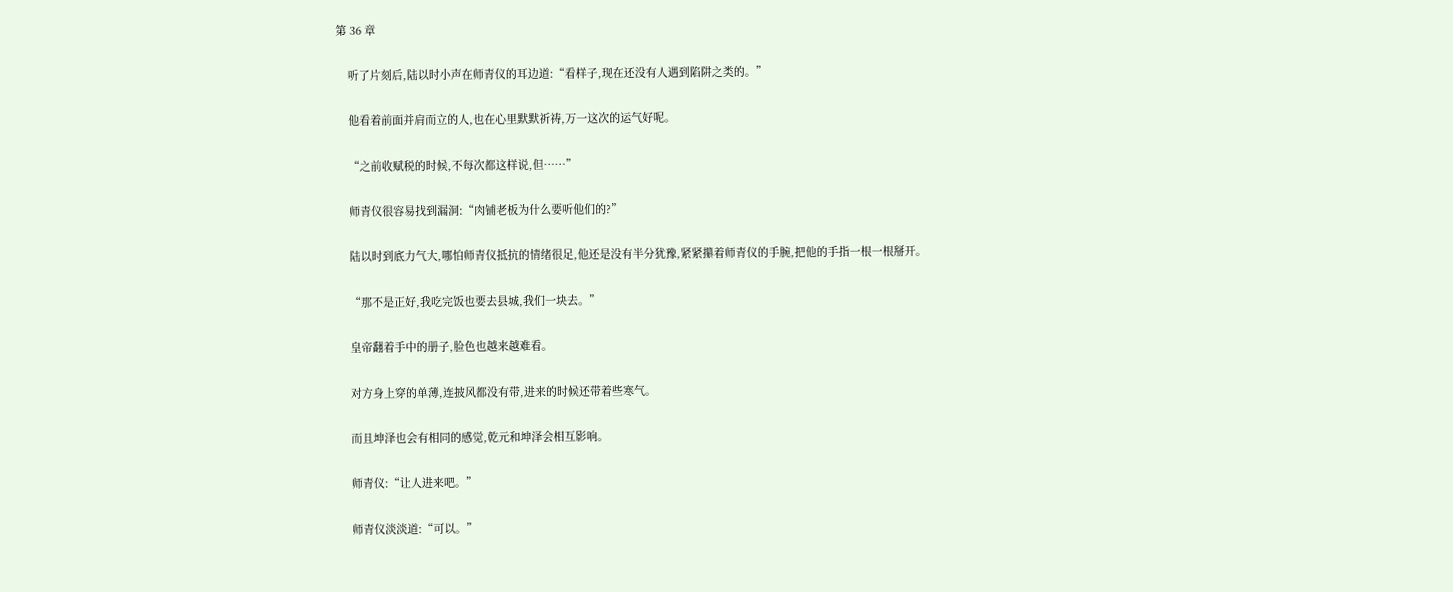第 36 章

    听了片刻后,陆以时小声在师青仪的耳边道:“看样子,现在还没有人遇到陷阱之类的。”

    他看着前面并肩而立的人,也在心里默默祈祷,万一这次的运气好呢。

    “之前收赋税的时候,不每次都这样说,但……”

    师青仪很容易找到漏洞:“肉铺老板为什么要听他们的?”

    陆以时到底力气大,哪怕师青仪抵抗的情绪很足,他还是没有半分犹豫,紧紧攥着师青仪的手腕,把他的手指一根一根掰开。

    “那不是正好,我吃完饭也要去县城,我们一块去。”

    皇帝翻着手中的册子,脸色也越来越难看。

    对方身上穿的单薄,连披风都没有带,进来的时候还带着些寒气。

    而且坤泽也会有相同的感觉,乾元和坤泽会相互影响。

    师青仪:“让人进来吧。”

    师青仪淡淡道:“可以。”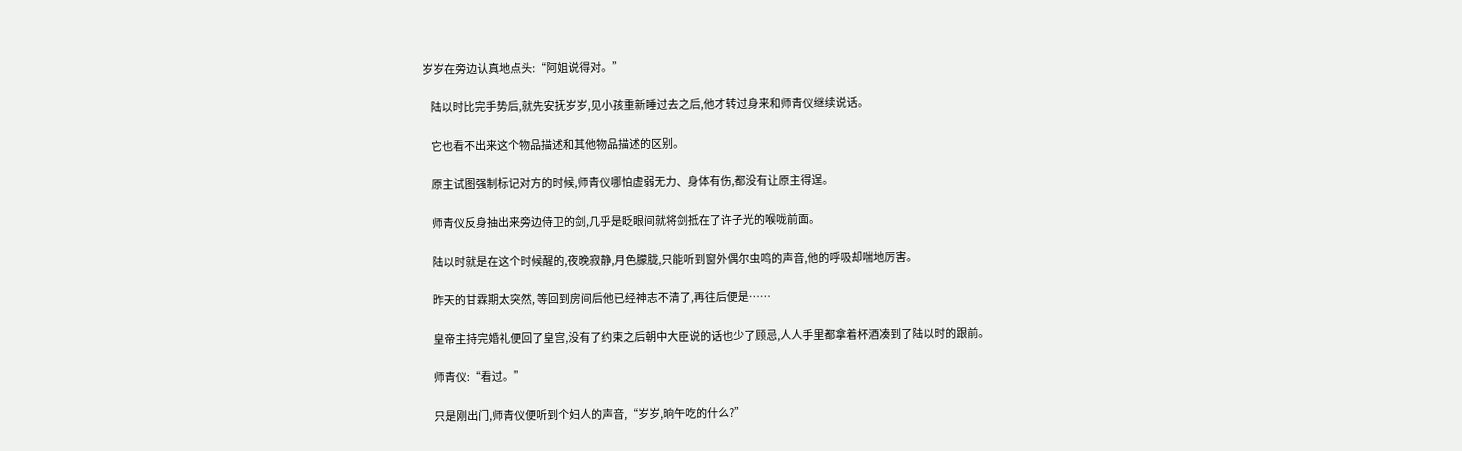岁岁在旁边认真地点头:“阿姐说得对。”

    陆以时比完手势后,就先安抚岁岁,见小孩重新睡过去之后,他才转过身来和师青仪继续说话。

    它也看不出来这个物品描述和其他物品描述的区别。

    原主试图强制标记对方的时候,师青仪哪怕虚弱无力、身体有伤,都没有让原主得逞。

    师青仪反身抽出来旁边侍卫的剑,几乎是眨眼间就将剑抵在了许子光的喉咙前面。

    陆以时就是在这个时候醒的,夜晚寂静,月色朦胧,只能听到窗外偶尔虫鸣的声音,他的呼吸却喘地厉害。

    昨天的甘霖期太突然, 等回到房间后他已经神志不清了,再往后便是……

    皇帝主持完婚礼便回了皇宫,没有了约束之后朝中大臣说的话也少了顾忌,人人手里都拿着杯酒凑到了陆以时的跟前。

    师青仪:“看过。”

    只是刚出门,师青仪便听到个妇人的声音,“岁岁,晌午吃的什么?”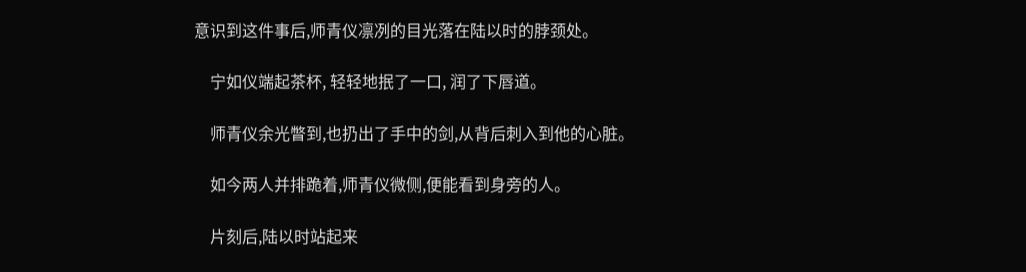意识到这件事后,师青仪凛冽的目光落在陆以时的脖颈处。

    宁如仪端起茶杯, 轻轻地抿了一口, 润了下唇道。

    师青仪余光瞥到,也扔出了手中的剑,从背后刺入到他的心脏。

    如今两人并排跪着,师青仪微侧,便能看到身旁的人。

    片刻后,陆以时站起来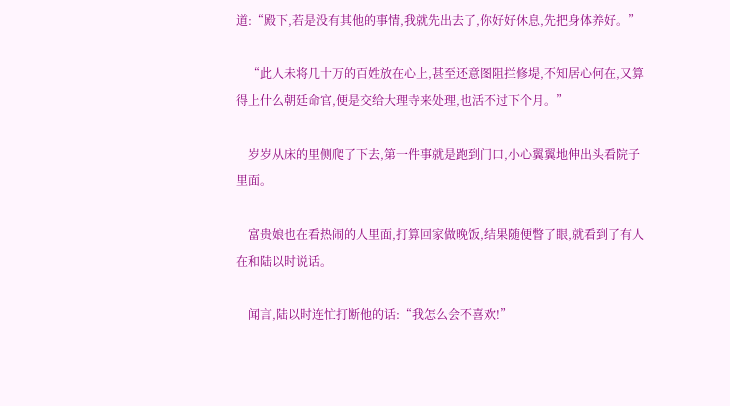道:“殿下,若是没有其他的事情,我就先出去了,你好好休息,先把身体养好。”

    “此人未将几十万的百姓放在心上,甚至还意图阻拦修堤,不知居心何在,又算得上什么朝廷命官,便是交给大理寺来处理,也活不过下个月。”

    岁岁从床的里侧爬了下去,第一件事就是跑到门口,小心翼翼地伸出头看院子里面。

    富贵娘也在看热闹的人里面,打算回家做晚饭,结果随便瞥了眼,就看到了有人在和陆以时说话。

    闻言,陆以时连忙打断他的话:“我怎么会不喜欢!”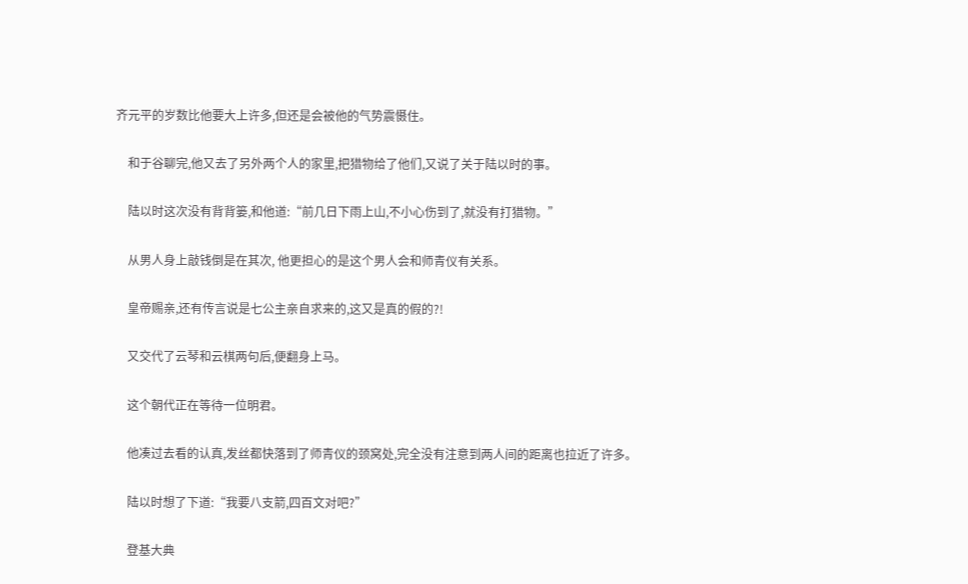齐元平的岁数比他要大上许多,但还是会被他的气势震慑住。

    和于谷聊完,他又去了另外两个人的家里,把猎物给了他们,又说了关于陆以时的事。

    陆以时这次没有背背篓,和他道:“前几日下雨上山,不小心伤到了,就没有打猎物。”

    从男人身上敲钱倒是在其次, 他更担心的是这个男人会和师青仪有关系。

    皇帝赐亲,还有传言说是七公主亲自求来的,这又是真的假的?!

    又交代了云琴和云棋两句后,便翻身上马。

    这个朝代正在等待一位明君。

    他凑过去看的认真,发丝都快落到了师青仪的颈窝处,完全没有注意到两人间的距离也拉近了许多。

    陆以时想了下道:“我要八支箭,四百文对吧?”

    登基大典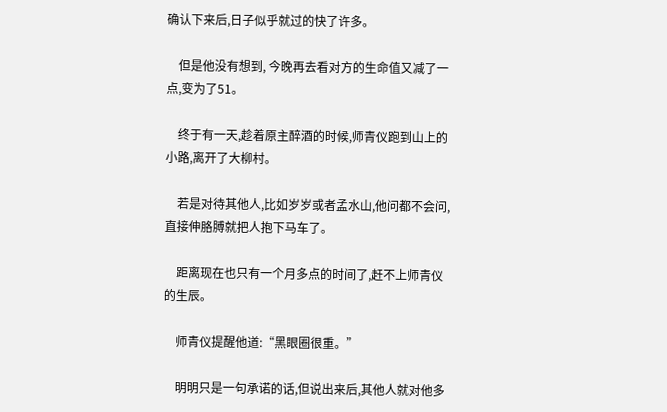确认下来后,日子似乎就过的快了许多。

    但是他没有想到, 今晚再去看对方的生命值又减了一点,变为了51。

    终于有一天,趁着原主醉酒的时候,师青仪跑到山上的小路,离开了大柳村。

    若是对待其他人,比如岁岁或者孟水山,他问都不会问,直接伸胳膊就把人抱下马车了。

    距离现在也只有一个月多点的时间了,赶不上师青仪的生辰。

    师青仪提醒他道:“黑眼圈很重。”

    明明只是一句承诺的话,但说出来后,其他人就对他多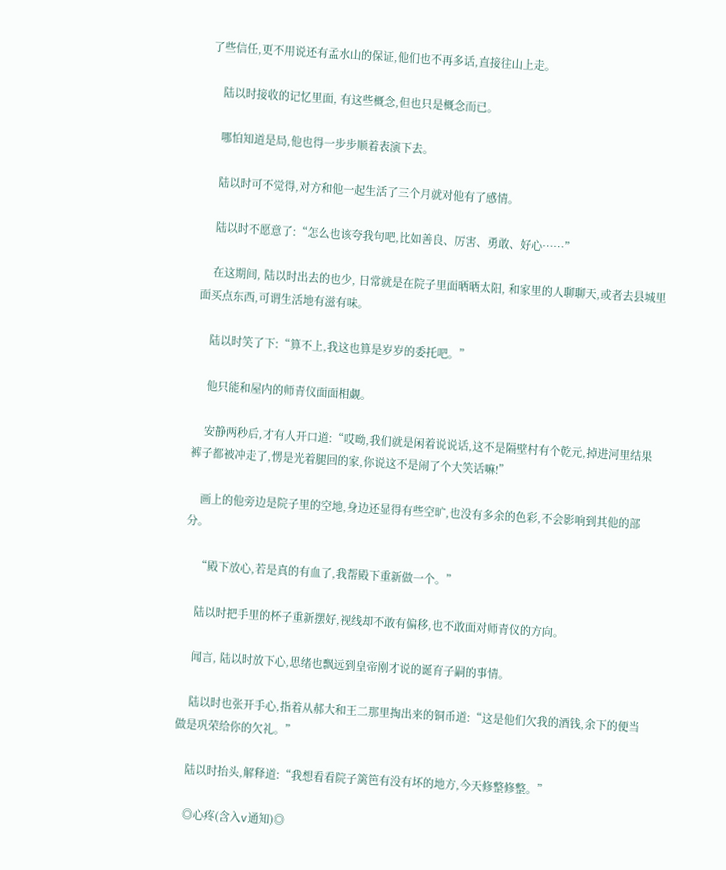了些信任,更不用说还有孟水山的保证,他们也不再多话,直接往山上走。

    陆以时接收的记忆里面, 有这些概念,但也只是概念而已。

    哪怕知道是局,他也得一步步顺着表演下去。

    陆以时可不觉得,对方和他一起生活了三个月就对他有了感情。

    陆以时不愿意了:“怎么也该夸我句吧,比如善良、厉害、勇敢、好心……”

    在这期间, 陆以时出去的也少, 日常就是在院子里面晒晒太阳, 和家里的人聊聊天,或者去县城里面买点东西,可谓生活地有滋有味。

    陆以时笑了下:“算不上,我这也算是岁岁的委托吧。”

    他只能和屋内的师青仪面面相觑。

    安静两秒后,才有人开口道:“哎呦,我们就是闲着说说话,这不是隔壁村有个乾元,掉进河里结果裤子都被冲走了,愣是光着腿回的家,你说这不是闹了个大笑话嘛!”

    画上的他旁边是院子里的空地,身边还显得有些空旷,也没有多余的色彩,不会影响到其他的部分。

    “殿下放心,若是真的有血了,我帮殿下重新做一个。”

    陆以时把手里的杯子重新摆好,视线却不敢有偏移,也不敢面对师青仪的方向。

    闻言, 陆以时放下心,思绪也飘远到皇帝刚才说的诞育子嗣的事情。

    陆以时也张开手心,指着从郝大和王二那里掏出来的铜币道:“这是他们欠我的酒钱,余下的便当做是巩荣给你的欠礼。”

    陆以时抬头,解释道:“我想看看院子篱笆有没有坏的地方,今天修整修整。”

    ◎心疼(含入v通知)◎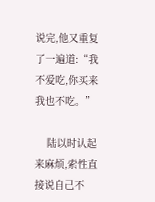说完,他又重复了一遍道:“我不爱吃,你买来我也不吃。”

    陆以时认起来麻烦,索性直接说自己不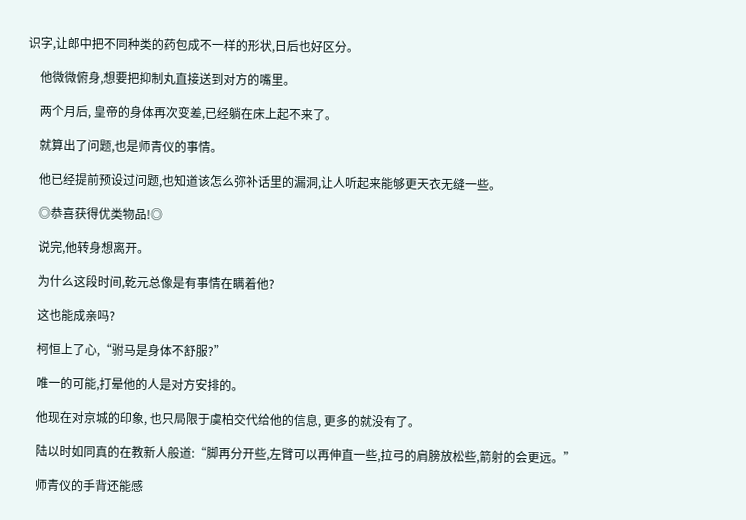识字,让郎中把不同种类的药包成不一样的形状,日后也好区分。

    他微微俯身,想要把抑制丸直接送到对方的嘴里。

    两个月后, 皇帝的身体再次变差,已经躺在床上起不来了。

    就算出了问题,也是师青仪的事情。

    他已经提前预设过问题,也知道该怎么弥补话里的漏洞,让人听起来能够更天衣无缝一些。

    ◎恭喜获得优类物品!◎

    说完,他转身想离开。

    为什么这段时间,乾元总像是有事情在瞒着他?

    这也能成亲吗?

    柯恒上了心,“驸马是身体不舒服?”

    唯一的可能,打晕他的人是对方安排的。

    他现在对京城的印象, 也只局限于虞柏交代给他的信息, 更多的就没有了。

    陆以时如同真的在教新人般道:“脚再分开些,左臂可以再伸直一些,拉弓的肩膀放松些,箭射的会更远。”

    师青仪的手背还能感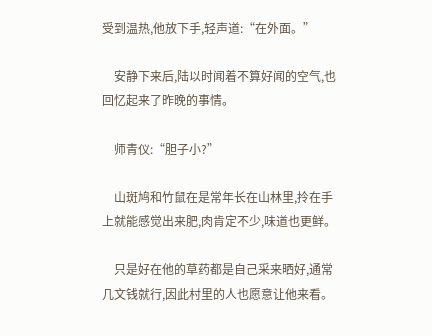受到温热,他放下手,轻声道:“在外面。”

    安静下来后,陆以时闻着不算好闻的空气,也回忆起来了昨晚的事情。

    师青仪:“胆子小?”

    山斑鸠和竹鼠在是常年长在山林里,拎在手上就能感觉出来肥,肉肯定不少,味道也更鲜。

    只是好在他的草药都是自己采来晒好,通常几文钱就行,因此村里的人也愿意让他来看。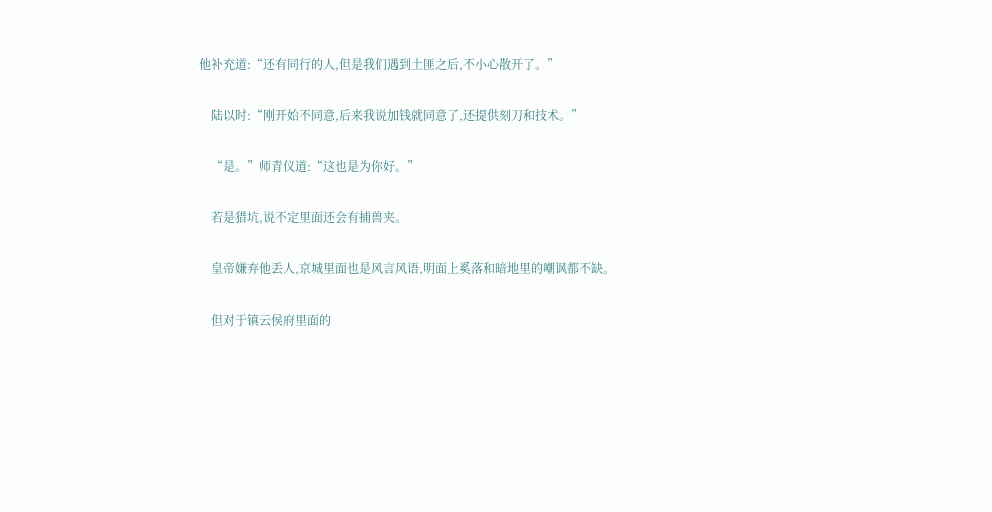他补充道:“还有同行的人,但是我们遇到土匪之后,不小心散开了。”

    陆以时:“刚开始不同意,后来我说加钱就同意了,还提供刻刀和技术。”

    “是。”师青仪道:“这也是为你好。”

    若是猎坑,说不定里面还会有捕兽夹。

    皇帝嫌弃他丢人,京城里面也是风言风语,明面上奚落和暗地里的嘲讽都不缺。

    但对于镇云侯府里面的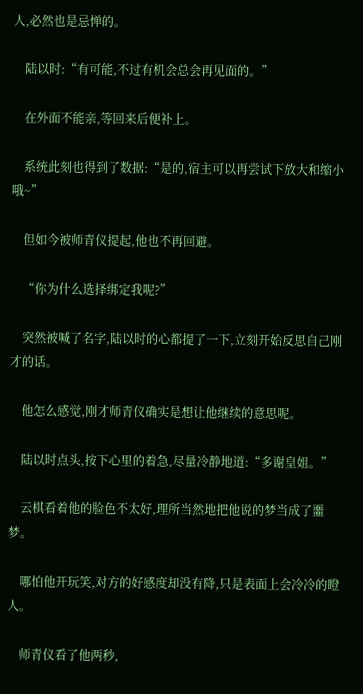人,必然也是忌惮的。

    陆以时:“有可能,不过有机会总会再见面的。”

    在外面不能亲,等回来后便补上。

    系统此刻也得到了数据:“是的,宿主可以再尝试下放大和缩小哦~”

    但如今被师青仪提起,他也不再回避。

    “你为什么选择绑定我呢?”

    突然被喊了名字,陆以时的心都提了一下,立刻开始反思自己刚才的话。

    他怎么感觉,刚才师青仪确实是想让他继续的意思呢。

    陆以时点头,按下心里的着急,尽量冷静地道:“多谢皇姐。”

    云棋看着他的脸色不太好,理所当然地把他说的梦当成了噩梦。

    哪怕他开玩笑,对方的好感度却没有降,只是表面上会冷冷的瞪人。

    师青仪看了他两秒,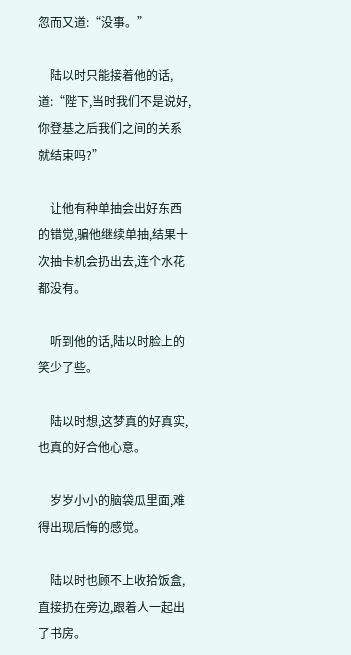忽而又道:“没事。”

    陆以时只能接着他的话,道:“陛下,当时我们不是说好,你登基之后我们之间的关系就结束吗?”

    让他有种单抽会出好东西的错觉,骗他继续单抽,结果十次抽卡机会扔出去,连个水花都没有。

    听到他的话,陆以时脸上的笑少了些。

    陆以时想,这梦真的好真实,也真的好合他心意。

    岁岁小小的脑袋瓜里面,难得出现后悔的感觉。

    陆以时也顾不上收拾饭盒,直接扔在旁边,跟着人一起出了书房。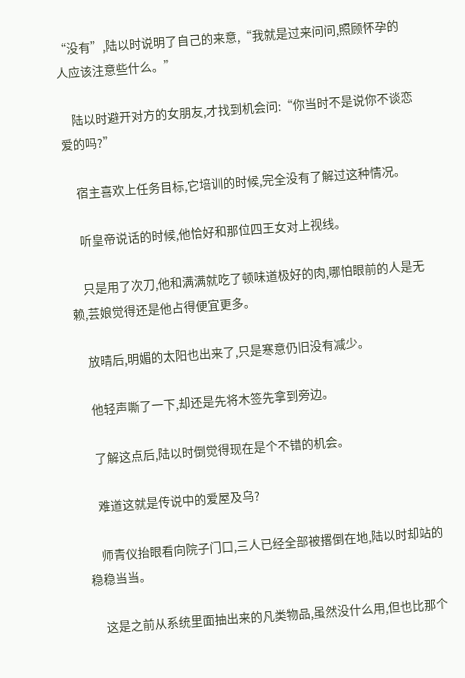“没有”,陆以时说明了自己的来意,“我就是过来问问,照顾怀孕的人应该注意些什么。”

    陆以时避开对方的女朋友,才找到机会问:“你当时不是说你不谈恋爱的吗?”

    宿主喜欢上任务目标,它培训的时候,完全没有了解过这种情况。

    听皇帝说话的时候,他恰好和那位四王女对上视线。

    只是用了次刀,他和满满就吃了顿味道极好的肉,哪怕眼前的人是无赖,芸娘觉得还是他占得便宜更多。

    放晴后,明媚的太阳也出来了,只是寒意仍旧没有减少。

    他轻声嘶了一下,却还是先将木签先拿到旁边。

    了解这点后,陆以时倒觉得现在是个不错的机会。

    难道这就是传说中的爱屋及乌?

    师青仪抬眼看向院子门口,三人已经全部被撂倒在地,陆以时却站的稳稳当当。

    这是之前从系统里面抽出来的凡类物品,虽然没什么用,但也比那个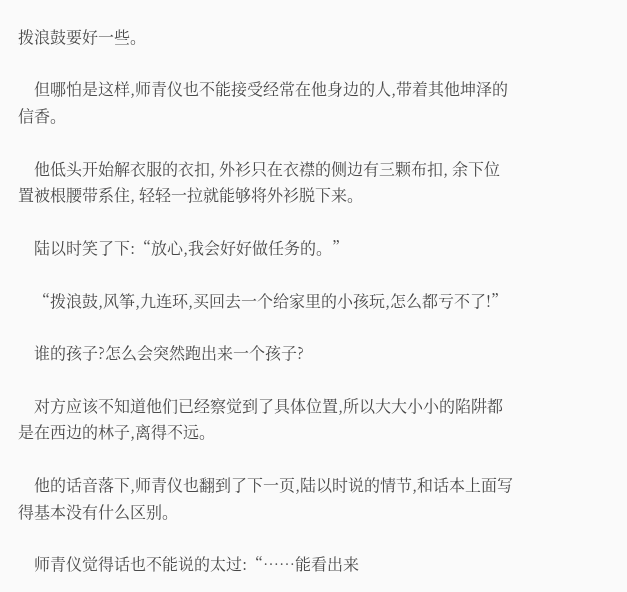拨浪鼓要好一些。

    但哪怕是这样,师青仪也不能接受经常在他身边的人,带着其他坤泽的信香。

    他低头开始解衣服的衣扣, 外衫只在衣襟的侧边有三颗布扣, 余下位置被根腰带系住, 轻轻一拉就能够将外衫脱下来。

    陆以时笑了下:“放心,我会好好做任务的。”

    “拨浪鼓,风筝,九连环,买回去一个给家里的小孩玩,怎么都亏不了!”

    谁的孩子?怎么会突然跑出来一个孩子?

    对方应该不知道他们已经察觉到了具体位置,所以大大小小的陷阱都是在西边的林子,离得不远。

    他的话音落下,师青仪也翻到了下一页,陆以时说的情节,和话本上面写得基本没有什么区别。

    师青仪觉得话也不能说的太过:“……能看出来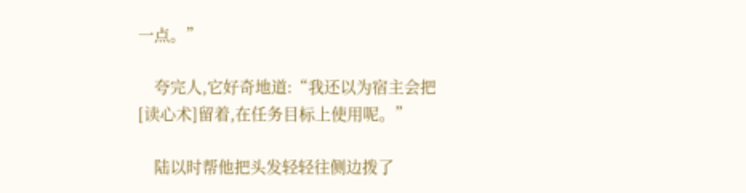一点。”

    夸完人,它好奇地道:“我还以为宿主会把[读心术]留着,在任务目标上使用呢。”

    陆以时帮他把头发轻轻往侧边拨了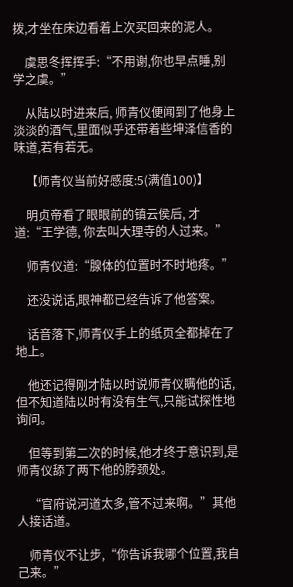拨,才坐在床边看着上次买回来的泥人。

    虞思冬挥挥手:“不用谢,你也早点睡,别学之虞。”

    从陆以时进来后, 师青仪便闻到了他身上淡淡的酒气,里面似乎还带着些坤泽信香的味道,若有若无。

    【师青仪当前好感度:5(满值100)】

    明贞帝看了眼眼前的镇云侯后, 才道:“王学德, 你去叫大理寺的人过来。”

    师青仪道:“腺体的位置时不时地疼。”

    还没说话,眼神都已经告诉了他答案。

    话音落下,师青仪手上的纸页全都掉在了地上。

    他还记得刚才陆以时说师青仪瞒他的话,但不知道陆以时有没有生气,只能试探性地询问。

    但等到第二次的时候,他才终于意识到,是师青仪舔了两下他的脖颈处。

    “官府说河道太多,管不过来啊。”其他人接话道。

    师青仪不让步,“你告诉我哪个位置,我自己来。”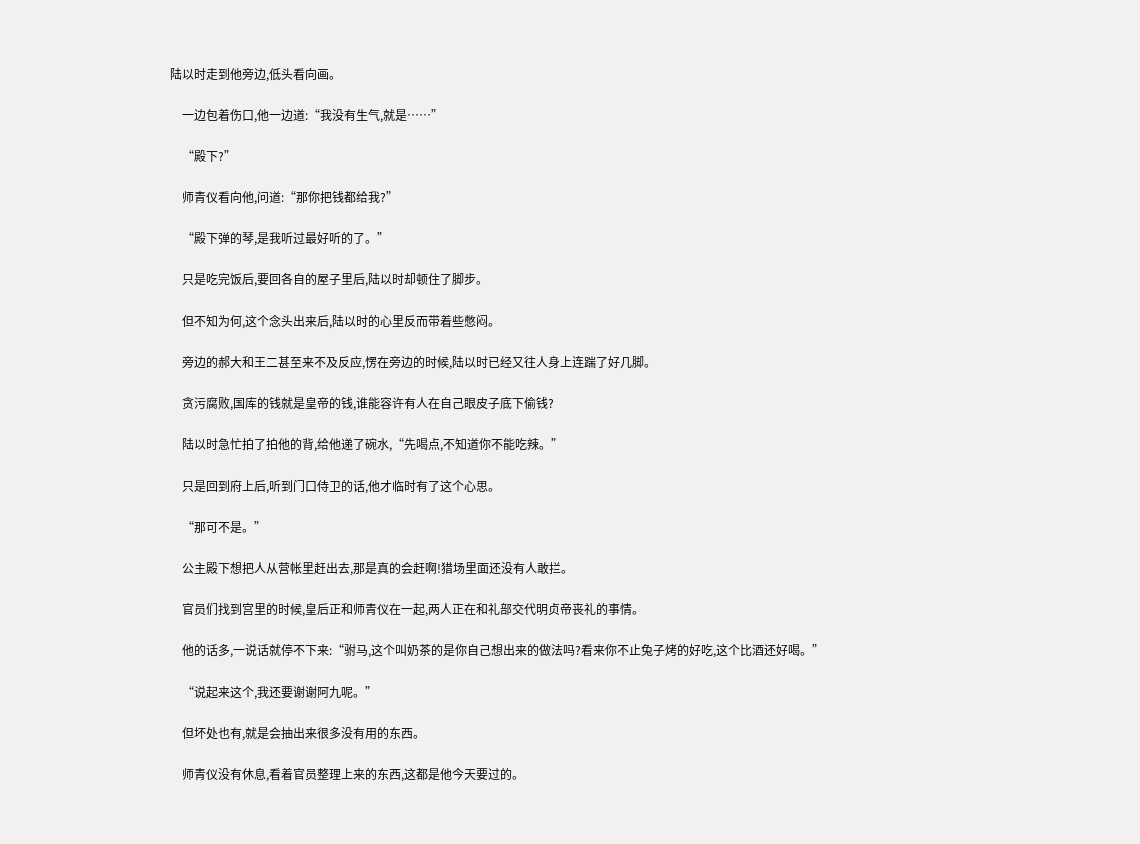陆以时走到他旁边,低头看向画。

    一边包着伤口,他一边道:“我没有生气,就是……”

    “殿下?”

    师青仪看向他,问道:“那你把钱都给我?”

    “殿下弹的琴,是我听过最好听的了。”

    只是吃完饭后,要回各自的屋子里后,陆以时却顿住了脚步。

    但不知为何,这个念头出来后,陆以时的心里反而带着些憋闷。

    旁边的郝大和王二甚至来不及反应,愣在旁边的时候,陆以时已经又往人身上连踹了好几脚。

    贪污腐败,国库的钱就是皇帝的钱,谁能容许有人在自己眼皮子底下偷钱?

    陆以时急忙拍了拍他的背,给他递了碗水,“先喝点,不知道你不能吃辣。”

    只是回到府上后,听到门口侍卫的话,他才临时有了这个心思。

    “那可不是。”

    公主殿下想把人从营帐里赶出去,那是真的会赶啊!猎场里面还没有人敢拦。

    官员们找到宫里的时候,皇后正和师青仪在一起,两人正在和礼部交代明贞帝丧礼的事情。

    他的话多,一说话就停不下来:“驸马,这个叫奶茶的是你自己想出来的做法吗?看来你不止兔子烤的好吃,这个比酒还好喝。”

    “说起来这个,我还要谢谢阿九呢。”

    但坏处也有,就是会抽出来很多没有用的东西。

    师青仪没有休息,看着官员整理上来的东西,这都是他今天要过的。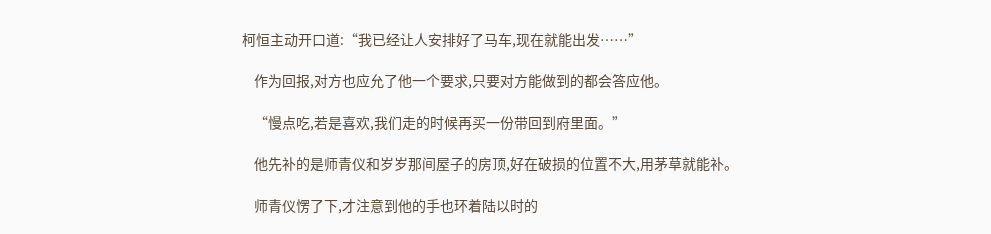柯恒主动开口道:“我已经让人安排好了马车,现在就能出发……”

    作为回报,对方也应允了他一个要求,只要对方能做到的都会答应他。

    “慢点吃,若是喜欢,我们走的时候再买一份带回到府里面。”

    他先补的是师青仪和岁岁那间屋子的房顶,好在破损的位置不大,用茅草就能补。

    师青仪愣了下,才注意到他的手也环着陆以时的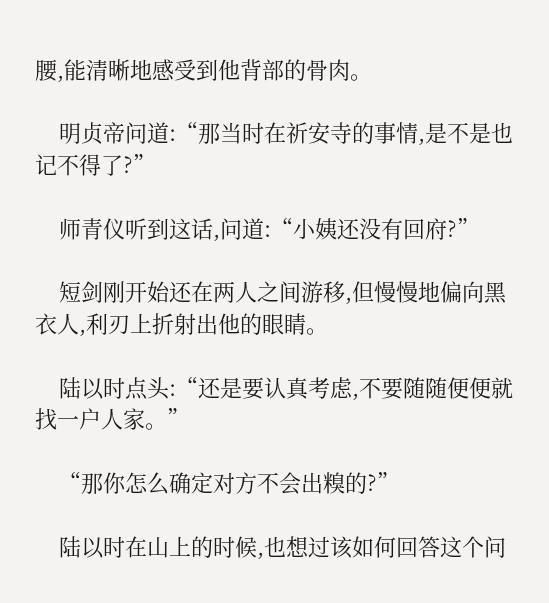腰,能清晰地感受到他背部的骨肉。

    明贞帝问道:“那当时在祈安寺的事情,是不是也记不得了?”

    师青仪听到这话,问道:“小姨还没有回府?”

    短剑刚开始还在两人之间游移,但慢慢地偏向黑衣人,利刃上折射出他的眼睛。

    陆以时点头:“还是要认真考虑,不要随随便便就找一户人家。”

    “那你怎么确定对方不会出糗的?”

    陆以时在山上的时候,也想过该如何回答这个问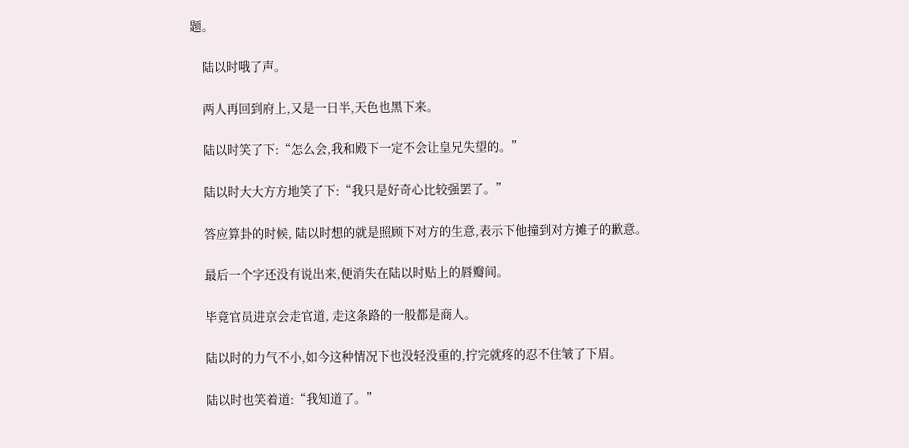题。

    陆以时哦了声。

    两人再回到府上,又是一日半,天色也黑下来。

    陆以时笑了下:“怎么会,我和殿下一定不会让皇兄失望的。”

    陆以时大大方方地笑了下:“我只是好奇心比较强罢了。”

    答应算卦的时候, 陆以时想的就是照顾下对方的生意,表示下他撞到对方摊子的歉意。

    最后一个字还没有说出来,便消失在陆以时贴上的唇瓣间。

    毕竟官员进京会走官道, 走这条路的一般都是商人。

    陆以时的力气不小,如今这种情况下也没轻没重的,拧完就疼的忍不住皱了下眉。

    陆以时也笑着道:“我知道了。”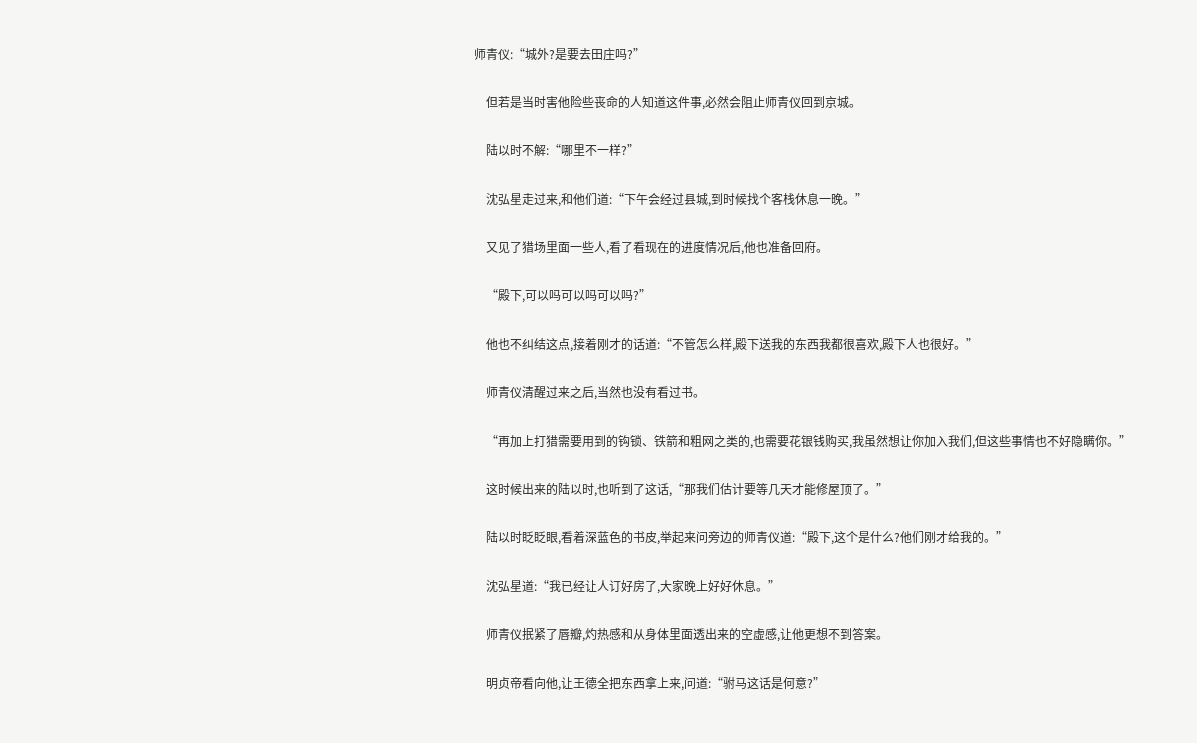师青仪:“城外?是要去田庄吗?”

    但若是当时害他险些丧命的人知道这件事,必然会阻止师青仪回到京城。

    陆以时不解:“哪里不一样?”

    沈弘星走过来,和他们道:“下午会经过县城,到时候找个客栈休息一晚。”

    又见了猎场里面一些人,看了看现在的进度情况后,他也准备回府。

    “殿下,可以吗可以吗可以吗?”

    他也不纠结这点,接着刚才的话道:“不管怎么样,殿下送我的东西我都很喜欢,殿下人也很好。”

    师青仪清醒过来之后,当然也没有看过书。

    “再加上打猎需要用到的钩锁、铁箭和粗网之类的,也需要花银钱购买,我虽然想让你加入我们,但这些事情也不好隐瞒你。”

    这时候出来的陆以时,也听到了这话,“那我们估计要等几天才能修屋顶了。”

    陆以时眨眨眼,看着深蓝色的书皮,举起来问旁边的师青仪道:“殿下,这个是什么?他们刚才给我的。”

    沈弘星道:“我已经让人订好房了,大家晚上好好休息。”

    师青仪抿紧了唇瓣,灼热感和从身体里面透出来的空虚感,让他更想不到答案。

    明贞帝看向他,让王德全把东西拿上来,问道:“驸马这话是何意?”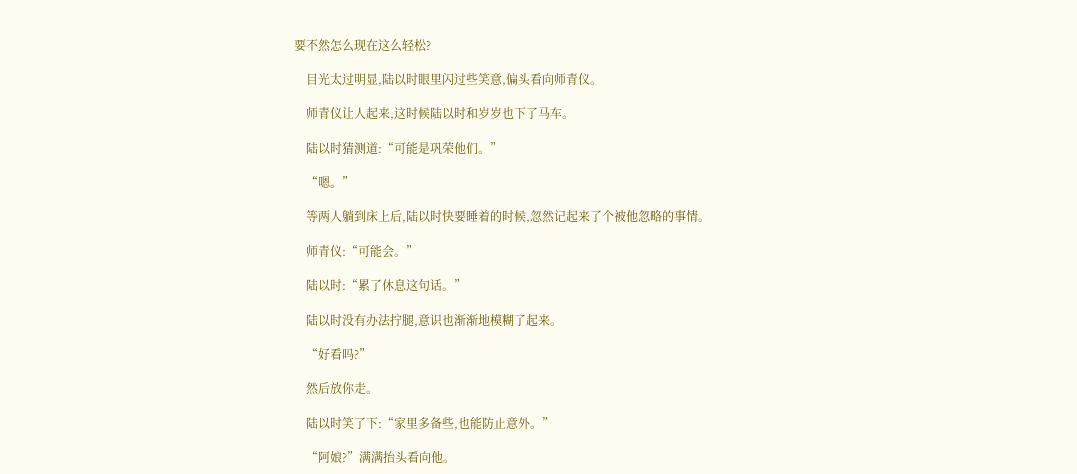要不然怎么现在这么轻松?

    目光太过明显,陆以时眼里闪过些笑意,偏头看向师青仪。

    师青仪让人起来,这时候陆以时和岁岁也下了马车。

    陆以时猜测道:“可能是巩荣他们。”

    “嗯。”

    等两人躺到床上后,陆以时快要睡着的时候,忽然记起来了个被他忽略的事情。

    师青仪:“可能会。”

    陆以时:“累了休息这句话。”

    陆以时没有办法拧腿,意识也渐渐地模糊了起来。

    “好看吗?”

    然后放你走。

    陆以时笑了下:“家里多备些,也能防止意外。”

    “阿娘?”满满抬头看向他。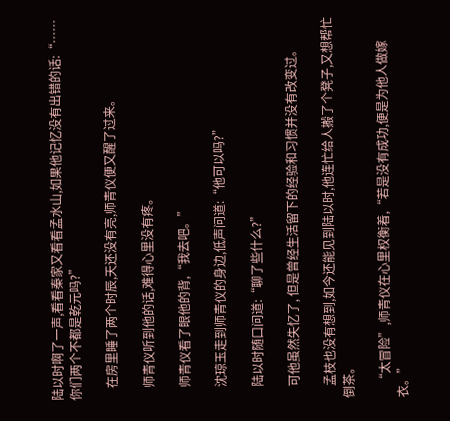陆以时啊了一声,看看秦家又看看孟水山,如果他记忆没有出错的话:“……你们两个不都是乾元吗?”

    在房里睡了两个时辰,天还没有亮,师青仪便又醒了过来。

    师青仪听到他的话,难得心里没有疼。

    师青仪看了眼他的背,“我去吧。”

    沈琼玉走到师青仪的身边,低声问道:“他可以吗?”

    陆以时随口问道:“聊了些什么?”

    可他虽然失忆了, 但是曾经生活留下的经验和习惯并没有改变过。

    孟枝也没有想到,如今还能见到陆以时,他连忙给人搬了个凳子,又想帮忙倒茶。

    “太冒险”,师青仪在心里权衡着,“若是没有成功,便是为他人做嫁衣。”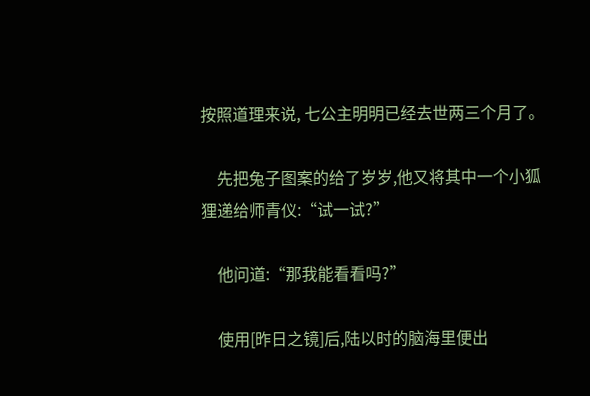按照道理来说, 七公主明明已经去世两三个月了。

    先把兔子图案的给了岁岁,他又将其中一个小狐狸递给师青仪:“试一试?”

    他问道:“那我能看看吗?”

    使用[昨日之镜]后,陆以时的脑海里便出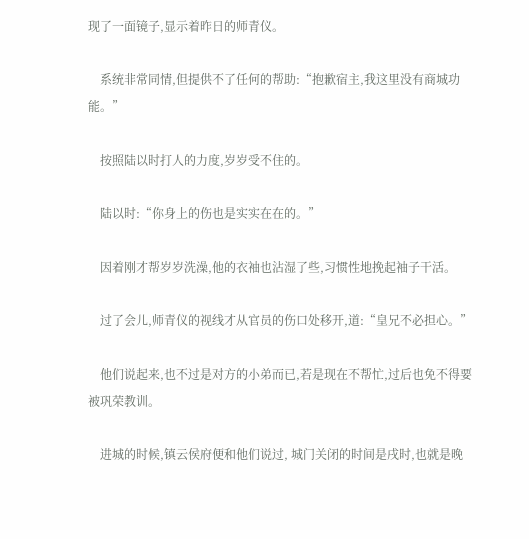现了一面镜子,显示着昨日的师青仪。

    系统非常同情,但提供不了任何的帮助:“抱歉宿主,我这里没有商城功能。”

    按照陆以时打人的力度,岁岁受不住的。

    陆以时:“你身上的伤也是实实在在的。”

    因着刚才帮岁岁洗澡,他的衣袖也沾湿了些,习惯性地挽起袖子干活。

    过了会儿,师青仪的视线才从官员的伤口处移开,道:“皇兄不必担心。”

    他们说起来,也不过是对方的小弟而已,若是现在不帮忙,过后也免不得要被巩荣教训。

    进城的时候,镇云侯府便和他们说过, 城门关闭的时间是戌时,也就是晚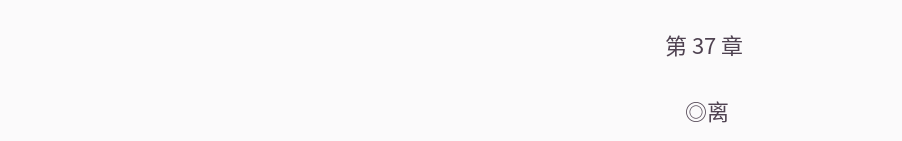第 37 章

    ◎离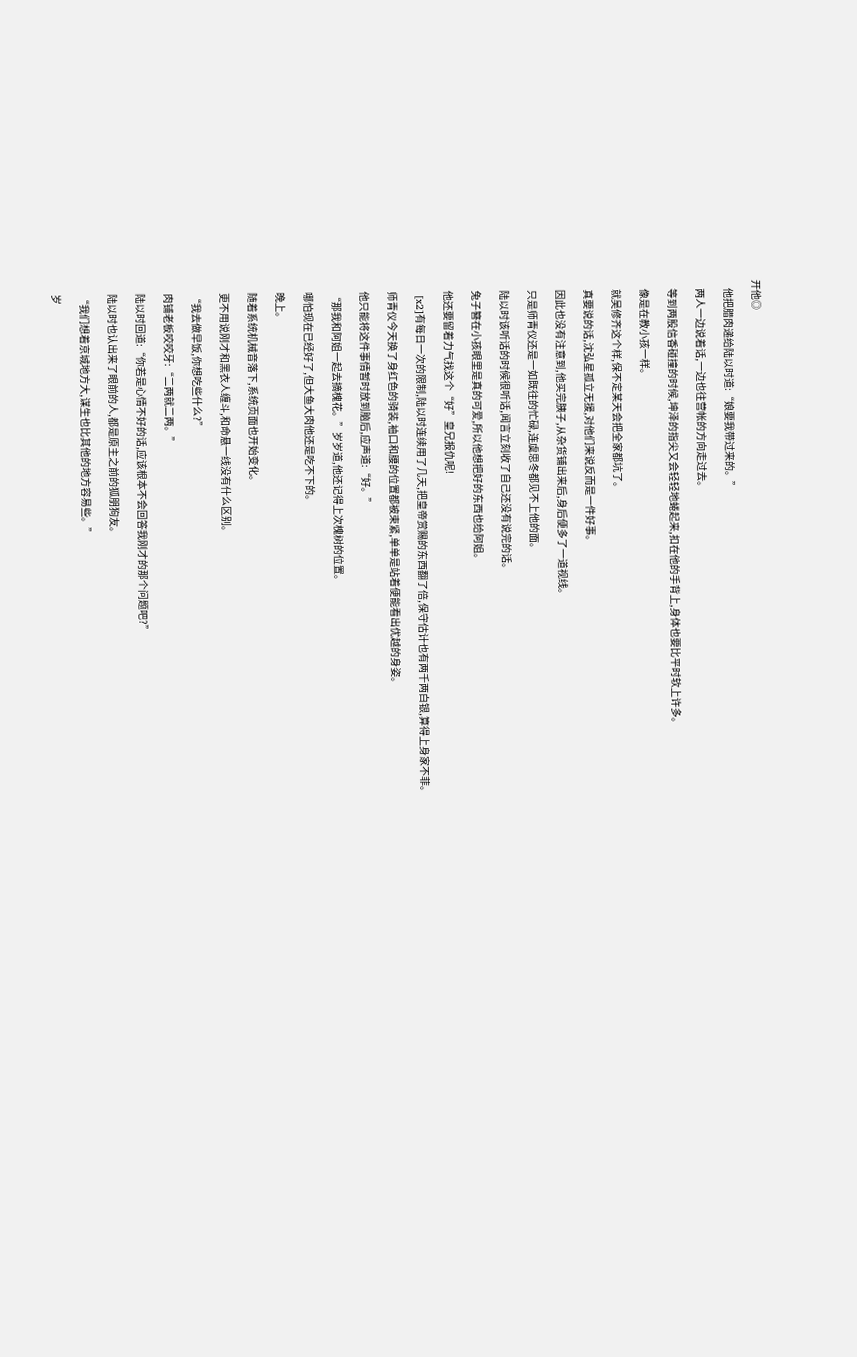开他◎

    他把腊肉递给陆以时道:“娘要我带过来的。”

    两人一边说着话,一边也往营帐的方向走过去。

    等到两股信香碰撞的时候,坤泽的指尖又会轻轻地蜷起来,扣在他的手背上,身体也要比平时软上许多。

    像是在教小孩一样。

    就吴修齐这个样,保不定某天会把全家都坑了。

    真要说的话,沈弘星孤立无援,对他们来说反而是一件好事。

    因此也没有注意到,他买完胰子,从杂货铺出来后,身后便多了一道视线。

    只是师青仪还是一如既往的忙碌,连虞思冬都见不上他的面。

    陆以时该听话的时候很听话,闻言立刻收了自己还没有说完的话。

    兔子簪在小孩眼里是真的可爱,所以他想把好的东西也给阿姐。

    他还要留着力气找这个“好”皇兄报仇呢!

    [x2]有每日一次的限制,陆以时连续用了几天,把皇帝赏赐的东西翻了倍,保守估计也有两千两白银,算得上身家不菲。

    师青仪今天换了身红色的骑装,袖口和腰的位置都被束紧,单单是站着便能看出优越的身姿。

    他只能将这件事情暂时放到脑后,应声道:“好。”

    “那我和阿姐一起去摘槐花。”岁岁道,他还记得上次槐树的位置。

    哪怕现在已经好了,但大鱼大肉他还是吃不下的。

    晚上。

    随着系统机械音落下,系统页面也开始变化。

    更不用说刚才和黑衣人缠斗,和命悬一线没有什么区别。

    “我去做早饭,你想吃些什么?”

    肉铺老板咬咬牙:“二两就二两。”

    陆以时回道:“你若是心情不好的话,应该根本不会回答我刚才的那个问题吧?”

    陆以时也认出来了眼前的人,都是原主之前的狐朋狗友。

    “我们想着京城地方大,谋生也比其他的地方容易些。”

    岁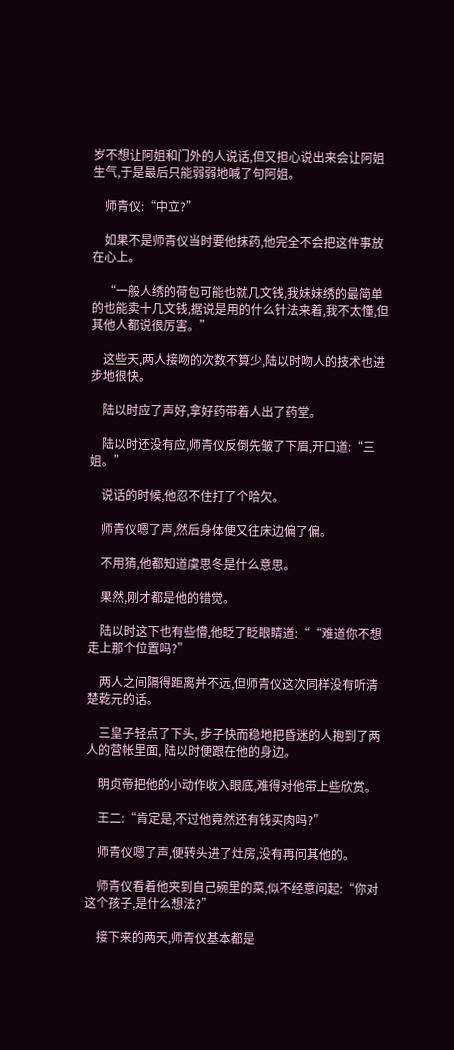岁不想让阿姐和门外的人说话,但又担心说出来会让阿姐生气,于是最后只能弱弱地喊了句阿姐。

    师青仪:“中立?”

    如果不是师青仪当时要他抹药,他完全不会把这件事放在心上。

    “一般人绣的荷包可能也就几文钱,我妹妹绣的最简单的也能卖十几文钱,据说是用的什么针法来着,我不太懂,但其他人都说很厉害。”

    这些天,两人接吻的次数不算少,陆以时吻人的技术也进步地很快。

    陆以时应了声好,拿好药带着人出了药堂。

    陆以时还没有应,师青仪反倒先皱了下眉,开口道:“三姐。”

    说话的时候,他忍不住打了个哈欠。

    师青仪嗯了声,然后身体便又往床边偏了偏。

    不用猜,他都知道虞思冬是什么意思。

    果然,刚才都是他的错觉。

    陆以时这下也有些懵,他眨了眨眼睛道:““难道你不想走上那个位置吗?”

    两人之间隔得距离并不远,但师青仪这次同样没有听清楚乾元的话。

    三皇子轻点了下头, 步子快而稳地把昏迷的人抱到了两人的营帐里面, 陆以时便跟在他的身边。

    明贞帝把他的小动作收入眼底,难得对他带上些欣赏。

    王二:“肯定是,不过他竟然还有钱买肉吗?”

    师青仪嗯了声,便转头进了灶房,没有再问其他的。

    师青仪看着他夹到自己碗里的菜,似不经意问起:“你对这个孩子,是什么想法?”

    接下来的两天,师青仪基本都是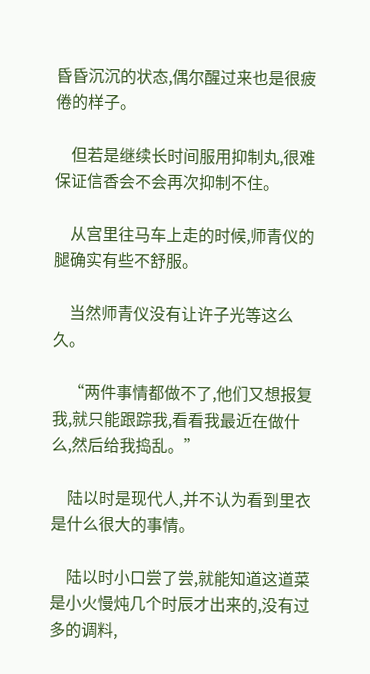昏昏沉沉的状态,偶尔醒过来也是很疲倦的样子。

    但若是继续长时间服用抑制丸,很难保证信香会不会再次抑制不住。

    从宫里往马车上走的时候,师青仪的腿确实有些不舒服。

    当然师青仪没有让许子光等这么久。

    “两件事情都做不了,他们又想报复我,就只能跟踪我,看看我最近在做什么,然后给我捣乱。”

    陆以时是现代人,并不认为看到里衣是什么很大的事情。

    陆以时小口尝了尝,就能知道这道菜是小火慢炖几个时辰才出来的,没有过多的调料,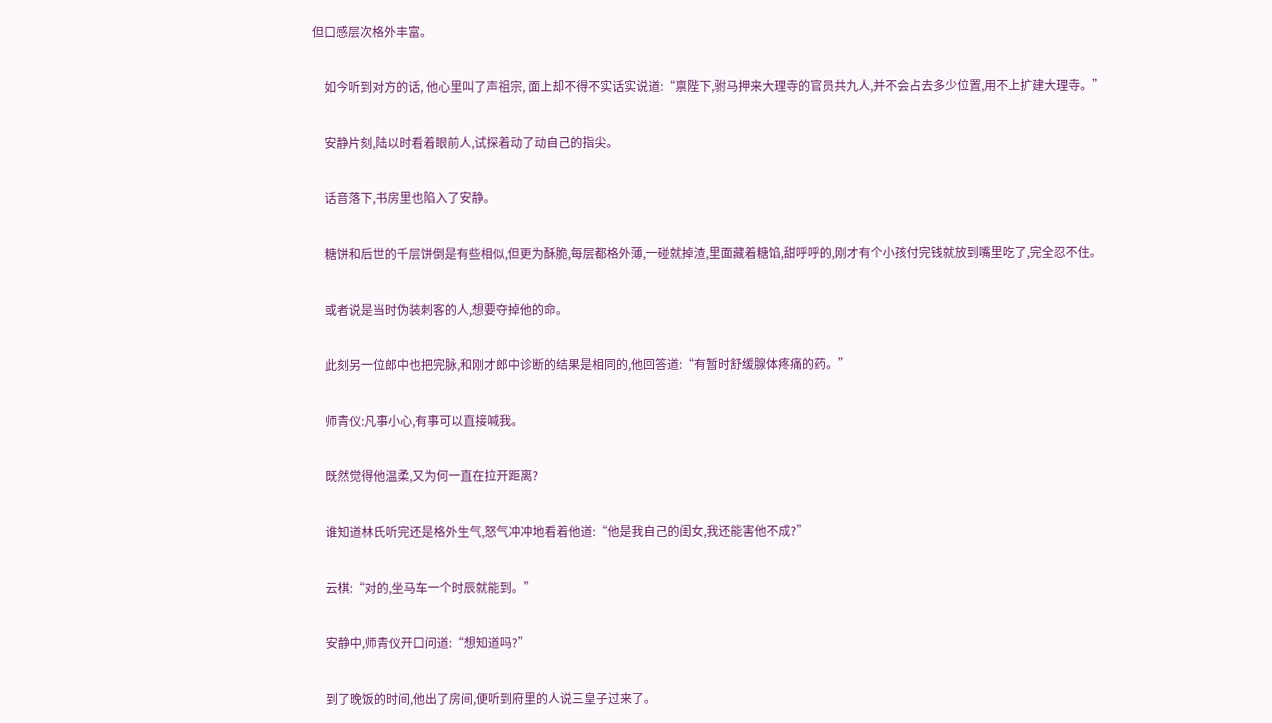但口感层次格外丰富。

    如今听到对方的话, 他心里叫了声祖宗, 面上却不得不实话实说道:“禀陛下,驸马押来大理寺的官员共九人,并不会占去多少位置,用不上扩建大理寺。”

    安静片刻,陆以时看着眼前人,试探着动了动自己的指尖。

    话音落下,书房里也陷入了安静。

    糖饼和后世的千层饼倒是有些相似,但更为酥脆,每层都格外薄,一碰就掉渣,里面藏着糖馅,甜呼呼的,刚才有个小孩付完钱就放到嘴里吃了,完全忍不住。

    或者说是当时伪装刺客的人,想要夺掉他的命。

    此刻另一位郎中也把完脉,和刚才郎中诊断的结果是相同的,他回答道:“有暂时舒缓腺体疼痛的药。”

    师青仪:凡事小心,有事可以直接喊我。

    既然觉得他温柔,又为何一直在拉开距离?

    谁知道林氏听完还是格外生气,怒气冲冲地看着他道:“他是我自己的闺女,我还能害他不成?”

    云棋:“对的,坐马车一个时辰就能到。”

    安静中,师青仪开口问道:“想知道吗?”

    到了晚饭的时间,他出了房间,便听到府里的人说三皇子过来了。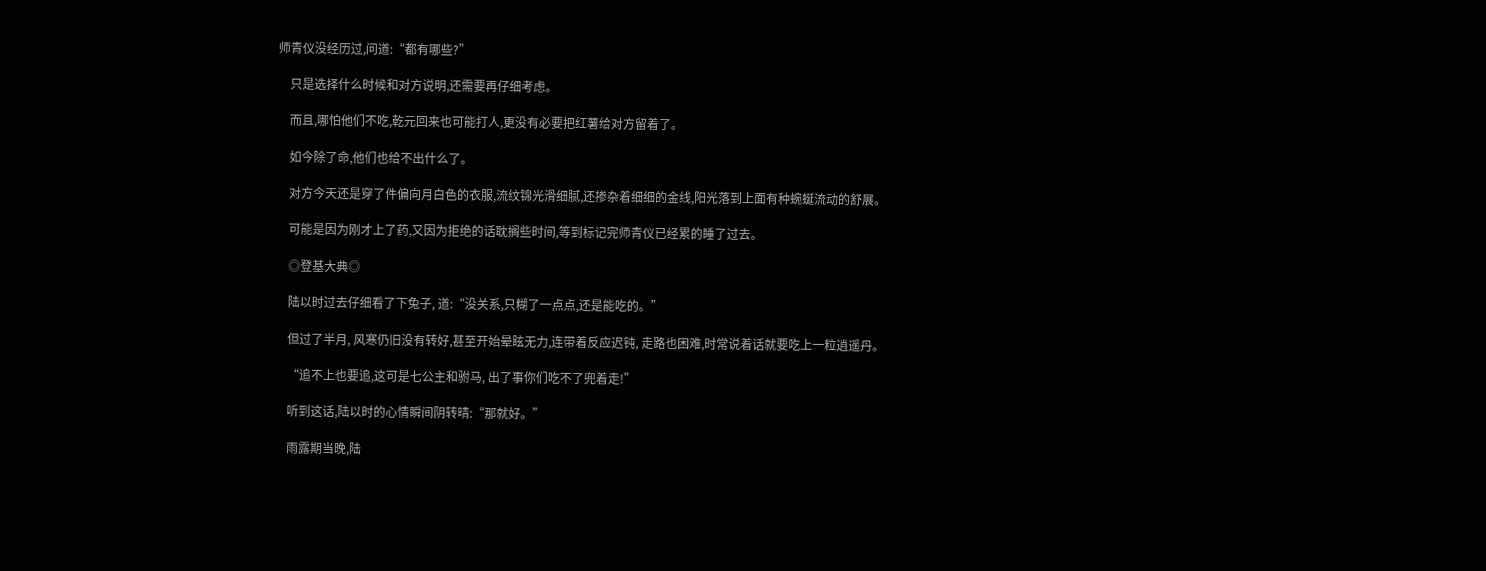师青仪没经历过,问道:“都有哪些?”

    只是选择什么时候和对方说明,还需要再仔细考虑。

    而且,哪怕他们不吃,乾元回来也可能打人,更没有必要把红薯给对方留着了。

    如今除了命,他们也给不出什么了。

    对方今天还是穿了件偏向月白色的衣服,流纹锦光滑细腻,还掺杂着细细的金线,阳光落到上面有种蜿蜒流动的舒展。

    可能是因为刚才上了药,又因为拒绝的话耽搁些时间,等到标记完师青仪已经累的睡了过去。

    ◎登基大典◎

    陆以时过去仔细看了下兔子, 道:“没关系,只糊了一点点,还是能吃的。”

    但过了半月, 风寒仍旧没有转好,甚至开始晕眩无力,连带着反应迟钝, 走路也困难,时常说着话就要吃上一粒逍遥丹。

    “追不上也要追,这可是七公主和驸马, 出了事你们吃不了兜着走!”

    听到这话,陆以时的心情瞬间阴转晴:“那就好。”

    雨露期当晚,陆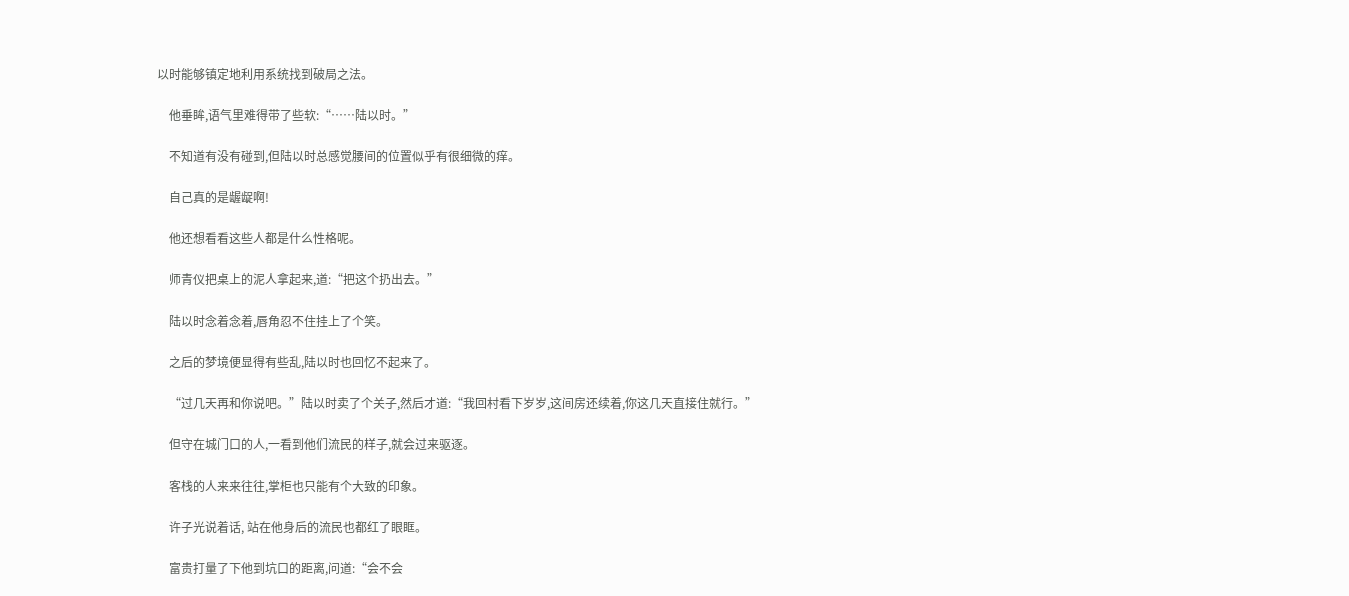以时能够镇定地利用系统找到破局之法。

    他垂眸,语气里难得带了些软:“……陆以时。”

    不知道有没有碰到,但陆以时总感觉腰间的位置似乎有很细微的痒。

    自己真的是龌龊啊!

    他还想看看这些人都是什么性格呢。

    师青仪把桌上的泥人拿起来,道:“把这个扔出去。”

    陆以时念着念着,唇角忍不住挂上了个笑。

    之后的梦境便显得有些乱,陆以时也回忆不起来了。

    “过几天再和你说吧。”陆以时卖了个关子,然后才道:“我回村看下岁岁,这间房还续着,你这几天直接住就行。”

    但守在城门口的人,一看到他们流民的样子,就会过来驱逐。

    客栈的人来来往往,掌柜也只能有个大致的印象。

    许子光说着话, 站在他身后的流民也都红了眼眶。

    富贵打量了下他到坑口的距离,问道:“会不会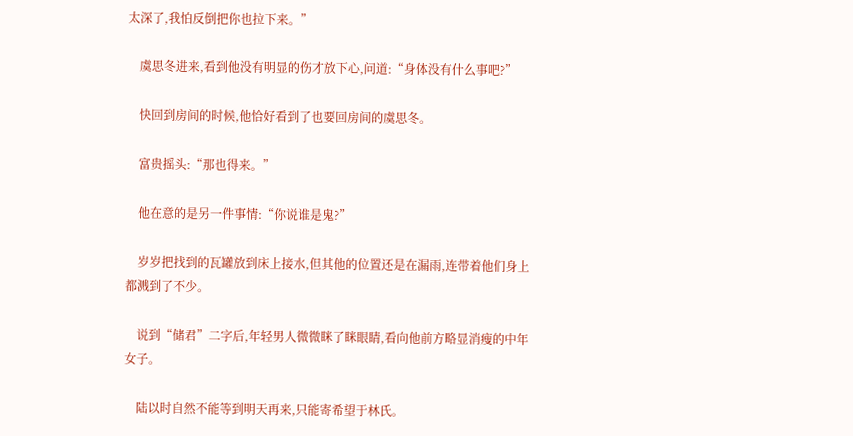太深了,我怕反倒把你也拉下来。”

    虞思冬进来,看到他没有明显的伤才放下心,问道:“身体没有什么事吧?”

    快回到房间的时候,他恰好看到了也要回房间的虞思冬。

    富贵摇头:“那也得来。”

    他在意的是另一件事情:“你说谁是鬼?”

    岁岁把找到的瓦罐放到床上接水,但其他的位置还是在漏雨,连带着他们身上都溅到了不少。

    说到“储君”二字后,年轻男人微微眯了眯眼睛,看向他前方略显消瘦的中年女子。

    陆以时自然不能等到明天再来,只能寄希望于林氏。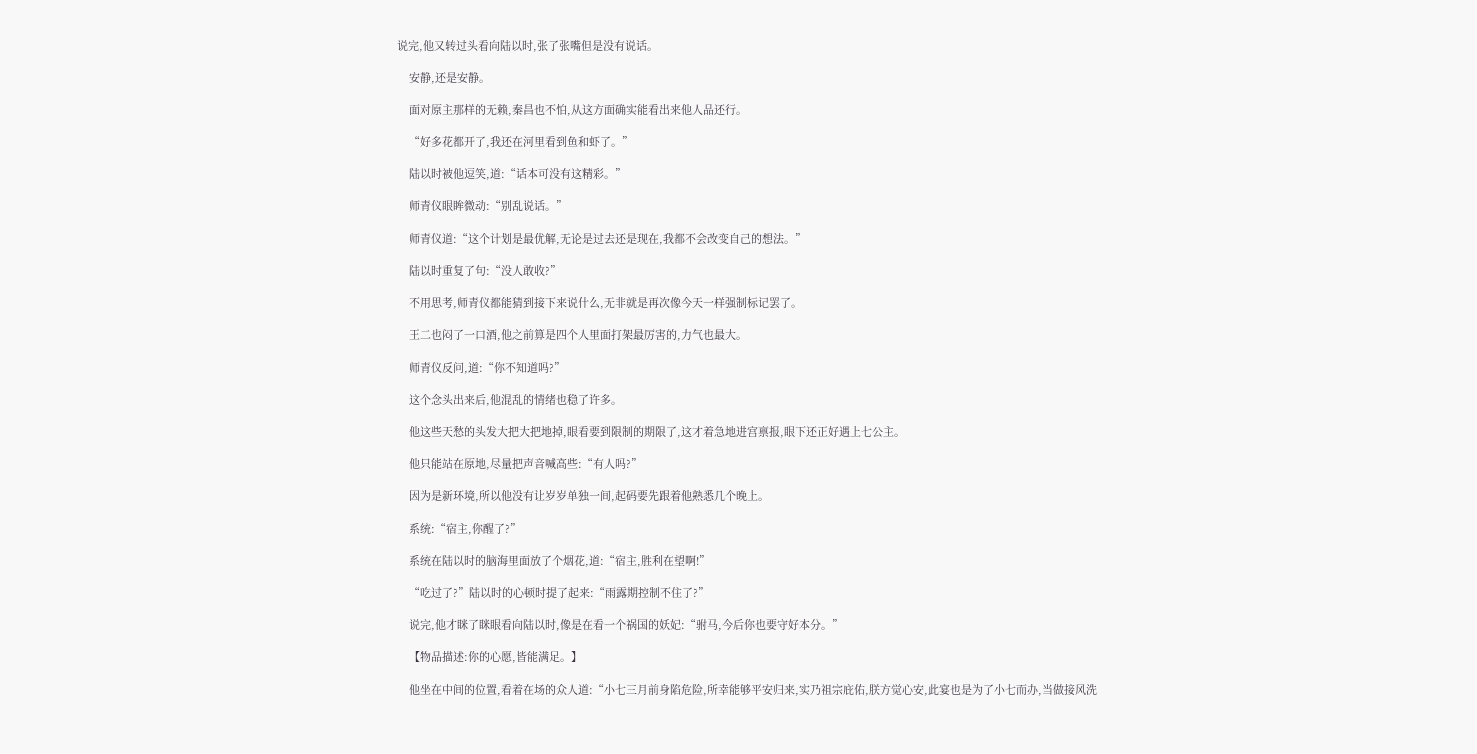说完,他又转过头看向陆以时,张了张嘴但是没有说话。

    安静,还是安静。

    面对原主那样的无赖,秦昌也不怕,从这方面确实能看出来他人品还行。

    “好多花都开了,我还在河里看到鱼和虾了。”

    陆以时被他逗笑,道:“话本可没有这精彩。”

    师青仪眼眸微动:“别乱说话。”

    师青仪道:“这个计划是最优解,无论是过去还是现在,我都不会改变自己的想法。”

    陆以时重复了句:“没人敢收?”

    不用思考,师青仪都能猜到接下来说什么,无非就是再次像今天一样强制标记罢了。

    王二也闷了一口酒,他之前算是四个人里面打架最厉害的,力气也最大。

    师青仪反问,道:“你不知道吗?”

    这个念头出来后,他混乱的情绪也稳了许多。

    他这些天愁的头发大把大把地掉,眼看要到限制的期限了,这才着急地进宫禀报,眼下还正好遇上七公主。

    他只能站在原地,尽量把声音喊高些:“有人吗?”

    因为是新环境,所以他没有让岁岁单独一间,起码要先跟着他熟悉几个晚上。

    系统:“宿主,你醒了?”

    系统在陆以时的脑海里面放了个烟花,道:“宿主,胜利在望啊!”

    “吃过了?”陆以时的心顿时提了起来:“雨露期控制不住了?”

    说完,他才眯了眯眼看向陆以时,像是在看一个祸国的妖妃:“驸马,今后你也要守好本分。”

    【物品描述:你的心愿,皆能满足。】

    他坐在中间的位置,看着在场的众人道:“小七三月前身陷危险,所幸能够平安归来,实乃祖宗庇佑,朕方觉心安,此宴也是为了小七而办,当做接风洗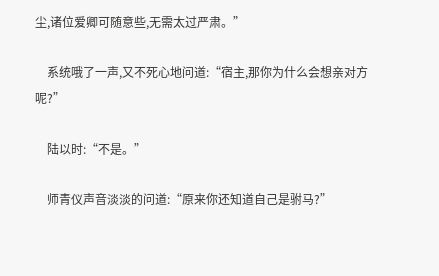尘,诸位爱卿可随意些,无需太过严肃。”

    系统哦了一声,又不死心地问道:“宿主,那你为什么会想亲对方呢?”

    陆以时:“不是。”

    师青仪声音淡淡的问道:“原来你还知道自己是驸马?”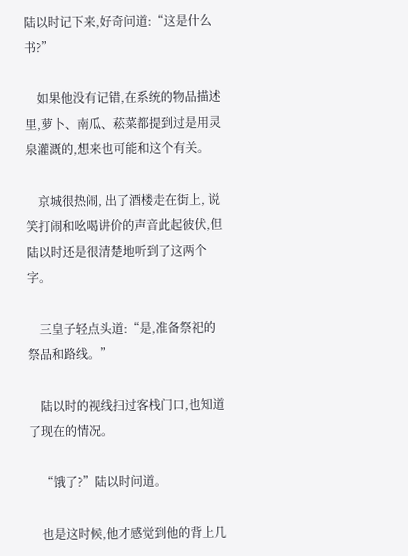陆以时记下来,好奇问道:“这是什么书?”

    如果他没有记错,在系统的物品描述里,萝卜、南瓜、菘菜都提到过是用灵泉灌溉的,想来也可能和这个有关。

    京城很热闹, 出了酒楼走在街上, 说笑打闹和吆喝讲价的声音此起彼伏,但陆以时还是很清楚地听到了这两个字。

    三皇子轻点头道:“是,准备祭祀的祭品和路线。”

    陆以时的视线扫过客栈门口,也知道了现在的情况。

    “饿了?”陆以时问道。

    也是这时候,他才感觉到他的背上几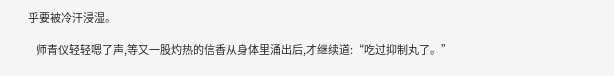乎要被冷汗浸湿。

    师青仪轻轻嗯了声,等又一股灼热的信香从身体里涌出后,才继续道:“吃过抑制丸了。”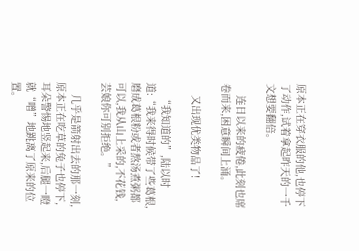原本正在穿衣服的他,也停下了动作,试着拿起昨天的一千文想要翻倍。

    连日以来的疲倦,此刻也席卷而来,困意瞬间上涌。

    又出现优类物品了!

    “我知道的”,陆以时道:“我来得时候带了些葛根,磨成葛根粉或者熬汤煮粥都可以,我从山上采的,不花钱,芸娘你可别拒绝。”

    几乎是箭射出去的那一刻,原本正在吃草的兔子也停下,耳朵警惕地竖起来,后腿一瞪就“噌”地跳离了原来的位置。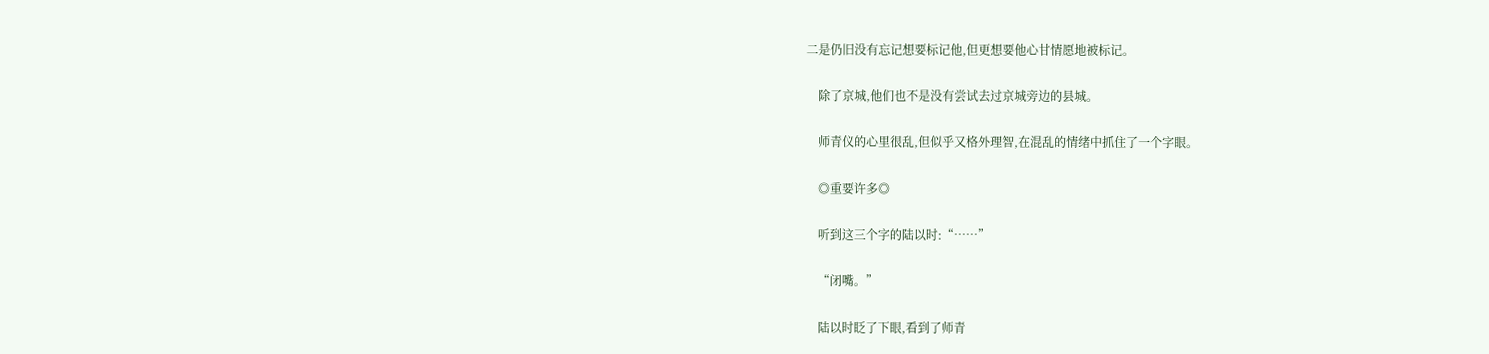二是仍旧没有忘记想要标记他,但更想要他心甘情愿地被标记。

    除了京城,他们也不是没有尝试去过京城旁边的县城。

    师青仪的心里很乱,但似乎又格外理智,在混乱的情绪中抓住了一个字眼。

    ◎重要许多◎

    听到这三个字的陆以时:“……”

    “闭嘴。”

    陆以时眨了下眼,看到了师青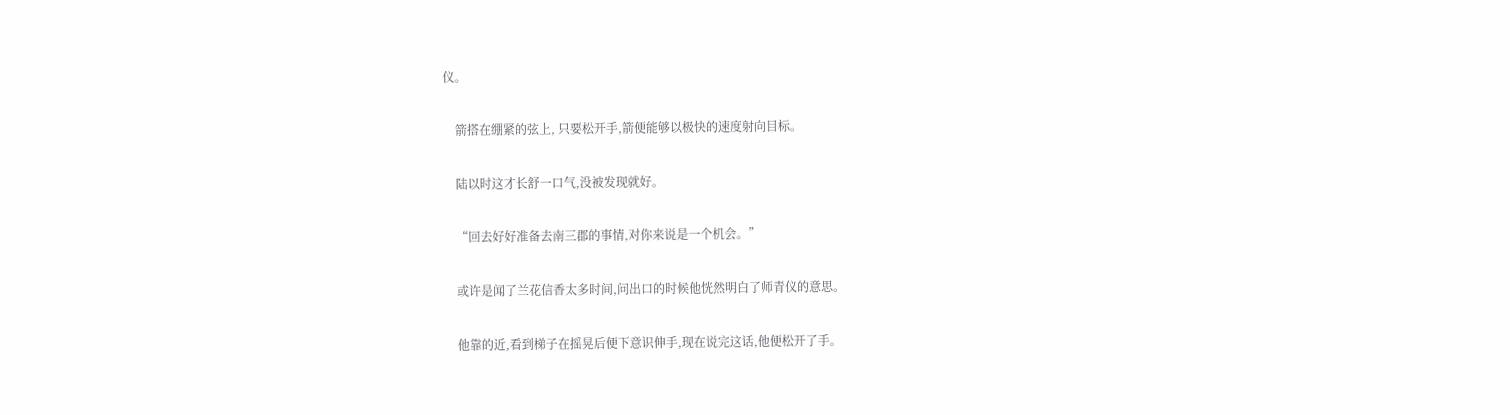仪。

    箭搭在绷紧的弦上, 只要松开手,箭便能够以极快的速度射向目标。

    陆以时这才长舒一口气,没被发现就好。

    “回去好好准备去南三郡的事情,对你来说是一个机会。”

    或许是闻了兰花信香太多时间,问出口的时候他恍然明白了师青仪的意思。

    他靠的近,看到梯子在摇晃后便下意识伸手,现在说完这话,他便松开了手。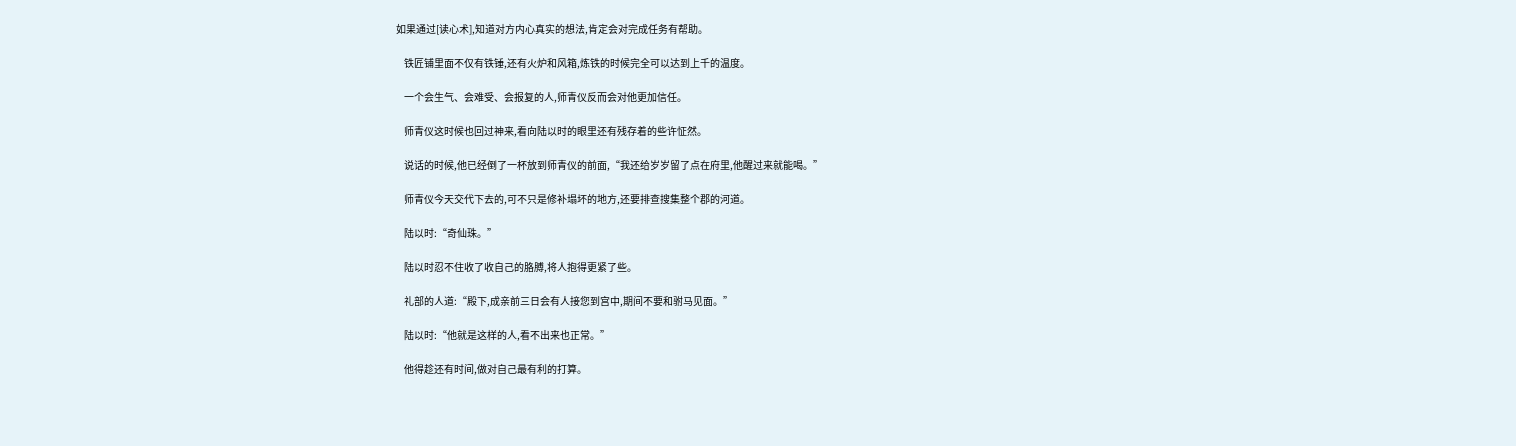如果通过[读心术],知道对方内心真实的想法,肯定会对完成任务有帮助。

    铁匠铺里面不仅有铁锤,还有火炉和风箱,炼铁的时候完全可以达到上千的温度。

    一个会生气、会难受、会报复的人,师青仪反而会对他更加信任。

    师青仪这时候也回过神来,看向陆以时的眼里还有残存着的些许怔然。

    说话的时候,他已经倒了一杯放到师青仪的前面,“我还给岁岁留了点在府里,他醒过来就能喝。”

    师青仪今天交代下去的,可不只是修补塌坏的地方,还要排查搜集整个郡的河道。

    陆以时:“奇仙珠。”

    陆以时忍不住收了收自己的胳膊,将人抱得更紧了些。

    礼部的人道:“殿下,成亲前三日会有人接您到宫中,期间不要和驸马见面。”

    陆以时:“他就是这样的人,看不出来也正常。”

    他得趁还有时间,做对自己最有利的打算。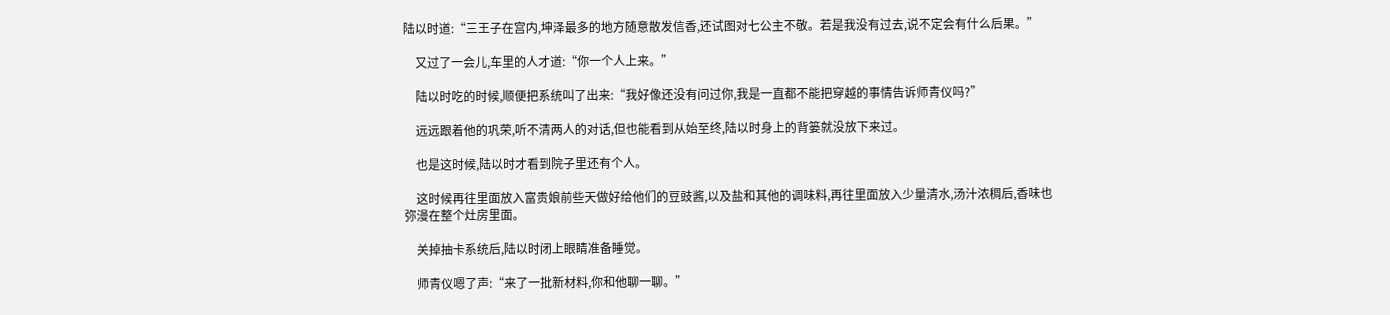陆以时道:“三王子在宫内,坤泽最多的地方随意散发信香,还试图对七公主不敬。若是我没有过去,说不定会有什么后果。”

    又过了一会儿,车里的人才道:“你一个人上来。”

    陆以时吃的时候,顺便把系统叫了出来:“我好像还没有问过你,我是一直都不能把穿越的事情告诉师青仪吗?”

    远远跟着他的巩荣,听不清两人的对话,但也能看到从始至终,陆以时身上的背篓就没放下来过。

    也是这时候,陆以时才看到院子里还有个人。

    这时候再往里面放入富贵娘前些天做好给他们的豆豉酱,以及盐和其他的调味料,再往里面放入少量清水,汤汁浓稠后,香味也弥漫在整个灶房里面。

    关掉抽卡系统后,陆以时闭上眼睛准备睡觉。

    师青仪嗯了声:“来了一批新材料,你和他聊一聊。”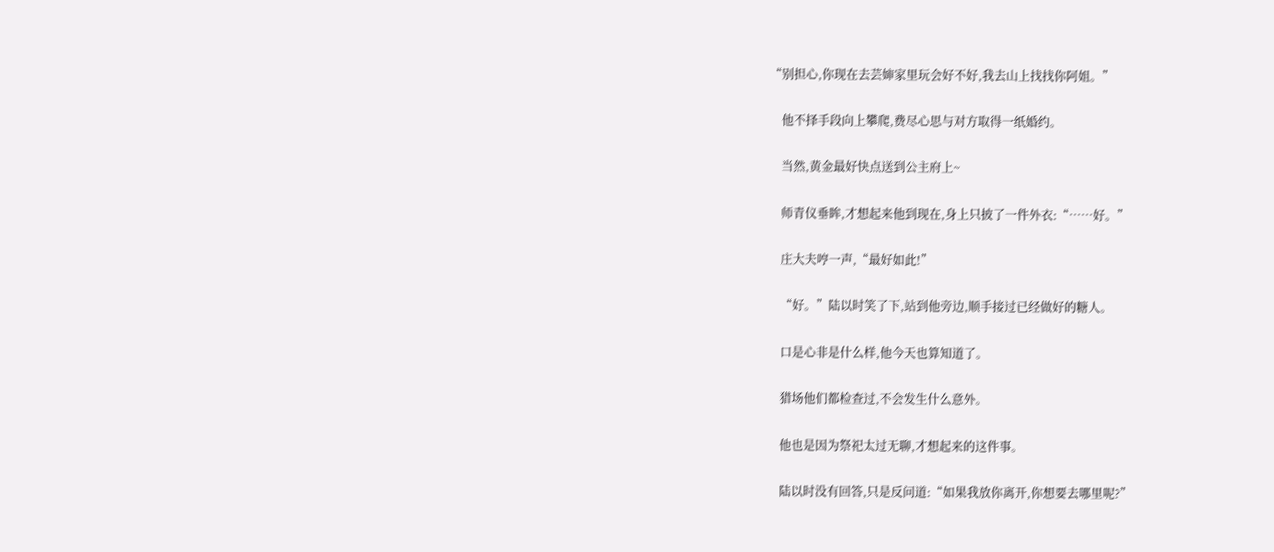“别担心,你现在去芸婶家里玩会好不好,我去山上找找你阿姐。”

    他不择手段向上攀爬,费尽心思与对方取得一纸婚约。

    当然,黄金最好快点送到公主府上~

    师青仪垂眸,才想起来他到现在,身上只披了一件外衣:“……好。”

    庄大夫哼一声,“最好如此!”

    “好。”陆以时笑了下,站到他旁边,顺手接过已经做好的糖人。

    口是心非是什么样,他今天也算知道了。

    猎场他们都检查过,不会发生什么意外。

    他也是因为祭祀太过无聊,才想起来的这件事。

    陆以时没有回答,只是反问道:“如果我放你离开,你想要去哪里呢?”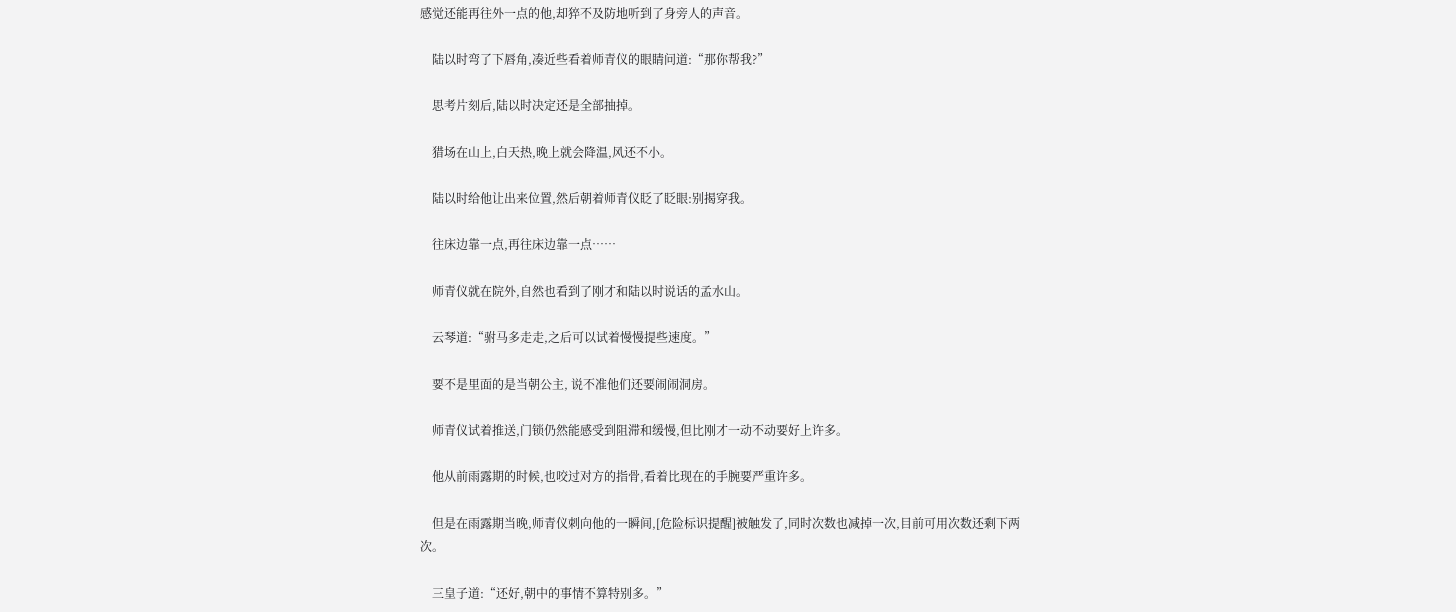感觉还能再往外一点的他,却猝不及防地听到了身旁人的声音。

    陆以时弯了下唇角,凑近些看着师青仪的眼睛问道:“那你帮我?”

    思考片刻后,陆以时决定还是全部抽掉。

    猎场在山上,白天热,晚上就会降温,风还不小。

    陆以时给他让出来位置,然后朝着师青仪眨了眨眼:别揭穿我。

    往床边靠一点,再往床边靠一点……

    师青仪就在院外,自然也看到了刚才和陆以时说话的孟水山。

    云琴道:“驸马多走走,之后可以试着慢慢提些速度。”

    要不是里面的是当朝公主, 说不准他们还要闹闹洞房。

    师青仪试着推送,门锁仍然能感受到阻滞和缓慢,但比刚才一动不动要好上许多。

    他从前雨露期的时候,也咬过对方的指骨,看着比现在的手腕要严重许多。

    但是在雨露期当晚,师青仪刺向他的一瞬间,[危险标识提醒]被触发了,同时次数也减掉一次,目前可用次数还剩下两次。

    三皇子道:“还好,朝中的事情不算特别多。”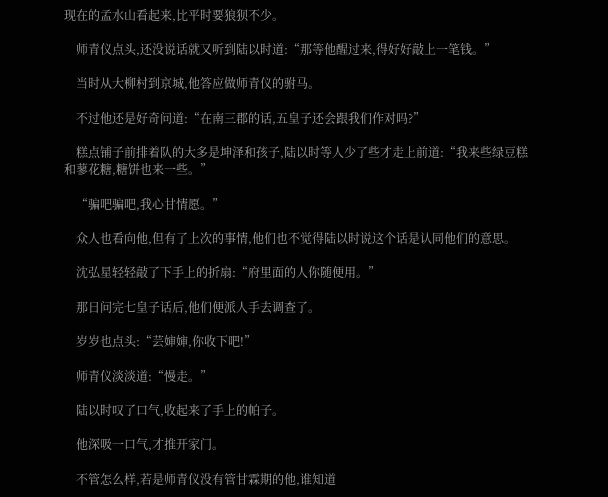现在的孟水山看起来,比平时要狼狈不少。

    师青仪点头,还没说话就又听到陆以时道:“那等他醒过来,得好好敲上一笔钱。”

    当时从大柳村到京城,他答应做师青仪的驸马。

    不过他还是好奇问道:“在南三郡的话,五皇子还会跟我们作对吗?”

    糕点铺子前排着队的大多是坤泽和孩子,陆以时等人少了些才走上前道:“我来些绿豆糕和蓼花糖,糖饼也来一些。”

    “骗吧骗吧,我心甘情愿。”

    众人也看向他,但有了上次的事情,他们也不觉得陆以时说这个话是认同他们的意思。

    沈弘星轻轻敲了下手上的折扇:“府里面的人你随便用。”

    那日问完七皇子话后,他们便派人手去调查了。

    岁岁也点头:“芸婶婶,你收下吧!”

    师青仪淡淡道:“慢走。”

    陆以时叹了口气,收起来了手上的帕子。

    他深吸一口气,才推开家门。

    不管怎么样,若是师青仪没有管甘霖期的他,谁知道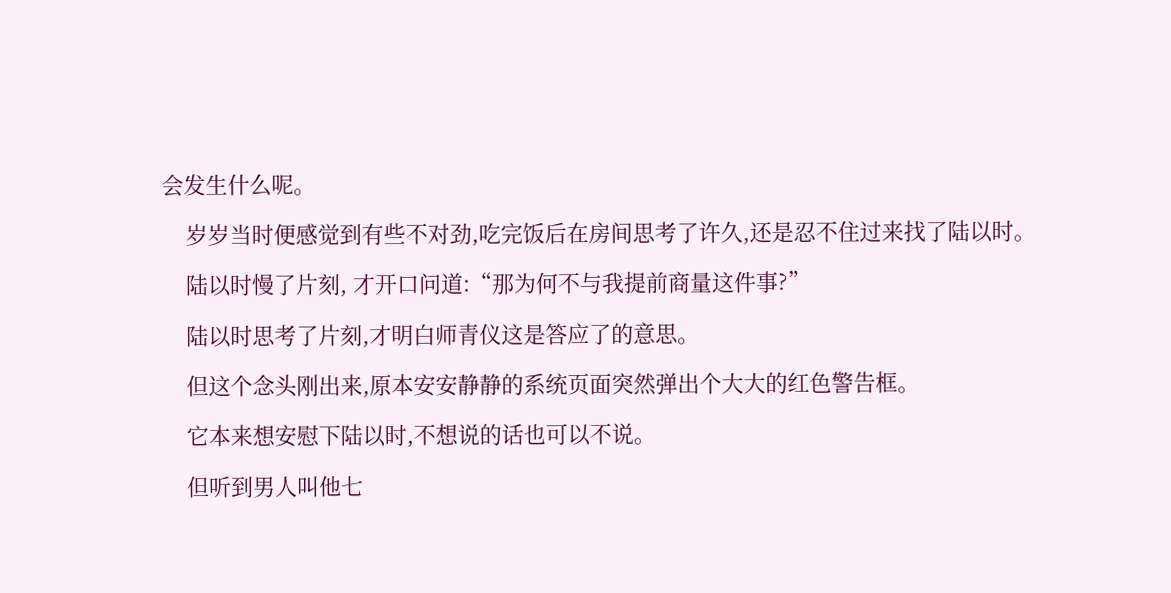会发生什么呢。

    岁岁当时便感觉到有些不对劲,吃完饭后在房间思考了许久,还是忍不住过来找了陆以时。

    陆以时慢了片刻, 才开口问道:“那为何不与我提前商量这件事?”

    陆以时思考了片刻,才明白师青仪这是答应了的意思。

    但这个念头刚出来,原本安安静静的系统页面突然弹出个大大的红色警告框。

    它本来想安慰下陆以时,不想说的话也可以不说。

    但听到男人叫他七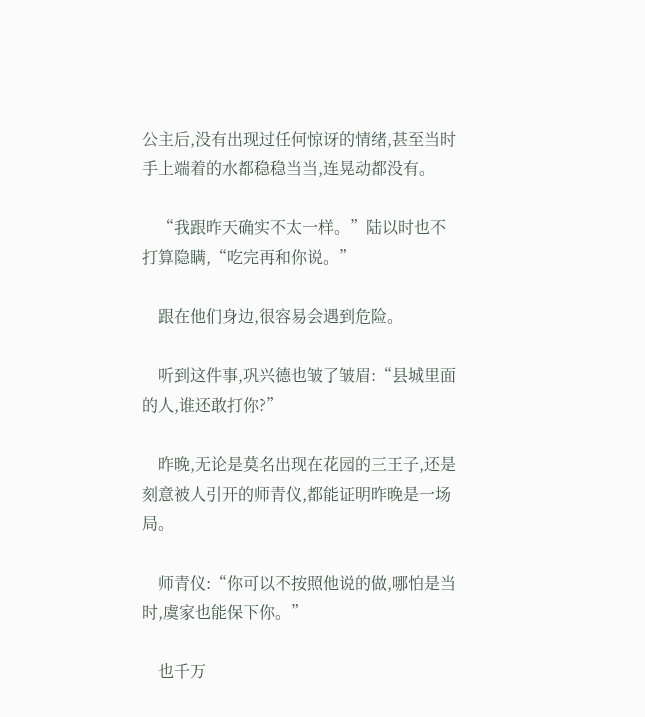公主后,没有出现过任何惊讶的情绪,甚至当时手上端着的水都稳稳当当,连晃动都没有。

    “我跟昨天确实不太一样。”陆以时也不打算隐瞒,“吃完再和你说。”

    跟在他们身边,很容易会遇到危险。

    听到这件事,巩兴德也皱了皱眉:“县城里面的人,谁还敢打你?”

    昨晚,无论是莫名出现在花园的三王子,还是刻意被人引开的师青仪,都能证明昨晚是一场局。

    师青仪:“你可以不按照他说的做,哪怕是当时,虞家也能保下你。”

    也千万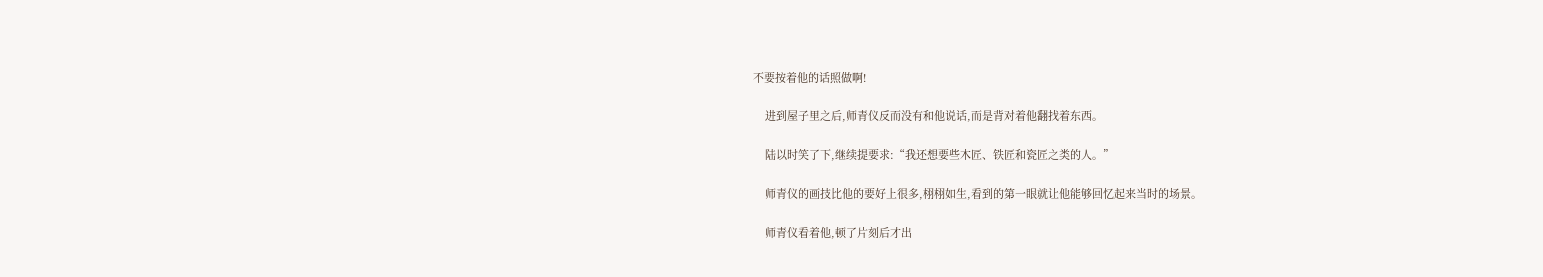不要按着他的话照做啊!

    进到屋子里之后,师青仪反而没有和他说话,而是背对着他翻找着东西。

    陆以时笑了下,继续提要求:“我还想要些木匠、铁匠和瓷匠之类的人。”

    师青仪的画技比他的要好上很多,栩栩如生,看到的第一眼就让他能够回忆起来当时的场景。

    师青仪看着他,顿了片刻后才出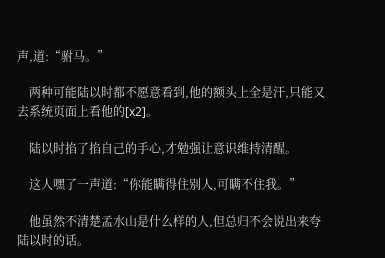声,道:“驸马。”

    两种可能陆以时都不愿意看到,他的额头上全是汗,只能又去系统页面上看他的[x2]。

    陆以时掐了掐自己的手心,才勉强让意识维持清醒。

    这人嘿了一声道:“你能瞒得住别人,可瞒不住我。”

    他虽然不清楚孟水山是什么样的人,但总归不会说出来夸陆以时的话。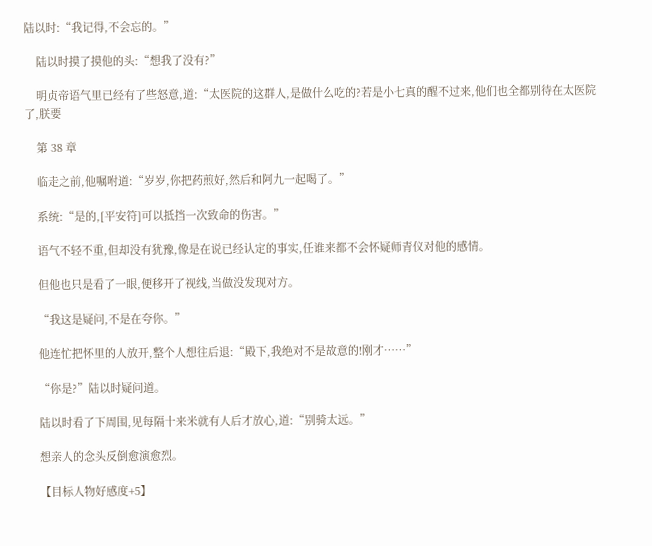陆以时:“我记得,不会忘的。”

    陆以时摸了摸他的头:“想我了没有?”

    明贞帝语气里已经有了些怒意,道:“太医院的这群人,是做什么吃的?若是小七真的醒不过来,他们也全都别待在太医院了,朕要

    第 38 章

    临走之前,他嘱咐道:“岁岁,你把药煎好,然后和阿九一起喝了。”

    系统:“是的,[平安符]可以抵挡一次致命的伤害。”

    语气不轻不重,但却没有犹豫,像是在说已经认定的事实,任谁来都不会怀疑师青仪对他的感情。

    但他也只是看了一眼,便移开了视线,当做没发现对方。

    “我这是疑问,不是在夸你。”

    他连忙把怀里的人放开,整个人想往后退:“殿下,我绝对不是故意的!刚才……”

    “你是?”陆以时疑问道。

    陆以时看了下周围,见每隔十来米就有人后才放心,道:“别骑太远。”

    想亲人的念头反倒愈演愈烈。

    【目标人物好感度+5】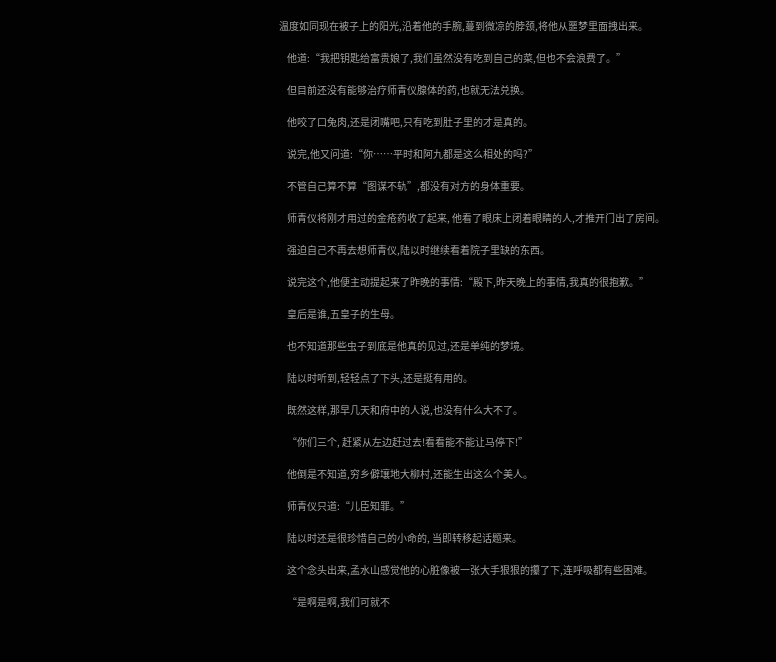温度如同现在被子上的阳光,沿着他的手腕,蔓到微凉的脖颈,将他从噩梦里面拽出来。

    他道:“我把钥匙给富贵娘了,我们虽然没有吃到自己的菜,但也不会浪费了。”

    但目前还没有能够治疗师青仪腺体的药,也就无法兑换。

    他咬了口兔肉,还是闭嘴吧,只有吃到肚子里的才是真的。

    说完,他又问道:“你……平时和阿九都是这么相处的吗?”

    不管自己算不算“图谋不轨”,都没有对方的身体重要。

    师青仪将刚才用过的金疮药收了起来, 他看了眼床上闭着眼睛的人,才推开门出了房间。

    强迫自己不再去想师青仪,陆以时继续看着院子里缺的东西。

    说完这个,他便主动提起来了昨晚的事情:“殿下,昨天晚上的事情,我真的很抱歉。”

    皇后是谁,五皇子的生母。

    也不知道那些虫子到底是他真的见过,还是单纯的梦境。

    陆以时听到,轻轻点了下头,还是挺有用的。

    既然这样,那早几天和府中的人说,也没有什么大不了。

    “你们三个, 赶紧从左边赶过去!看看能不能让马停下!”

    他倒是不知道,穷乡僻壤地大柳村,还能生出这么个美人。

    师青仪只道:“儿臣知罪。”

    陆以时还是很珍惜自己的小命的, 当即转移起话题来。

    这个念头出来,孟水山感觉他的心脏像被一张大手狠狠的攥了下,连呼吸都有些困难。

    “是啊是啊,我们可就不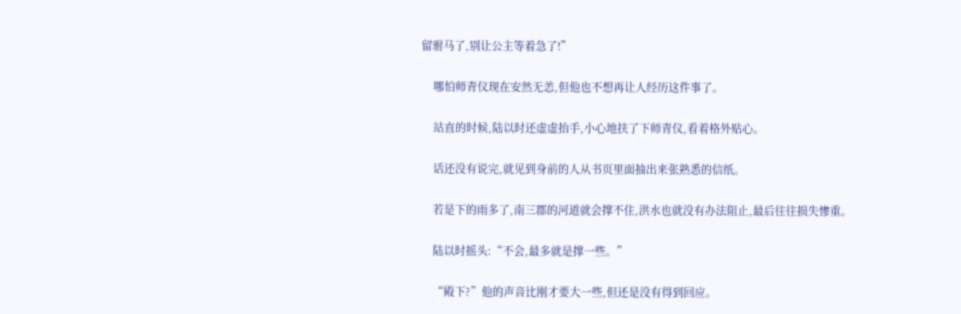留驸马了,别让公主等着急了!”

    哪怕师青仪现在安然无恙,但他也不想再让人经历这件事了。

    站直的时候,陆以时还虚虚抬手,小心地扶了下师青仪,看着格外贴心。

    话还没有说完,就见到身前的人从书页里面抽出来张熟悉的信纸。

    若是下的雨多了,南三郡的河道就会撑不住,洪水也就没有办法阻止,最后往往损失惨重。

    陆以时摇头:“不会,最多就是撑一些。”

    “殿下?”他的声音比刚才要大一些,但还是没有得到回应。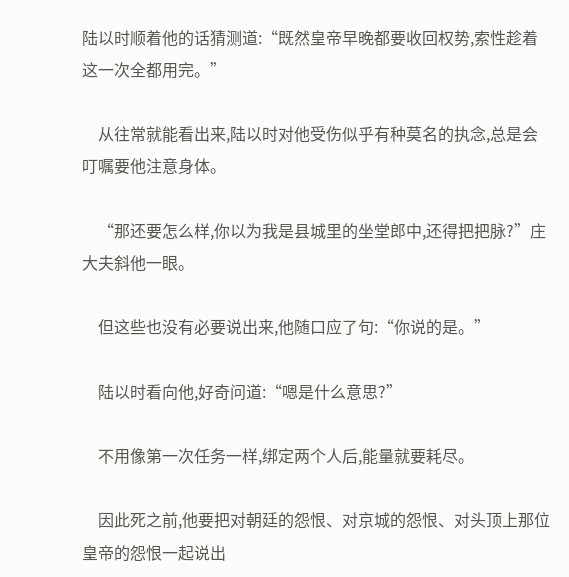陆以时顺着他的话猜测道:“既然皇帝早晚都要收回权势,索性趁着这一次全都用完。”

    从往常就能看出来,陆以时对他受伤似乎有种莫名的执念,总是会叮嘱要他注意身体。

    “那还要怎么样,你以为我是县城里的坐堂郎中,还得把把脉?”庄大夫斜他一眼。

    但这些也没有必要说出来,他随口应了句:“你说的是。”

    陆以时看向他,好奇问道:“嗯是什么意思?”

    不用像第一次任务一样,绑定两个人后,能量就要耗尽。

    因此死之前,他要把对朝廷的怨恨、对京城的怨恨、对头顶上那位皇帝的怨恨一起说出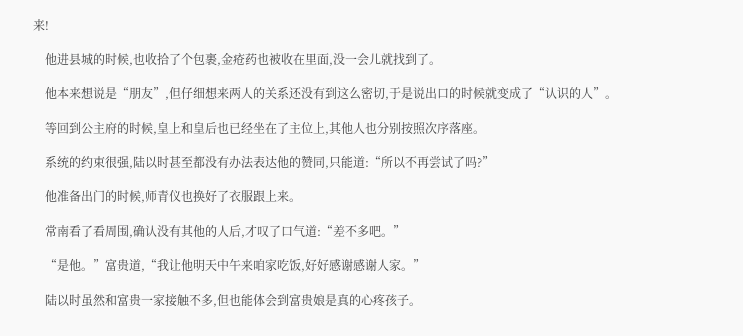来!

    他进县城的时候,也收拾了个包裹,金疮药也被收在里面,没一会儿就找到了。

    他本来想说是“朋友”,但仔细想来两人的关系还没有到这么密切,于是说出口的时候就变成了“认识的人”。

    等回到公主府的时候,皇上和皇后也已经坐在了主位上,其他人也分别按照次序落座。

    系统的约束很强,陆以时甚至都没有办法表达他的赞同,只能道:“所以不再尝试了吗?”

    他准备出门的时候,师青仪也换好了衣服跟上来。

    常南看了看周围,确认没有其他的人后,才叹了口气道:“差不多吧。”

    “是他。”富贵道,“我让他明天中午来咱家吃饭,好好感谢感谢人家。”

    陆以时虽然和富贵一家接触不多,但也能体会到富贵娘是真的心疼孩子。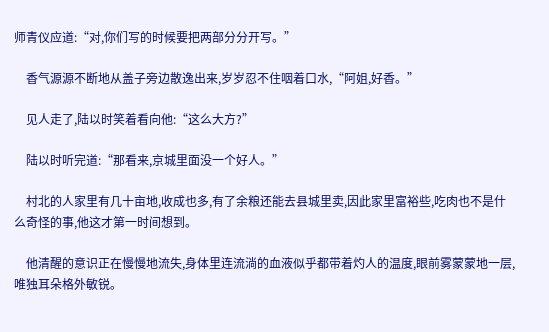师青仪应道:“对,你们写的时候要把两部分分开写。”

    香气源源不断地从盖子旁边散逸出来,岁岁忍不住咽着口水,“阿姐,好香。”

    见人走了,陆以时笑着看向他:“这么大方?”

    陆以时听完道:“那看来,京城里面没一个好人。”

    村北的人家里有几十亩地,收成也多,有了余粮还能去县城里卖,因此家里富裕些,吃肉也不是什么奇怪的事,他这才第一时间想到。

    他清醒的意识正在慢慢地流失,身体里连流淌的血液似乎都带着灼人的温度,眼前雾蒙蒙地一层,唯独耳朵格外敏锐。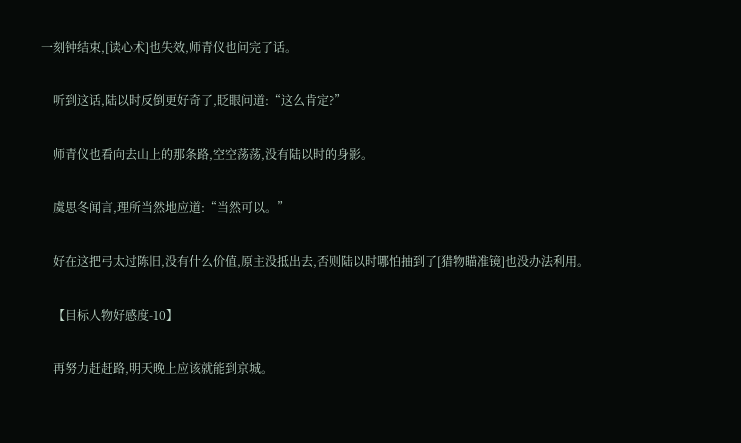一刻钟结束,[读心术]也失效,师青仪也问完了话。

    听到这话,陆以时反倒更好奇了,眨眼问道:“这么肯定?”

    师青仪也看向去山上的那条路,空空荡荡,没有陆以时的身影。

    虞思冬闻言,理所当然地应道:“当然可以。”

    好在这把弓太过陈旧,没有什么价值,原主没抵出去,否则陆以时哪怕抽到了[猎物瞄准镜]也没办法利用。

    【目标人物好感度-10】

    再努力赶赶路,明天晚上应该就能到京城。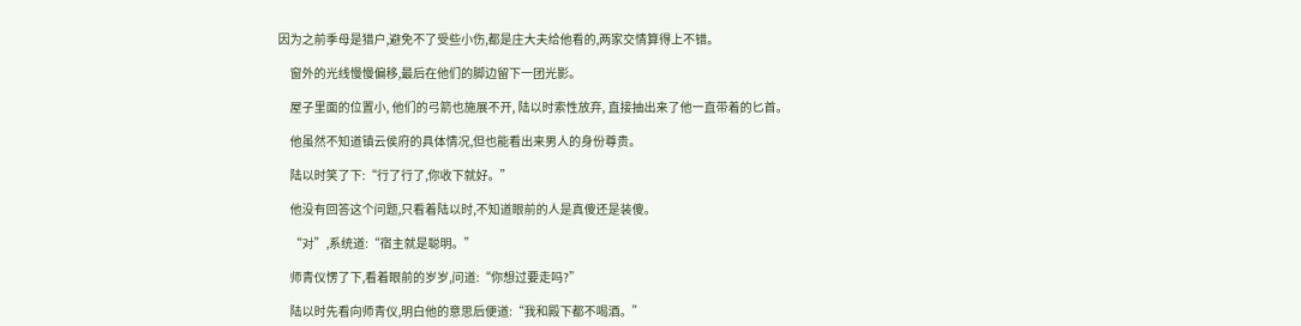因为之前季母是猎户,避免不了受些小伤,都是庄大夫给他看的,两家交情算得上不错。

    窗外的光线慢慢偏移,最后在他们的脚边留下一团光影。

    屋子里面的位置小, 他们的弓箭也施展不开, 陆以时索性放弃, 直接抽出来了他一直带着的匕首。

    他虽然不知道镇云侯府的具体情况,但也能看出来男人的身份尊贵。

    陆以时笑了下:“行了行了,你收下就好。”

    他没有回答这个问题,只看着陆以时,不知道眼前的人是真傻还是装傻。

    “对”,系统道:“宿主就是聪明。”

    师青仪愣了下,看着眼前的岁岁,问道:“你想过要走吗?”

    陆以时先看向师青仪,明白他的意思后便道:“我和殿下都不喝酒。”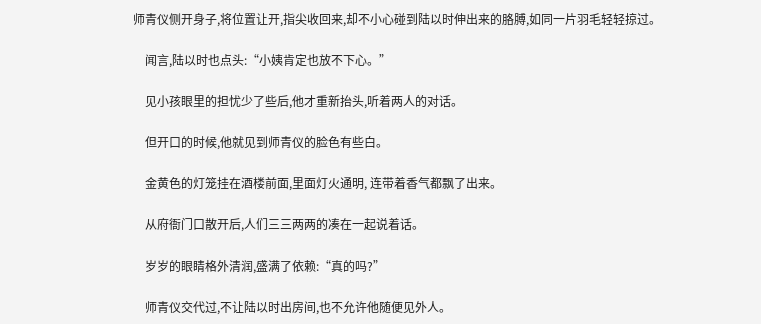师青仪侧开身子,将位置让开,指尖收回来,却不小心碰到陆以时伸出来的胳膊,如同一片羽毛轻轻掠过。

    闻言,陆以时也点头:“小姨肯定也放不下心。”

    见小孩眼里的担忧少了些后,他才重新抬头,听着两人的对话。

    但开口的时候,他就见到师青仪的脸色有些白。

    金黄色的灯笼挂在酒楼前面,里面灯火通明, 连带着香气都飘了出来。

    从府衙门口散开后,人们三三两两的凑在一起说着话。

    岁岁的眼睛格外清润,盛满了依赖:“真的吗?”

    师青仪交代过,不让陆以时出房间,也不允许他随便见外人。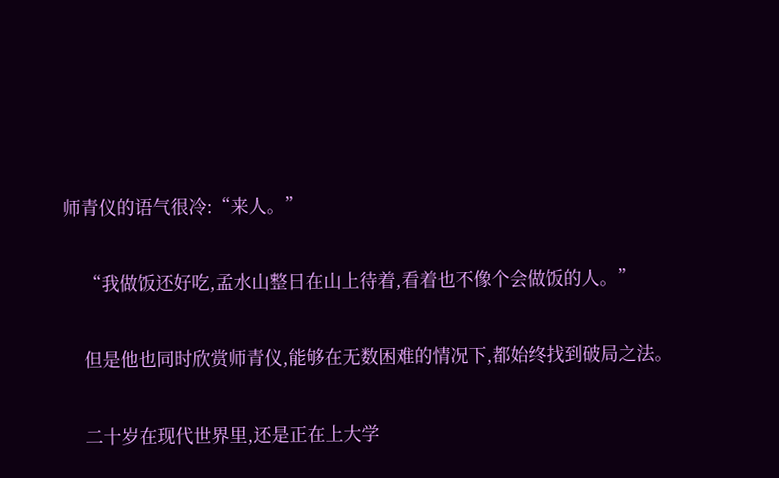师青仪的语气很冷:“来人。”

    “我做饭还好吃,孟水山整日在山上待着,看着也不像个会做饭的人。”

    但是他也同时欣赏师青仪,能够在无数困难的情况下,都始终找到破局之法。

    二十岁在现代世界里,还是正在上大学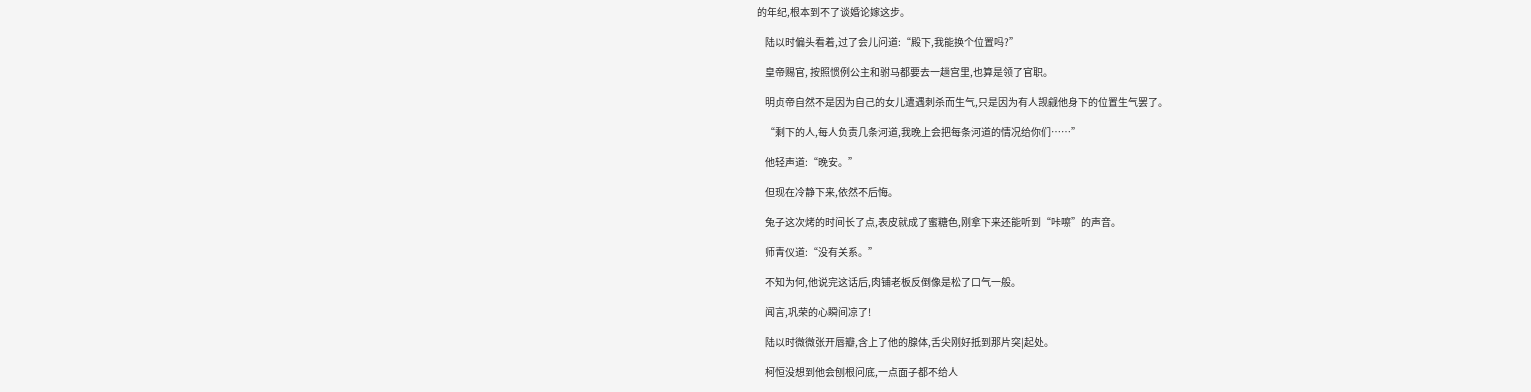的年纪,根本到不了谈婚论嫁这步。

    陆以时偏头看着,过了会儿问道:“殿下,我能换个位置吗?”

    皇帝赐官, 按照惯例公主和驸马都要去一趟宫里,也算是领了官职。

    明贞帝自然不是因为自己的女儿遭遇刺杀而生气,只是因为有人觊觎他身下的位置生气罢了。

    “剩下的人,每人负责几条河道,我晚上会把每条河道的情况给你们……”

    他轻声道:“晚安。”

    但现在冷静下来,依然不后悔。

    兔子这次烤的时间长了点,表皮就成了蜜糖色,刚拿下来还能听到“咔嚓”的声音。

    师青仪道:“没有关系。”

    不知为何,他说完这话后,肉铺老板反倒像是松了口气一般。

    闻言,巩荣的心瞬间凉了!

    陆以时微微张开唇瓣,含上了他的腺体,舌尖刚好抵到那片突|起处。

    柯恒没想到他会刨根问底,一点面子都不给人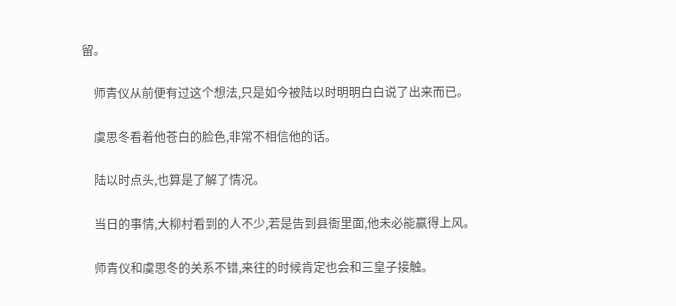留。

    师青仪从前便有过这个想法,只是如今被陆以时明明白白说了出来而已。

    虞思冬看着他苍白的脸色,非常不相信他的话。

    陆以时点头,也算是了解了情况。

    当日的事情,大柳村看到的人不少,若是告到县衙里面,他未必能赢得上风。

    师青仪和虞思冬的关系不错,来往的时候肯定也会和三皇子接触。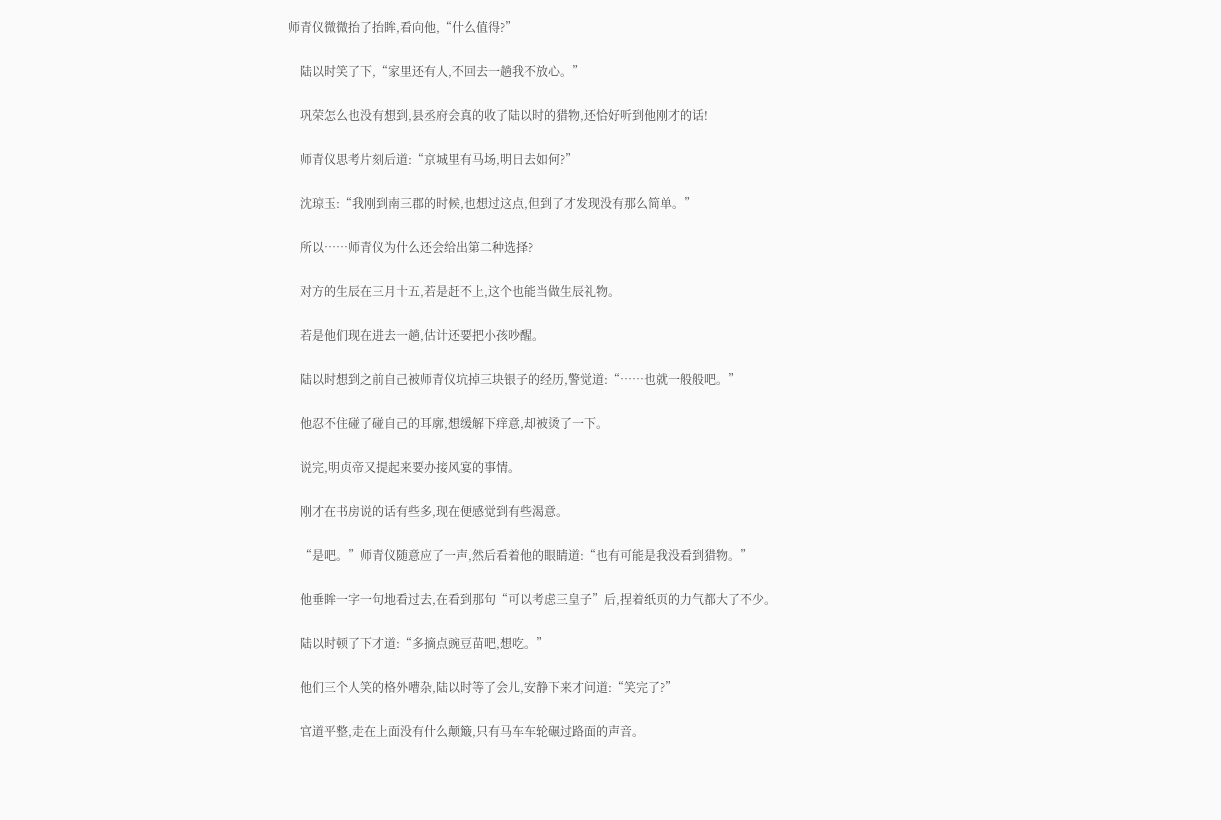师青仪微微抬了抬眸,看向他,“什么值得?”

    陆以时笑了下,“家里还有人,不回去一趟我不放心。”

    巩荣怎么也没有想到,县丞府会真的收了陆以时的猎物,还恰好听到他刚才的话!

    师青仪思考片刻后道:“京城里有马场,明日去如何?”

    沈琼玉:“我刚到南三郡的时候,也想过这点,但到了才发现没有那么简单。”

    所以……师青仪为什么还会给出第二种选择?

    对方的生辰在三月十五,若是赶不上,这个也能当做生辰礼物。

    若是他们现在进去一趟,估计还要把小孩吵醒。

    陆以时想到之前自己被师青仪坑掉三块银子的经历,警觉道:“……也就一般般吧。”

    他忍不住碰了碰自己的耳廓,想缓解下痒意,却被烫了一下。

    说完,明贞帝又提起来要办接风宴的事情。

    刚才在书房说的话有些多,现在便感觉到有些渴意。

    “是吧。”师青仪随意应了一声,然后看着他的眼睛道:“也有可能是我没看到猎物。”

    他垂眸一字一句地看过去,在看到那句“可以考虑三皇子”后,捏着纸页的力气都大了不少。

    陆以时顿了下才道:“多摘点豌豆苗吧,想吃。”

    他们三个人笑的格外嘈杂,陆以时等了会儿,安静下来才问道:“笑完了?”

    官道平整,走在上面没有什么颠簸,只有马车车轮碾过路面的声音。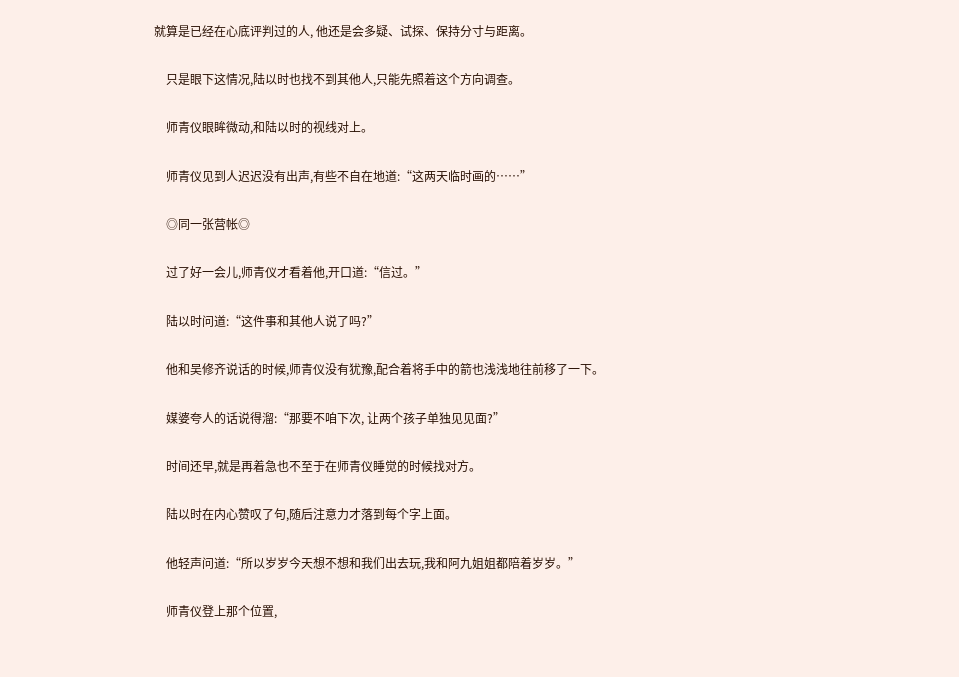就算是已经在心底评判过的人, 他还是会多疑、试探、保持分寸与距离。

    只是眼下这情况,陆以时也找不到其他人,只能先照着这个方向调查。

    师青仪眼眸微动,和陆以时的视线对上。

    师青仪见到人迟迟没有出声,有些不自在地道:“这两天临时画的……”

    ◎同一张营帐◎

    过了好一会儿,师青仪才看着他,开口道:“信过。”

    陆以时问道:“这件事和其他人说了吗?”

    他和吴修齐说话的时候,师青仪没有犹豫,配合着将手中的箭也浅浅地往前移了一下。

    媒婆夸人的话说得溜:“那要不咱下次, 让两个孩子单独见见面?”

    时间还早,就是再着急也不至于在师青仪睡觉的时候找对方。

    陆以时在内心赞叹了句,随后注意力才落到每个字上面。

    他轻声问道:“所以岁岁今天想不想和我们出去玩,我和阿九姐姐都陪着岁岁。”

    师青仪登上那个位置,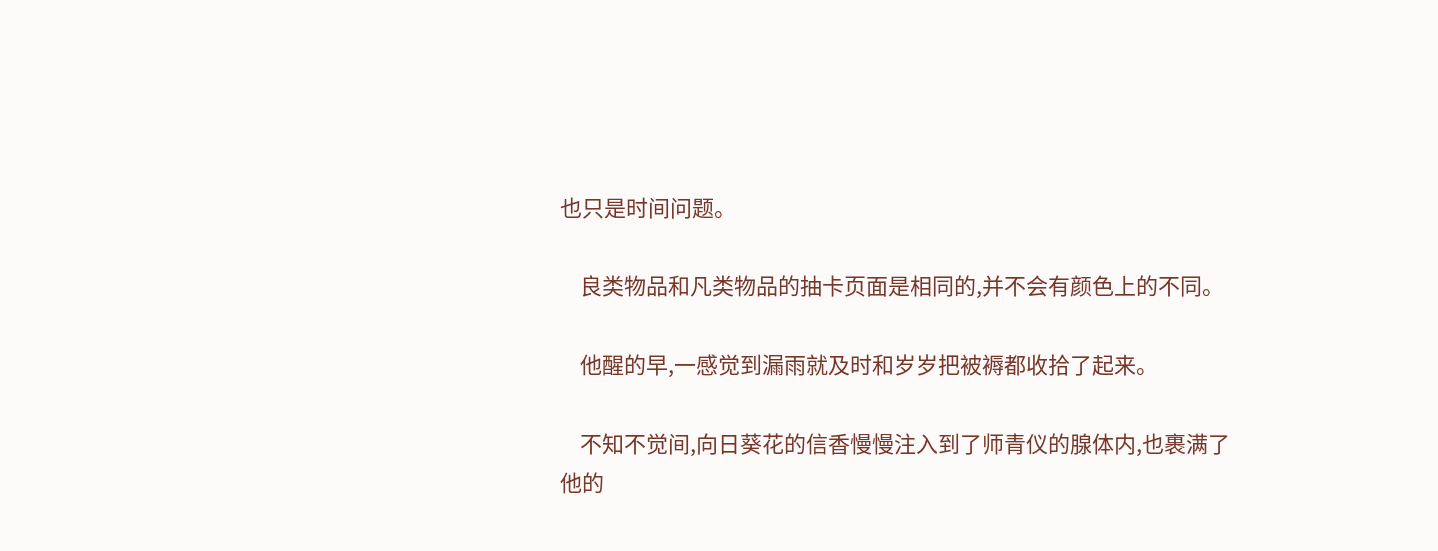也只是时间问题。

    良类物品和凡类物品的抽卡页面是相同的,并不会有颜色上的不同。

    他醒的早,一感觉到漏雨就及时和岁岁把被褥都收拾了起来。

    不知不觉间,向日葵花的信香慢慢注入到了师青仪的腺体内,也裹满了他的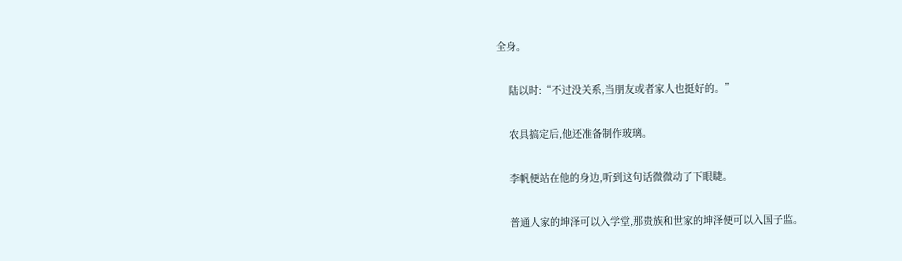全身。

    陆以时:“不过没关系,当朋友或者家人也挺好的。”

    农具搞定后,他还准备制作玻璃。

    李帆便站在他的身边,听到这句话微微动了下眼睫。

    普通人家的坤泽可以入学堂,那贵族和世家的坤泽便可以入国子监。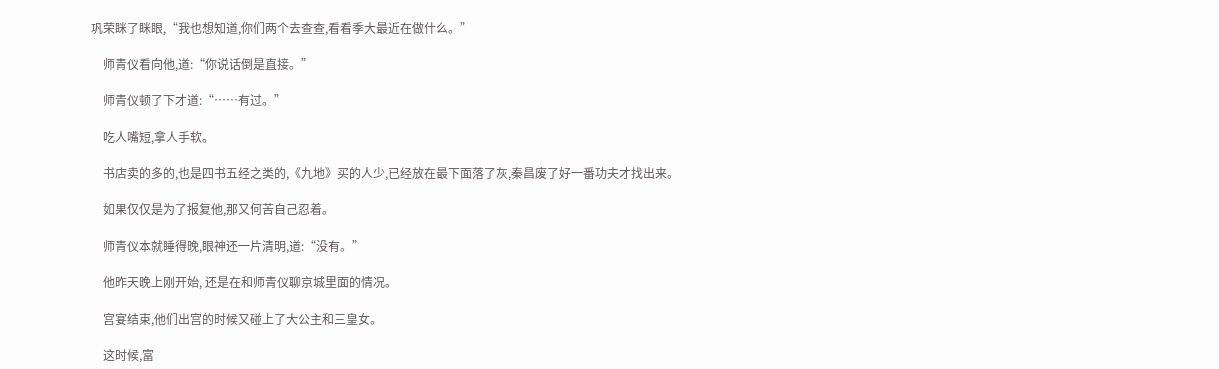巩荣眯了眯眼,“我也想知道,你们两个去查查,看看季大最近在做什么。”

    师青仪看向他,道:“你说话倒是直接。”

    师青仪顿了下才道:“……有过。”

    吃人嘴短,拿人手软。

    书店卖的多的,也是四书五经之类的,《九地》买的人少,已经放在最下面落了灰,秦昌废了好一番功夫才找出来。

    如果仅仅是为了报复他,那又何苦自己忍着。

    师青仪本就睡得晚,眼神还一片清明,道:“没有。”

    他昨天晚上刚开始, 还是在和师青仪聊京城里面的情况。

    宫宴结束,他们出宫的时候又碰上了大公主和三皇女。

    这时候,富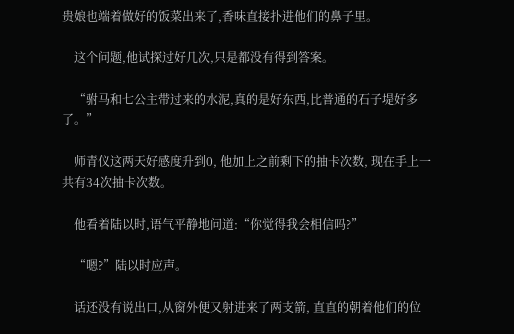贵娘也端着做好的饭菜出来了,香味直接扑进他们的鼻子里。

    这个问题,他试探过好几次,只是都没有得到答案。

    “驸马和七公主带过来的水泥,真的是好东西,比普通的石子堤好多了。”

    师青仪这两天好感度升到0, 他加上之前剩下的抽卡次数, 现在手上一共有34次抽卡次数。

    他看着陆以时,语气平静地问道:“你觉得我会相信吗?”

    “嗯?”陆以时应声。

    话还没有说出口,从窗外便又射进来了两支箭, 直直的朝着他们的位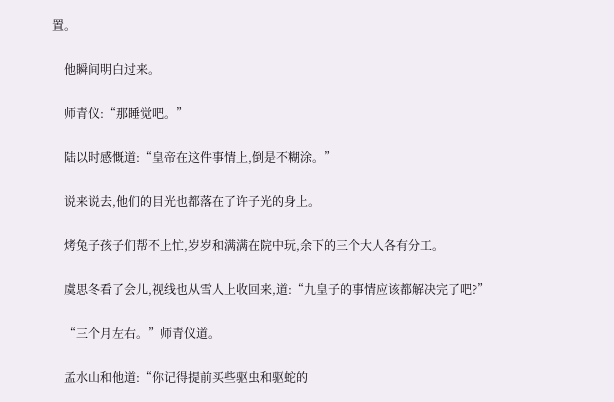置。

    他瞬间明白过来。

    师青仪:“那睡觉吧。”

    陆以时感慨道:“皇帝在这件事情上,倒是不糊涂。”

    说来说去,他们的目光也都落在了许子光的身上。

    烤兔子孩子们帮不上忙,岁岁和满满在院中玩,余下的三个大人各有分工。

    虞思冬看了会儿,视线也从雪人上收回来,道:“九皇子的事情应该都解决完了吧?”

    “三个月左右。”师青仪道。

    孟水山和他道:“你记得提前买些驱虫和驱蛇的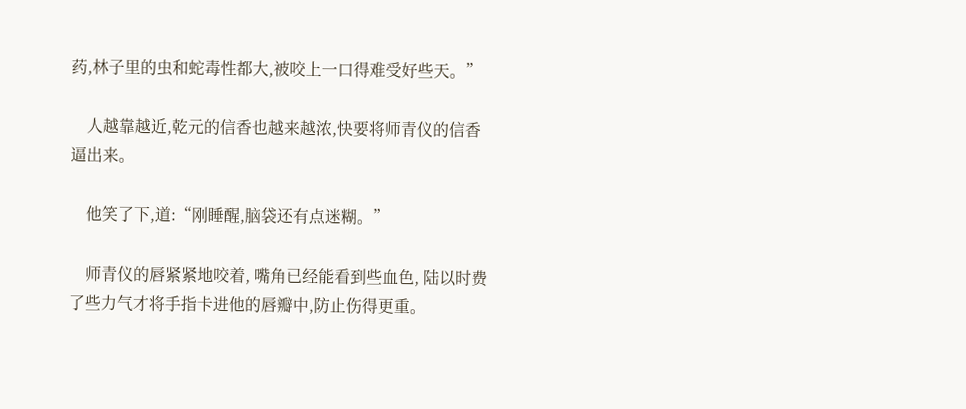药,林子里的虫和蛇毒性都大,被咬上一口得难受好些天。”

    人越靠越近,乾元的信香也越来越浓,快要将师青仪的信香逼出来。

    他笑了下,道:“刚睡醒,脑袋还有点迷糊。”

    师青仪的唇紧紧地咬着, 嘴角已经能看到些血色, 陆以时费了些力气才将手指卡进他的唇瓣中,防止伤得更重。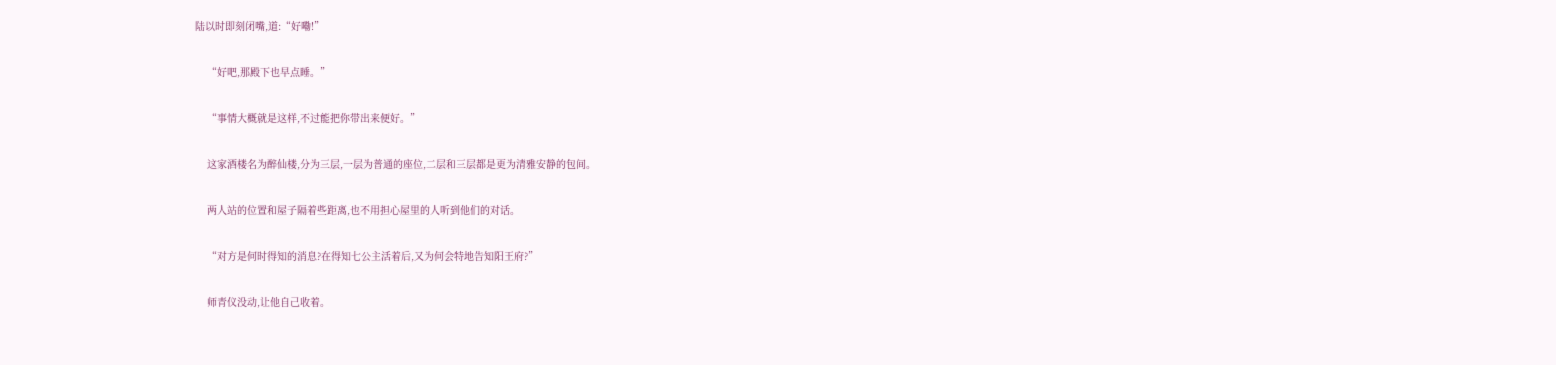陆以时即刻闭嘴,道:“好嘞!”

    “好吧,那殿下也早点睡。”

    “事情大概就是这样,不过能把你带出来便好。”

    这家酒楼名为醉仙楼,分为三层,一层为普通的座位,二层和三层都是更为清雅安静的包间。

    两人站的位置和屋子隔着些距离,也不用担心屋里的人听到他们的对话。

    “对方是何时得知的消息?在得知七公主活着后,又为何会特地告知阳王府?”

    师青仪没动,让他自己收着。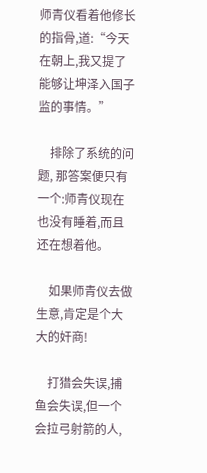师青仪看着他修长的指骨,道:“今天在朝上,我又提了能够让坤泽入国子监的事情。”

    排除了系统的问题, 那答案便只有一个:师青仪现在也没有睡着,而且还在想着他。

    如果师青仪去做生意,肯定是个大大的奸商!

    打猎会失误,捕鱼会失误,但一个会拉弓射箭的人,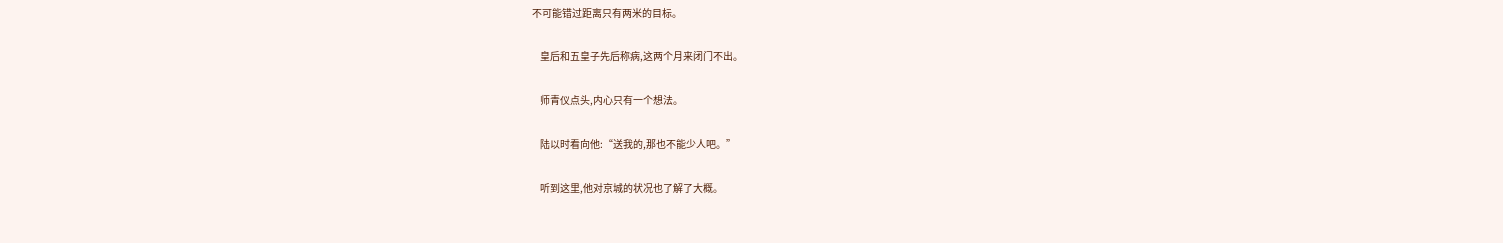不可能错过距离只有两米的目标。

    皇后和五皇子先后称病,这两个月来闭门不出。

    师青仪点头,内心只有一个想法。

    陆以时看向他:“送我的,那也不能少人吧。”

    听到这里,他对京城的状况也了解了大概。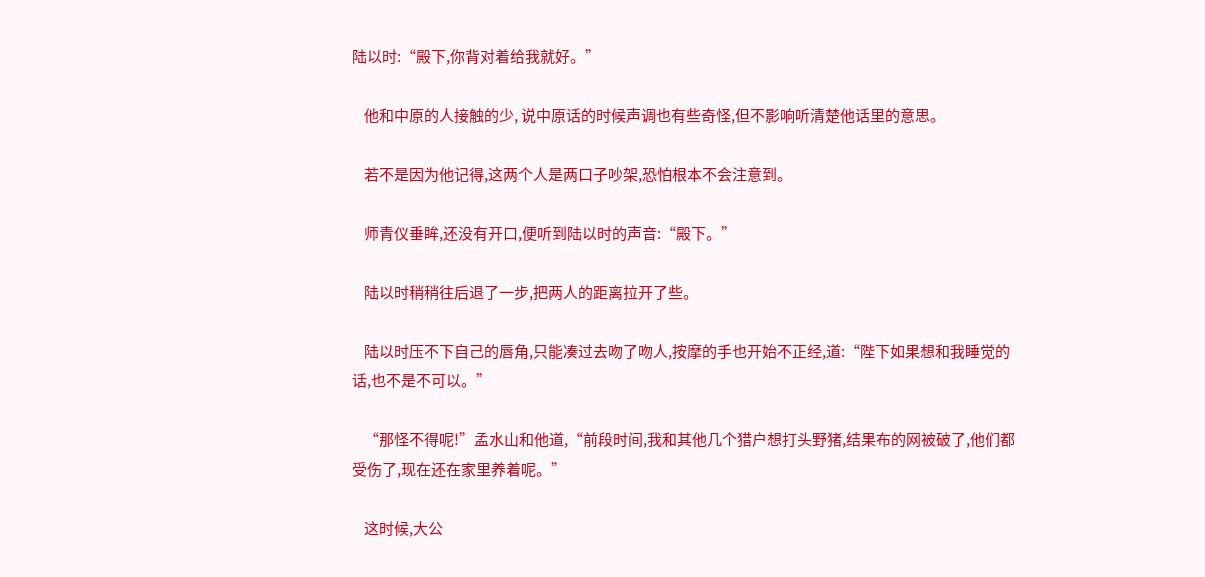陆以时:“殿下,你背对着给我就好。”

    他和中原的人接触的少, 说中原话的时候声调也有些奇怪,但不影响听清楚他话里的意思。

    若不是因为他记得,这两个人是两口子吵架,恐怕根本不会注意到。

    师青仪垂眸,还没有开口,便听到陆以时的声音:“殿下。”

    陆以时稍稍往后退了一步,把两人的距离拉开了些。

    陆以时压不下自己的唇角,只能凑过去吻了吻人,按摩的手也开始不正经,道:“陛下如果想和我睡觉的话,也不是不可以。”

    “那怪不得呢!”孟水山和他道,“前段时间,我和其他几个猎户想打头野猪,结果布的网被破了,他们都受伤了,现在还在家里养着呢。”

    这时候,大公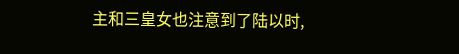主和三皇女也注意到了陆以时,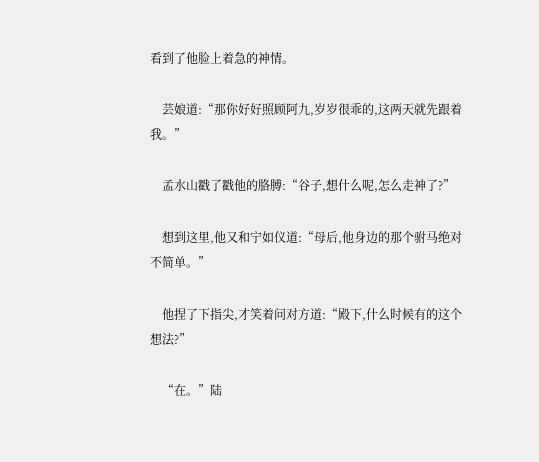看到了他脸上着急的神情。

    芸娘道:“那你好好照顾阿九,岁岁很乖的,这两天就先跟着我。”

    孟水山戳了戳他的胳膊:“谷子,想什么呢,怎么走神了?”

    想到这里,他又和宁如仪道:“母后,他身边的那个驸马绝对不简单。”

    他捏了下指尖,才笑着问对方道:“殿下,什么时候有的这个想法?”

    “在。”陆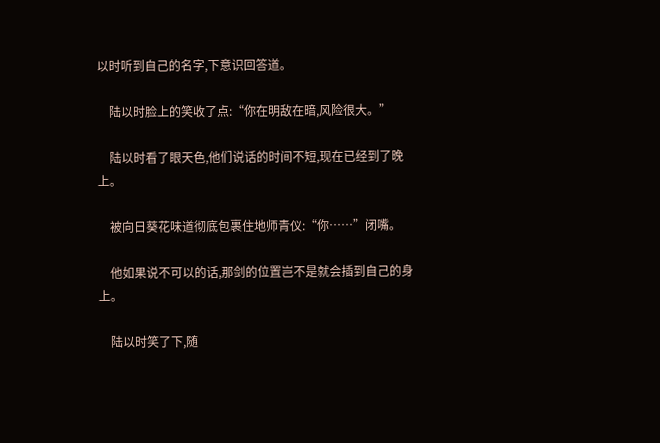以时听到自己的名字,下意识回答道。

    陆以时脸上的笑收了点:“你在明敌在暗,风险很大。”

    陆以时看了眼天色,他们说话的时间不短,现在已经到了晚上。

    被向日葵花味道彻底包裹住地师青仪:“你……”闭嘴。

    他如果说不可以的话,那剑的位置岂不是就会插到自己的身上。

    陆以时笑了下,随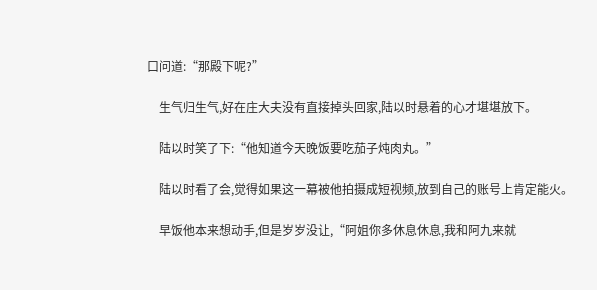口问道:“那殿下呢?”

    生气归生气,好在庄大夫没有直接掉头回家,陆以时悬着的心才堪堪放下。

    陆以时笑了下:“他知道今天晚饭要吃茄子炖肉丸。”

    陆以时看了会,觉得如果这一幕被他拍摄成短视频,放到自己的账号上肯定能火。

    早饭他本来想动手,但是岁岁没让,“阿姐你多休息休息,我和阿九来就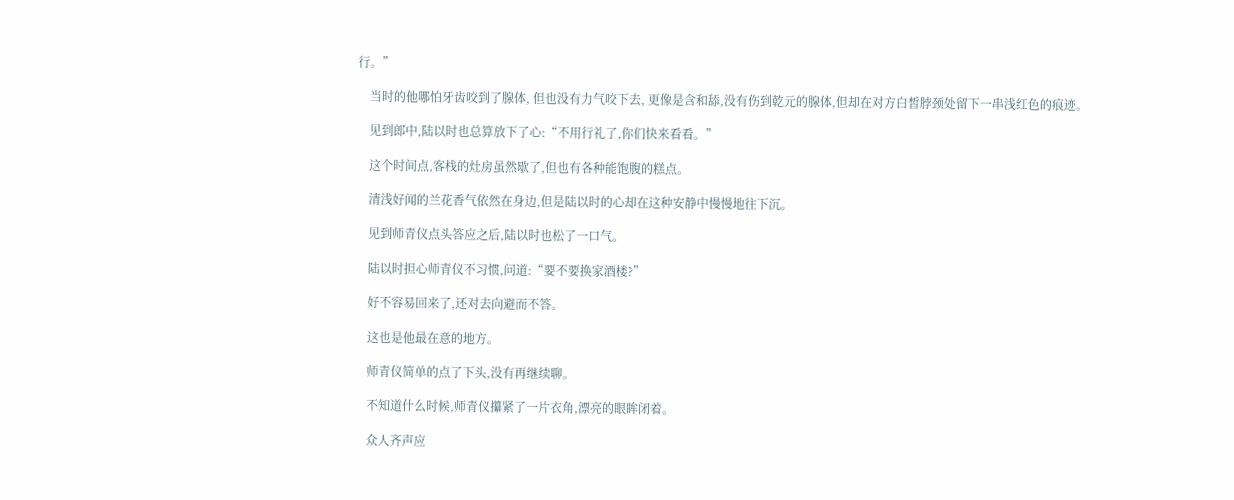行。”

    当时的他哪怕牙齿咬到了腺体, 但也没有力气咬下去, 更像是含和舔,没有伤到乾元的腺体,但却在对方白皙脖颈处留下一串浅红色的痕迹。

    见到郎中,陆以时也总算放下了心:“不用行礼了,你们快来看看。”

    这个时间点,客栈的灶房虽然歇了,但也有各种能饱腹的糕点。

    清浅好闻的兰花香气依然在身边,但是陆以时的心却在这种安静中慢慢地往下沉。

    见到师青仪点头答应之后,陆以时也松了一口气。

    陆以时担心师青仪不习惯,问道:“要不要换家酒楼?”

    好不容易回来了,还对去向避而不答。

    这也是他最在意的地方。

    师青仪简单的点了下头,没有再继续聊。

    不知道什么时候,师青仪攥紧了一片衣角,漂亮的眼眸闭着。

    众人齐声应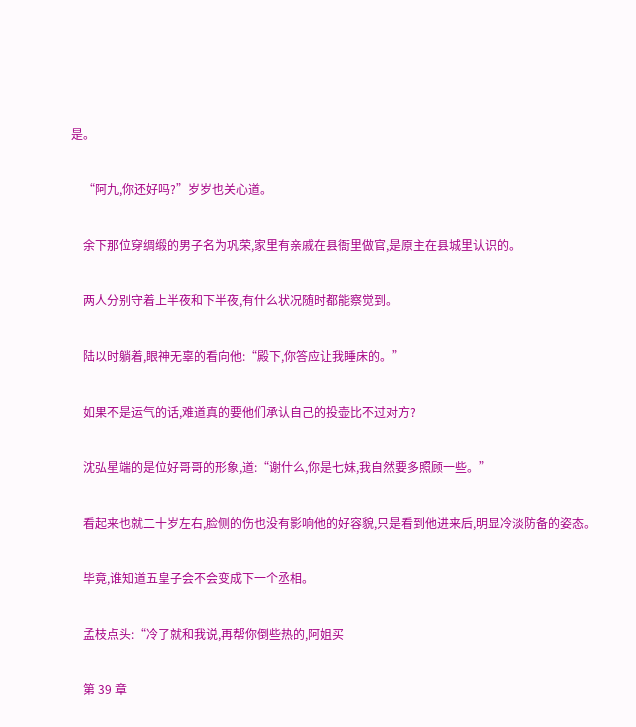是。

    “阿九,你还好吗?”岁岁也关心道。

    余下那位穿绸缎的男子名为巩荣,家里有亲戚在县衙里做官,是原主在县城里认识的。

    两人分别守着上半夜和下半夜,有什么状况随时都能察觉到。

    陆以时躺着,眼神无辜的看向他:“殿下,你答应让我睡床的。”

    如果不是运气的话,难道真的要他们承认自己的投壶比不过对方?

    沈弘星端的是位好哥哥的形象,道:“谢什么,你是七妹,我自然要多照顾一些。”

    看起来也就二十岁左右,脸侧的伤也没有影响他的好容貌,只是看到他进来后,明显冷淡防备的姿态。

    毕竟,谁知道五皇子会不会变成下一个丞相。

    孟枝点头:“冷了就和我说,再帮你倒些热的,阿姐买

    第 39 章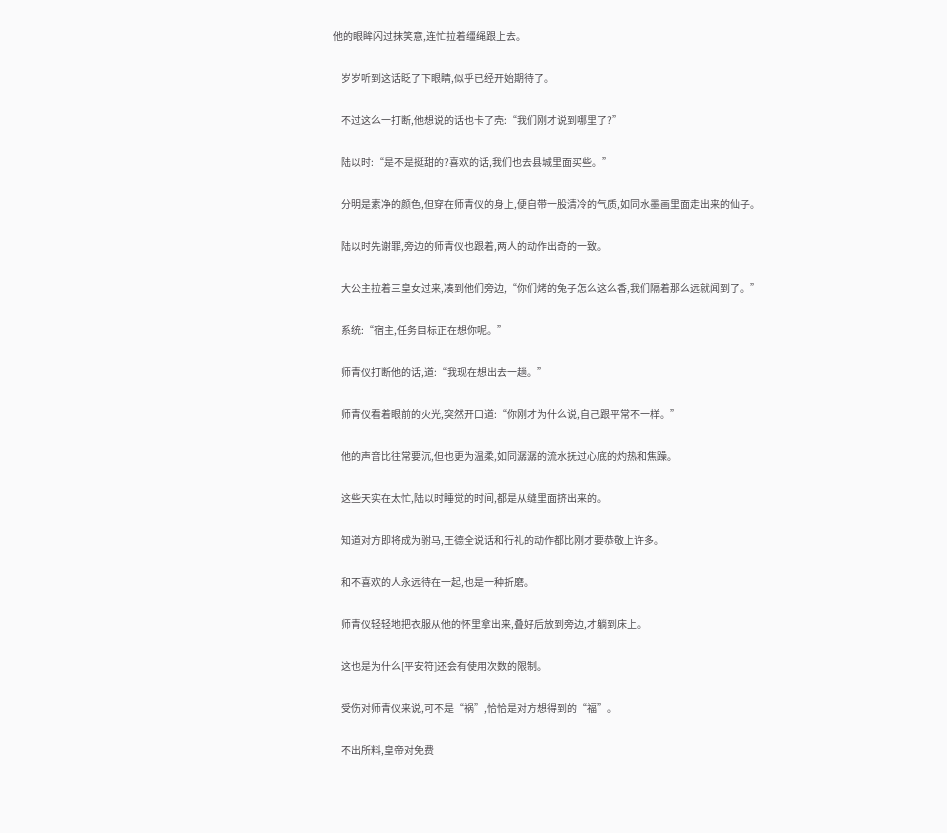他的眼眸闪过抹笑意,连忙拉着缰绳跟上去。

    岁岁听到这话眨了下眼睛,似乎已经开始期待了。

    不过这么一打断,他想说的话也卡了壳:“我们刚才说到哪里了?”

    陆以时:“是不是挺甜的?喜欢的话,我们也去县城里面买些。”

    分明是素净的颜色,但穿在师青仪的身上,便自带一股清冷的气质,如同水墨画里面走出来的仙子。

    陆以时先谢罪,旁边的师青仪也跟着,两人的动作出奇的一致。

    大公主拉着三皇女过来,凑到他们旁边,“你们烤的兔子怎么这么香,我们隔着那么远就闻到了。”

    系统:“宿主,任务目标正在想你呢。”

    师青仪打断他的话,道:“我现在想出去一趟。”

    师青仪看着眼前的火光,突然开口道:“你刚才为什么说,自己跟平常不一样。”

    他的声音比往常要沉,但也更为温柔,如同潺潺的流水抚过心底的灼热和焦躁。

    这些天实在太忙,陆以时睡觉的时间,都是从缝里面挤出来的。

    知道对方即将成为驸马,王德全说话和行礼的动作都比刚才要恭敬上许多。

    和不喜欢的人永远待在一起,也是一种折磨。

    师青仪轻轻地把衣服从他的怀里拿出来,叠好后放到旁边,才躺到床上。

    这也是为什么[平安符]还会有使用次数的限制。

    受伤对师青仪来说,可不是“祸”,恰恰是对方想得到的“福”。

    不出所料,皇帝对免费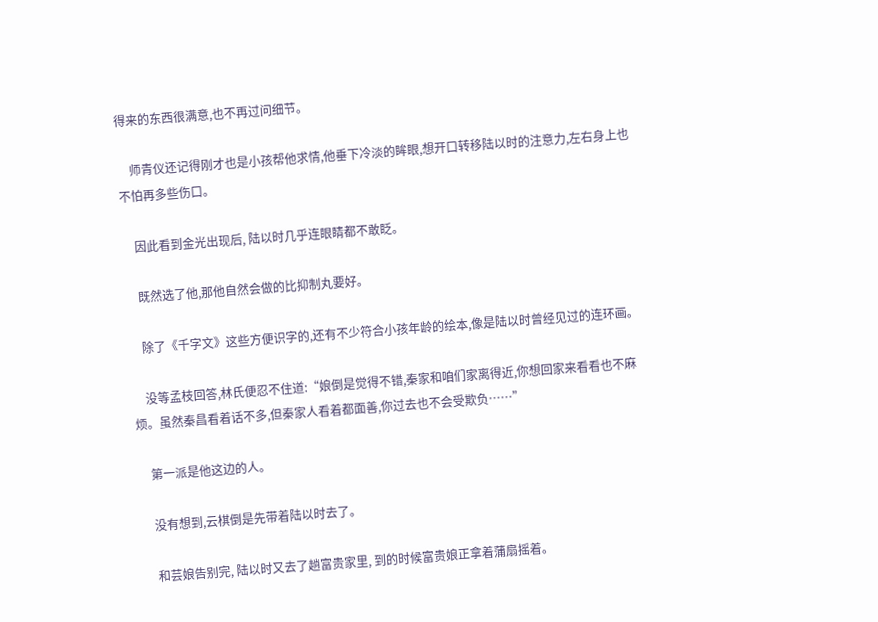得来的东西很满意,也不再过问细节。

    师青仪还记得刚才也是小孩帮他求情,他垂下冷淡的眸眼,想开口转移陆以时的注意力,左右身上也不怕再多些伤口。

    因此看到金光出现后, 陆以时几乎连眼睛都不敢眨。

    既然选了他,那他自然会做的比抑制丸要好。

    除了《千字文》这些方便识字的,还有不少符合小孩年龄的绘本,像是陆以时曾经见过的连环画。

    没等孟枝回答,林氏便忍不住道:“娘倒是觉得不错,秦家和咱们家离得近,你想回家来看看也不麻烦。虽然秦昌看着话不多,但秦家人看着都面善,你过去也不会受欺负……”

    第一派是他这边的人。

    没有想到,云棋倒是先带着陆以时去了。

    和芸娘告别完, 陆以时又去了趟富贵家里, 到的时候富贵娘正拿着蒲扇摇着。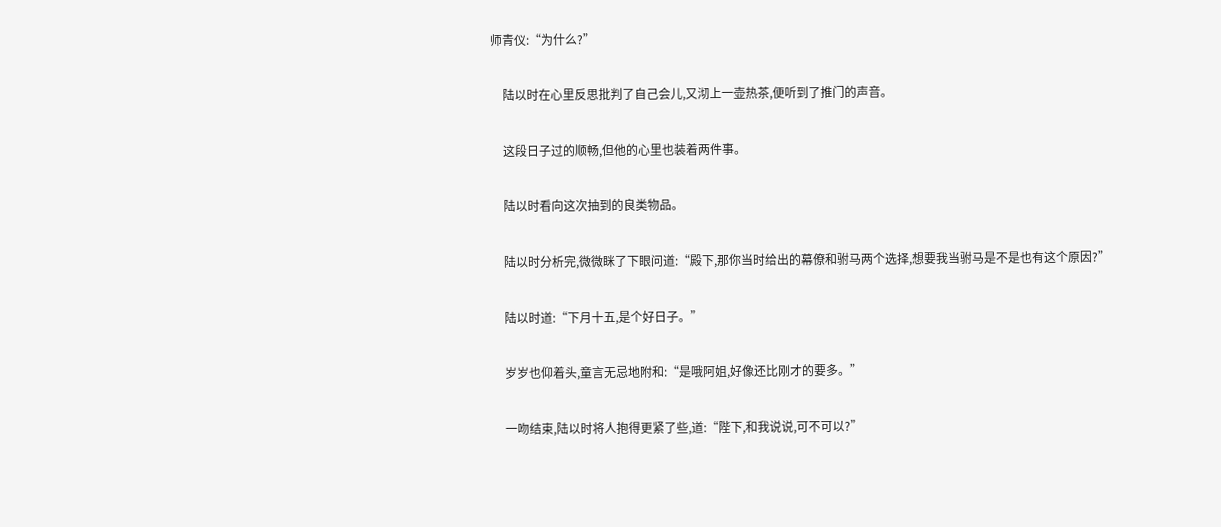师青仪:“为什么?”

    陆以时在心里反思批判了自己会儿,又沏上一壶热茶,便听到了推门的声音。

    这段日子过的顺畅,但他的心里也装着两件事。

    陆以时看向这次抽到的良类物品。

    陆以时分析完,微微眯了下眼问道:“殿下,那你当时给出的幕僚和驸马两个选择,想要我当驸马是不是也有这个原因?”

    陆以时道:“下月十五,是个好日子。”

    岁岁也仰着头,童言无忌地附和:“是哦阿姐,好像还比刚才的要多。”

    一吻结束,陆以时将人抱得更紧了些,道:“陛下,和我说说,可不可以?”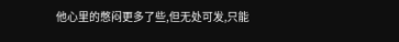他心里的憋闷更多了些,但无处可发,只能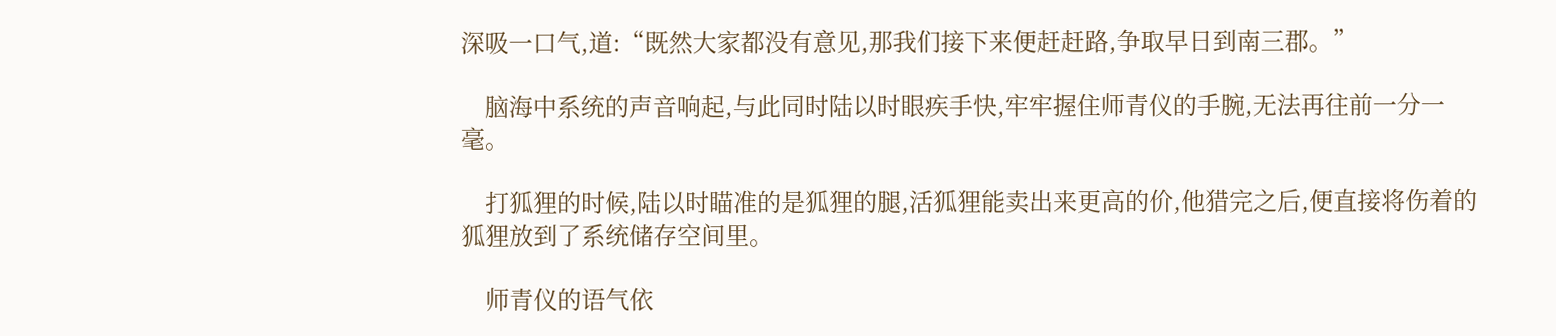深吸一口气,道:“既然大家都没有意见,那我们接下来便赶赶路,争取早日到南三郡。”

    脑海中系统的声音响起,与此同时陆以时眼疾手快,牢牢握住师青仪的手腕,无法再往前一分一毫。

    打狐狸的时候,陆以时瞄准的是狐狸的腿,活狐狸能卖出来更高的价,他猎完之后,便直接将伤着的狐狸放到了系统储存空间里。

    师青仪的语气依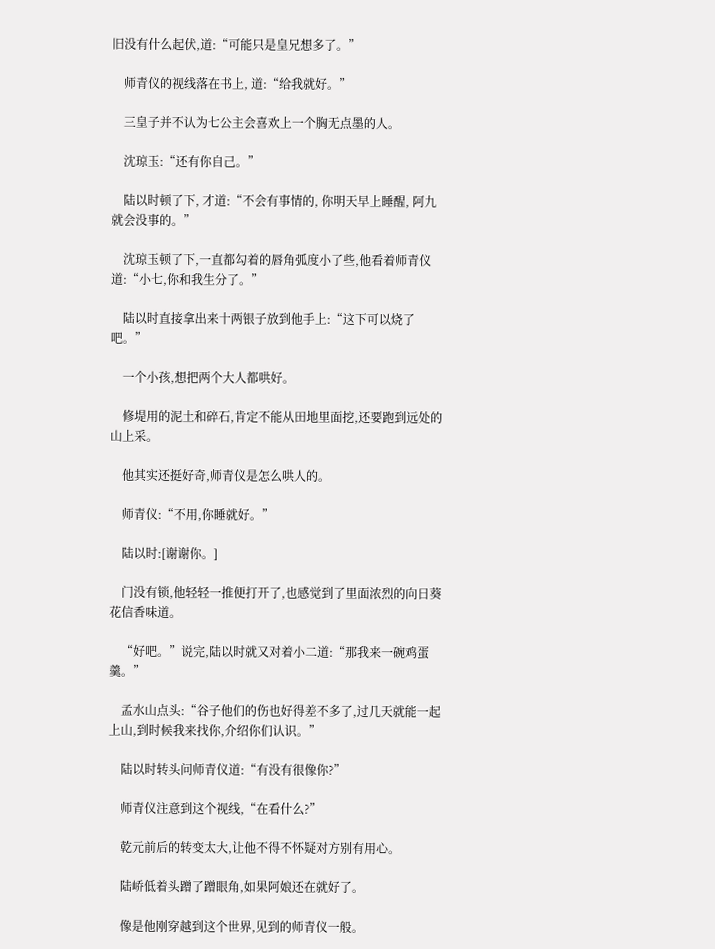旧没有什么起伏,道:“可能只是皇兄想多了。”

    师青仪的视线落在书上, 道:“给我就好。”

    三皇子并不认为七公主会喜欢上一个胸无点墨的人。

    沈琼玉:“还有你自己。”

    陆以时顿了下, 才道:“不会有事情的, 你明天早上睡醒, 阿九就会没事的。”

    沈琼玉顿了下,一直都勾着的唇角弧度小了些,他看着师青仪道:“小七,你和我生分了。”

    陆以时直接拿出来十两银子放到他手上:“这下可以烧了吧。”

    一个小孩,想把两个大人都哄好。

    修堤用的泥土和碎石,肯定不能从田地里面挖,还要跑到远处的山上采。

    他其实还挺好奇,师青仪是怎么哄人的。

    师青仪:“不用,你睡就好。”

    陆以时:[谢谢你。]

    门没有锁,他轻轻一推便打开了,也感觉到了里面浓烈的向日葵花信香味道。

    “好吧。”说完,陆以时就又对着小二道:“那我来一碗鸡蛋羹。”

    孟水山点头:“谷子他们的伤也好得差不多了,过几天就能一起上山,到时候我来找你,介绍你们认识。”

    陆以时转头问师青仪道:“有没有很像你?”

    师青仪注意到这个视线,“在看什么?”

    乾元前后的转变太大,让他不得不怀疑对方别有用心。

    陆峤低着头蹭了蹭眼角,如果阿娘还在就好了。

    像是他刚穿越到这个世界,见到的师青仪一般。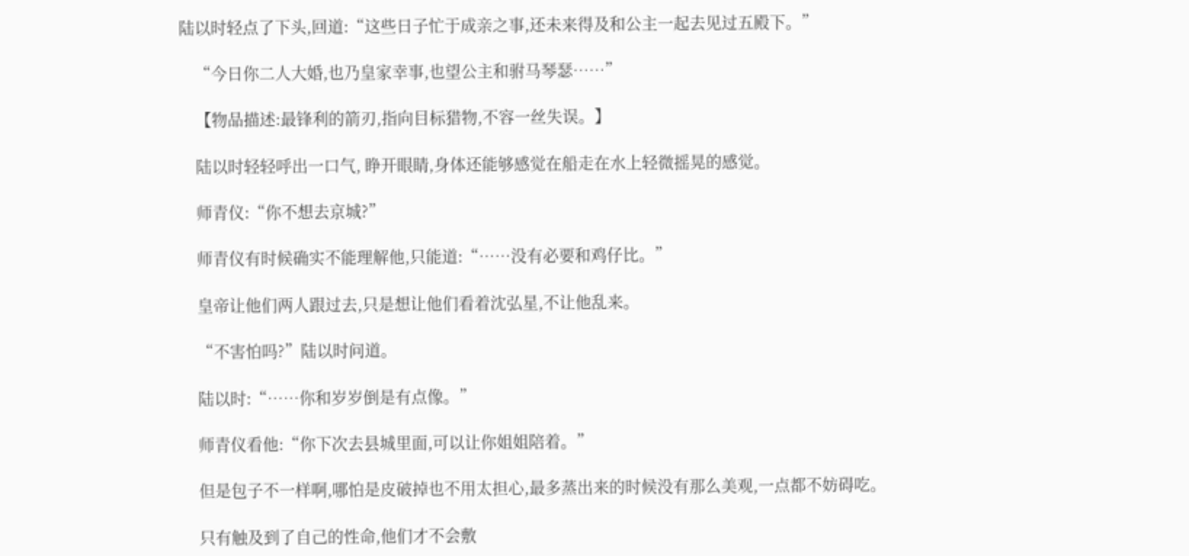陆以时轻点了下头,回道:“这些日子忙于成亲之事,还未来得及和公主一起去见过五殿下。”

    “今日你二人大婚,也乃皇家幸事,也望公主和驸马琴瑟……”

    【物品描述:最锋利的箭刃,指向目标猎物,不容一丝失误。】

    陆以时轻轻呼出一口气, 睁开眼睛,身体还能够感觉在船走在水上轻微摇晃的感觉。

    师青仪:“你不想去京城?”

    师青仪有时候确实不能理解他,只能道:“……没有必要和鸡仔比。”

    皇帝让他们两人跟过去,只是想让他们看着沈弘星,不让他乱来。

    “不害怕吗?”陆以时问道。

    陆以时:“……你和岁岁倒是有点像。”

    师青仪看他:“你下次去县城里面,可以让你姐姐陪着。”

    但是包子不一样啊,哪怕是皮破掉也不用太担心,最多蒸出来的时候没有那么美观,一点都不妨碍吃。

    只有触及到了自己的性命,他们才不会敷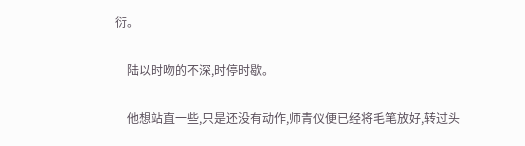衍。

    陆以时吻的不深,时停时歇。

    他想站直一些,只是还没有动作,师青仪便已经将毛笔放好,转过头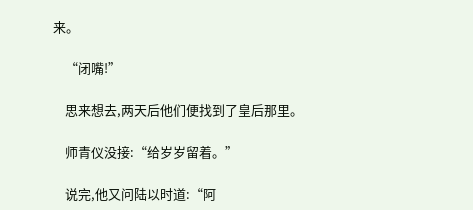来。

    “闭嘴!”

    思来想去,两天后他们便找到了皇后那里。

    师青仪没接:“给岁岁留着。”

    说完,他又问陆以时道:“阿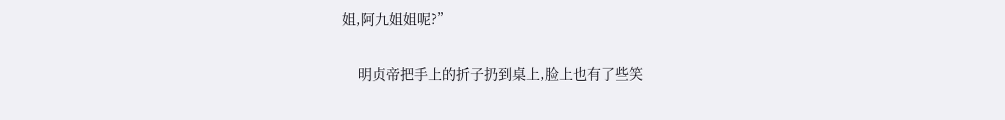姐,阿九姐姐呢?”

    明贞帝把手上的折子扔到桌上,脸上也有了些笑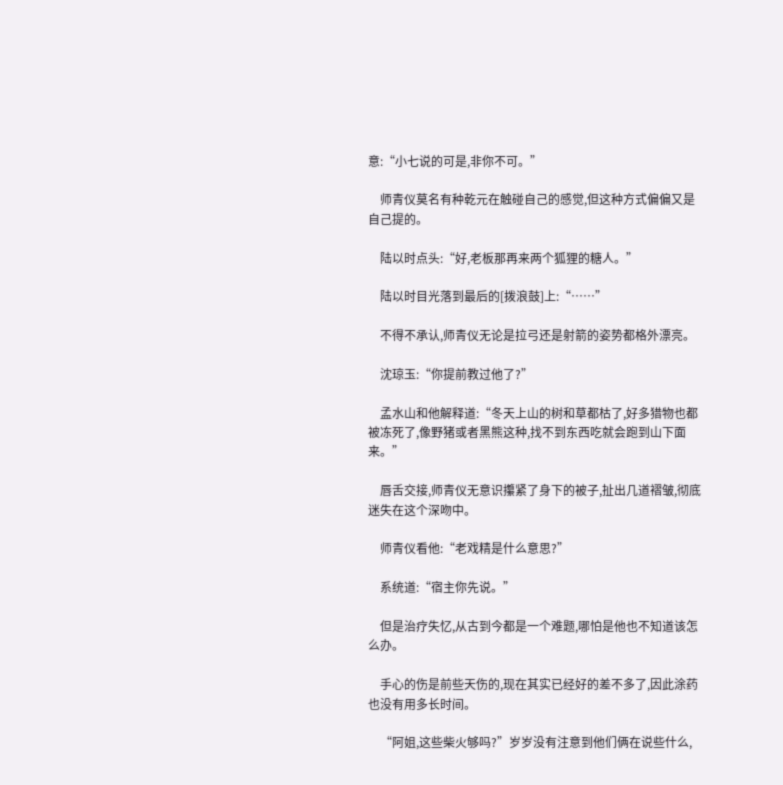意:“小七说的可是,非你不可。”

    师青仪莫名有种乾元在触碰自己的感觉,但这种方式偏偏又是自己提的。

    陆以时点头:“好,老板那再来两个狐狸的糖人。”

    陆以时目光落到最后的[拨浪鼓]上:“……”

    不得不承认,师青仪无论是拉弓还是射箭的姿势都格外漂亮。

    沈琼玉:“你提前教过他了?”

    孟水山和他解释道:“冬天上山的树和草都枯了,好多猎物也都被冻死了,像野猪或者黑熊这种,找不到东西吃就会跑到山下面来。”

    唇舌交接,师青仪无意识攥紧了身下的被子,扯出几道褶皱,彻底迷失在这个深吻中。

    师青仪看他:“老戏精是什么意思?”

    系统道:“宿主你先说。”

    但是治疗失忆,从古到今都是一个难题,哪怕是他也不知道该怎么办。

    手心的伤是前些天伤的,现在其实已经好的差不多了,因此涂药也没有用多长时间。

    “阿姐,这些柴火够吗?”岁岁没有注意到他们俩在说些什么,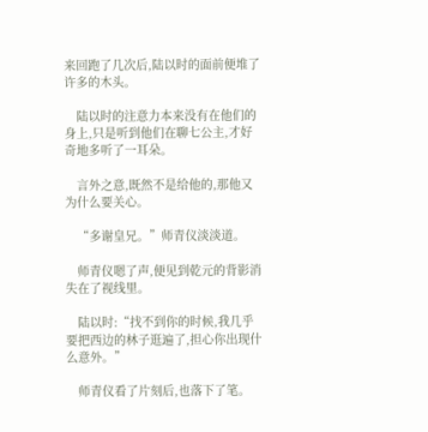来回跑了几次后,陆以时的面前便堆了许多的木头。

    陆以时的注意力本来没有在他们的身上,只是听到他们在聊七公主,才好奇地多听了一耳朵。

    言外之意,既然不是给他的,那他又为什么要关心。

    “多谢皇兄。”师青仪淡淡道。

    师青仪嗯了声,便见到乾元的背影消失在了视线里。

    陆以时:“找不到你的时候,我几乎要把西边的林子逛遍了,担心你出现什么意外。”

    师青仪看了片刻后,也落下了笔。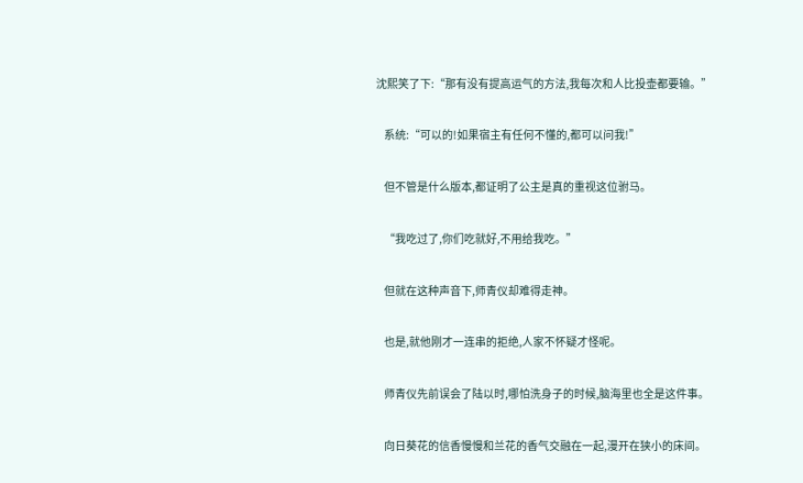沈熙笑了下:“那有没有提高运气的方法,我每次和人比投壶都要输。”

    系统:“可以的!如果宿主有任何不懂的,都可以问我!”

    但不管是什么版本,都证明了公主是真的重视这位驸马。

    “我吃过了,你们吃就好,不用给我吃。”

    但就在这种声音下,师青仪却难得走神。

    也是,就他刚才一连串的拒绝,人家不怀疑才怪呢。

    师青仪先前误会了陆以时,哪怕洗身子的时候,脑海里也全是这件事。

    向日葵花的信香慢慢和兰花的香气交融在一起,漫开在狭小的床间。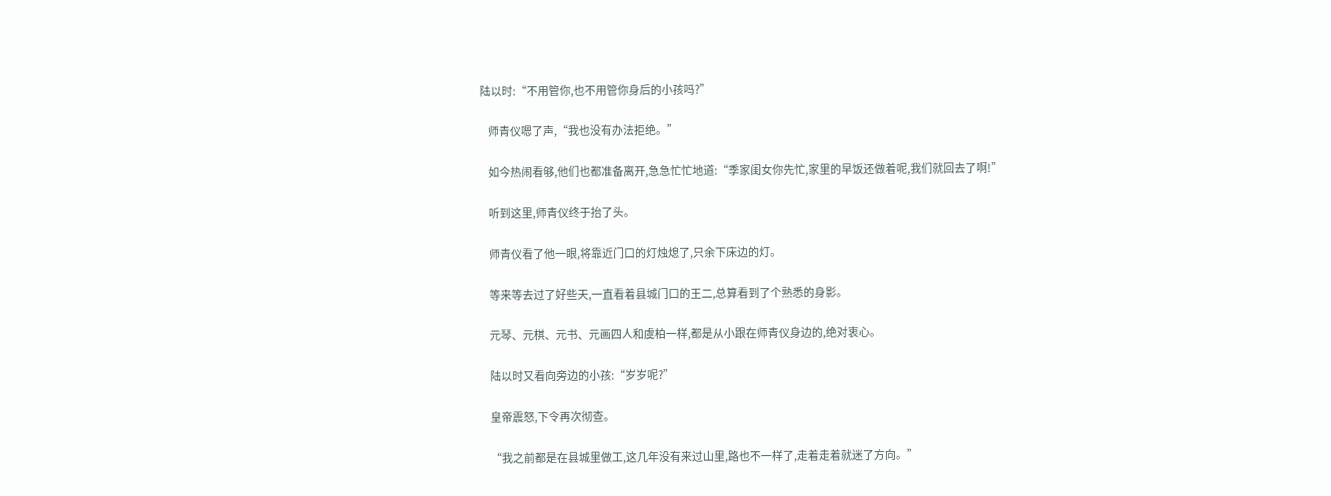陆以时:“不用管你,也不用管你身后的小孩吗?”

    师青仪嗯了声,“我也没有办法拒绝。”

    如今热闹看够,他们也都准备离开,急急忙忙地道:“季家闺女你先忙,家里的早饭还做着呢,我们就回去了啊!”

    听到这里,师青仪终于抬了头。

    师青仪看了他一眼,将靠近门口的灯烛熄了,只余下床边的灯。

    等来等去过了好些天,一直看着县城门口的王二,总算看到了个熟悉的身影。

    元琴、元棋、元书、元画四人和虞柏一样,都是从小跟在师青仪身边的,绝对衷心。

    陆以时又看向旁边的小孩:“岁岁呢?”

    皇帝震怒,下令再次彻查。

    “我之前都是在县城里做工,这几年没有来过山里,路也不一样了,走着走着就迷了方向。”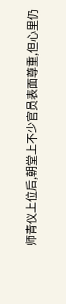师青仪上位后,朝堂上不少官员表面尊重,但心里仍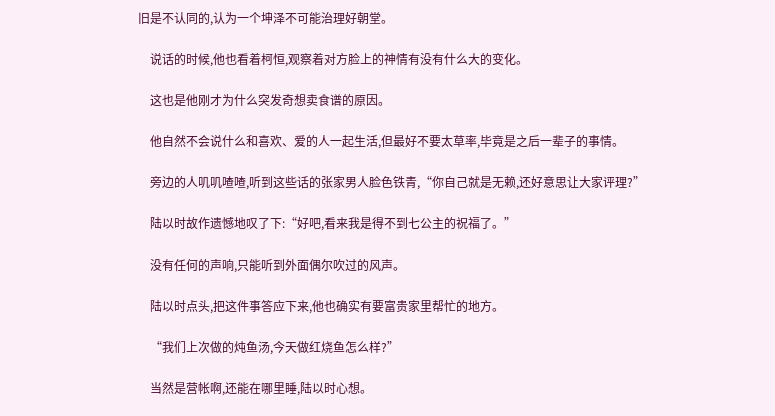旧是不认同的,认为一个坤泽不可能治理好朝堂。

    说话的时候,他也看着柯恒,观察着对方脸上的神情有没有什么大的变化。

    这也是他刚才为什么突发奇想卖食谱的原因。

    他自然不会说什么和喜欢、爱的人一起生活,但最好不要太草率,毕竟是之后一辈子的事情。

    旁边的人叽叽喳喳,听到这些话的张家男人脸色铁青,“你自己就是无赖,还好意思让大家评理?”

    陆以时故作遗憾地叹了下:“好吧,看来我是得不到七公主的祝福了。”

    没有任何的声响,只能听到外面偶尔吹过的风声。

    陆以时点头,把这件事答应下来,他也确实有要富贵家里帮忙的地方。

    “我们上次做的炖鱼汤,今天做红烧鱼怎么样?”

    当然是营帐啊,还能在哪里睡,陆以时心想。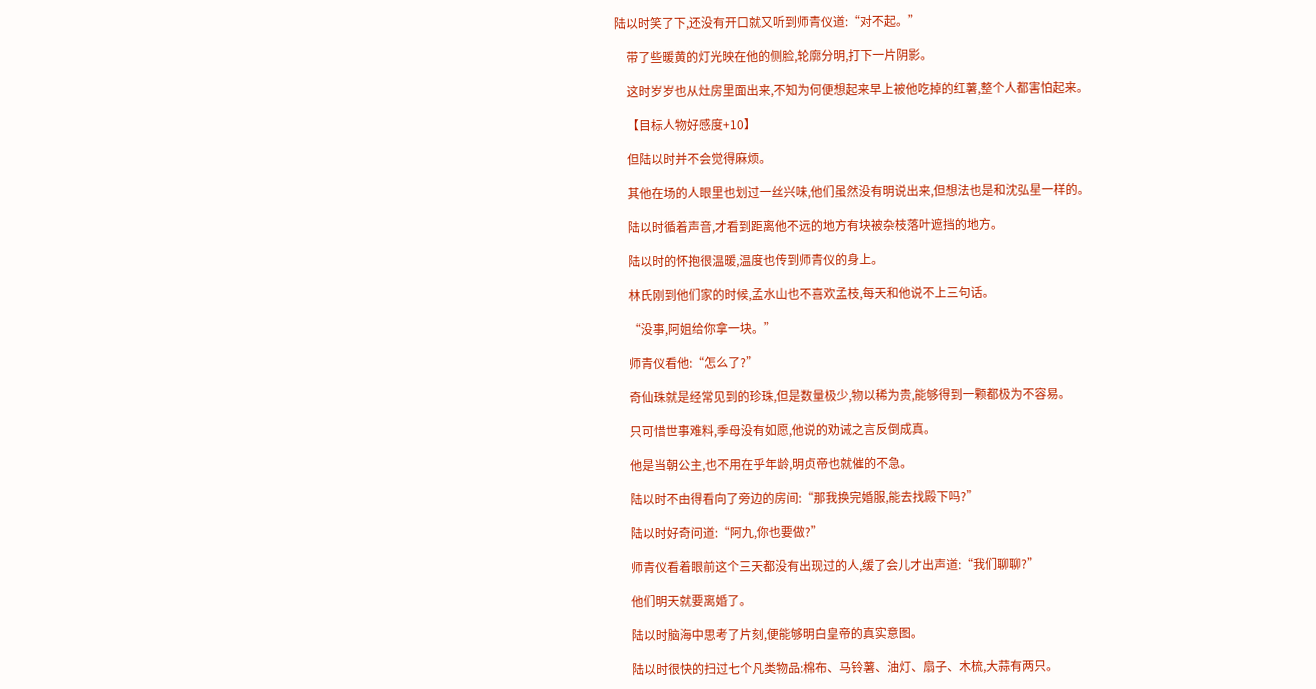陆以时笑了下,还没有开口就又听到师青仪道:“对不起。”

    带了些暖黄的灯光映在他的侧脸,轮廓分明,打下一片阴影。

    这时岁岁也从灶房里面出来,不知为何便想起来早上被他吃掉的红薯,整个人都害怕起来。

    【目标人物好感度+10】

    但陆以时并不会觉得麻烦。

    其他在场的人眼里也划过一丝兴味,他们虽然没有明说出来,但想法也是和沈弘星一样的。

    陆以时循着声音,才看到距离他不远的地方有块被杂枝落叶遮挡的地方。

    陆以时的怀抱很温暖,温度也传到师青仪的身上。

    林氏刚到他们家的时候,孟水山也不喜欢孟枝,每天和他说不上三句话。

    “没事,阿姐给你拿一块。”

    师青仪看他:“怎么了?”

    奇仙珠就是经常见到的珍珠,但是数量极少,物以稀为贵,能够得到一颗都极为不容易。

    只可惜世事难料,季母没有如愿,他说的劝诫之言反倒成真。

    他是当朝公主,也不用在乎年龄,明贞帝也就催的不急。

    陆以时不由得看向了旁边的房间:“那我换完婚服,能去找殿下吗?”

    陆以时好奇问道:“阿九,你也要做?”

    师青仪看着眼前这个三天都没有出现过的人,缓了会儿才出声道:“我们聊聊?”

    他们明天就要离婚了。

    陆以时脑海中思考了片刻,便能够明白皇帝的真实意图。

    陆以时很快的扫过七个凡类物品:棉布、马铃薯、油灯、扇子、木梳,大蒜有两只。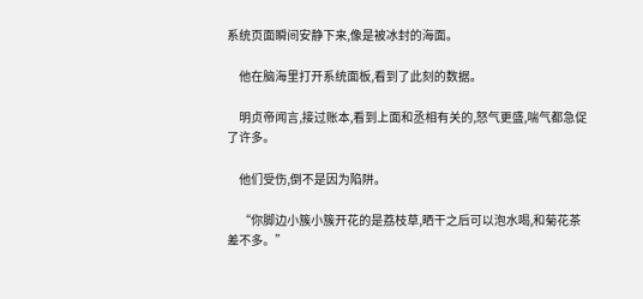系统页面瞬间安静下来,像是被冰封的海面。

    他在脑海里打开系统面板,看到了此刻的数据。

    明贞帝闻言,接过账本,看到上面和丞相有关的,怒气更盛,喘气都急促了许多。

    他们受伤,倒不是因为陷阱。

    “你脚边小簇小簇开花的是荔枝草,晒干之后可以泡水喝,和菊花茶差不多。”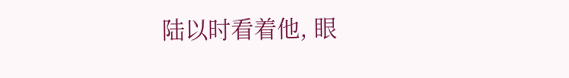陆以时看着他, 眼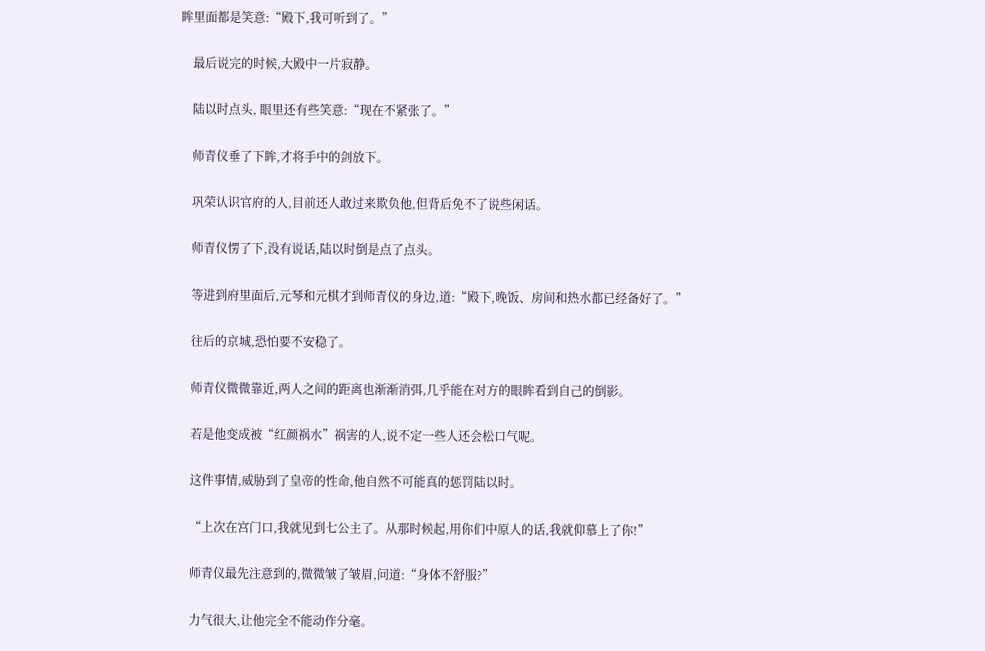眸里面都是笑意:“殿下,我可听到了。”

    最后说完的时候,大殿中一片寂静。

    陆以时点头, 眼里还有些笑意:“现在不紧张了。”

    师青仪垂了下眸,才将手中的剑放下。

    巩荣认识官府的人,目前还人敢过来欺负他,但背后免不了说些闲话。

    师青仪愣了下,没有说话,陆以时倒是点了点头。

    等进到府里面后,元琴和元棋才到师青仪的身边,道:“殿下,晚饭、房间和热水都已经备好了。”

    往后的京城,恐怕要不安稳了。

    师青仪微微靠近,两人之间的距离也渐渐消弭,几乎能在对方的眼眸看到自己的倒影。

    若是他变成被“红颜祸水”祸害的人,说不定一些人还会松口气呢。

    这件事情,威胁到了皇帝的性命,他自然不可能真的惩罚陆以时。

    “上次在宫门口,我就见到七公主了。从那时候起,用你们中原人的话,我就仰慕上了你!”

    师青仪最先注意到的,微微皱了皱眉,问道:“身体不舒服?”

    力气很大,让他完全不能动作分毫。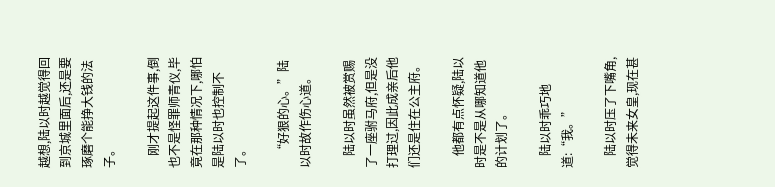越想,陆以时越觉得回到京城里面后,还是要琢磨个能挣大钱的法子。

    刚才提起这件事,倒也不是怪罪师青仪,毕竟在那种情况下,哪怕是陆以时也控制不了。

    “好狠的心。”陆以时故作伤心道。

    陆以时虽然被赏赐了一座驸马府,但是没打理过,因此成亲后他们还是住在公主府。

    他都有点怀疑,陆以时是不是从哪知道他的计划了。

    陆以时乖巧地道:“我。”

    陆以时压了下嘴角,觉得未来女皇,现在甚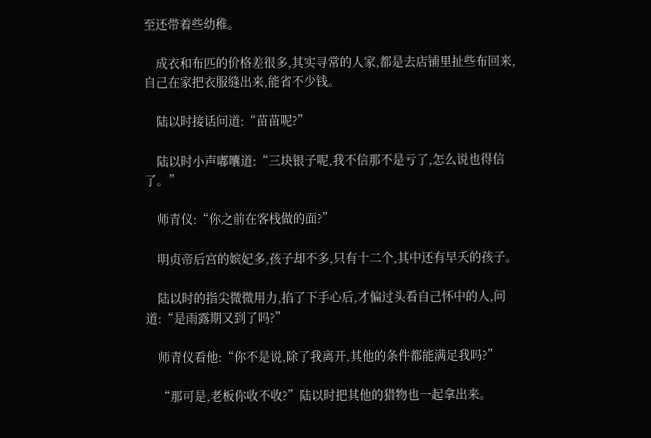至还带着些幼稚。

    成衣和布匹的价格差很多,其实寻常的人家,都是去店铺里扯些布回来,自己在家把衣服缝出来,能省不少钱。

    陆以时接话问道:“苗苗呢?”

    陆以时小声嘟囔道:“三块银子呢,我不信那不是亏了,怎么说也得信了。”

    师青仪:“你之前在客栈做的面?”

    明贞帝后宫的嫔妃多,孩子却不多,只有十二个,其中还有早夭的孩子。

    陆以时的指尖微微用力,掐了下手心后,才偏过头看自己怀中的人,问道:“是雨露期又到了吗?”

    师青仪看他:“你不是说,除了我离开,其他的条件都能满足我吗?”

    “那可是,老板你收不收?”陆以时把其他的猎物也一起拿出来。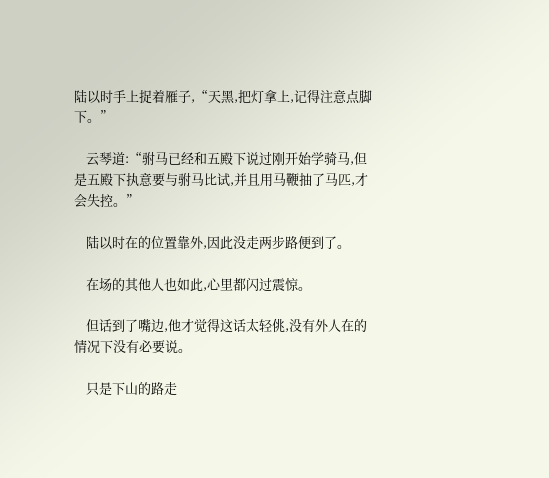陆以时手上捉着雁子,“天黑,把灯拿上,记得注意点脚下。”

    云琴道:“驸马已经和五殿下说过刚开始学骑马,但是五殿下执意要与驸马比试,并且用马鞭抽了马匹,才会失控。”

    陆以时在的位置靠外,因此没走两步路便到了。

    在场的其他人也如此,心里都闪过震惊。

    但话到了嘴边,他才觉得这话太轻佻,没有外人在的情况下没有必要说。

    只是下山的路走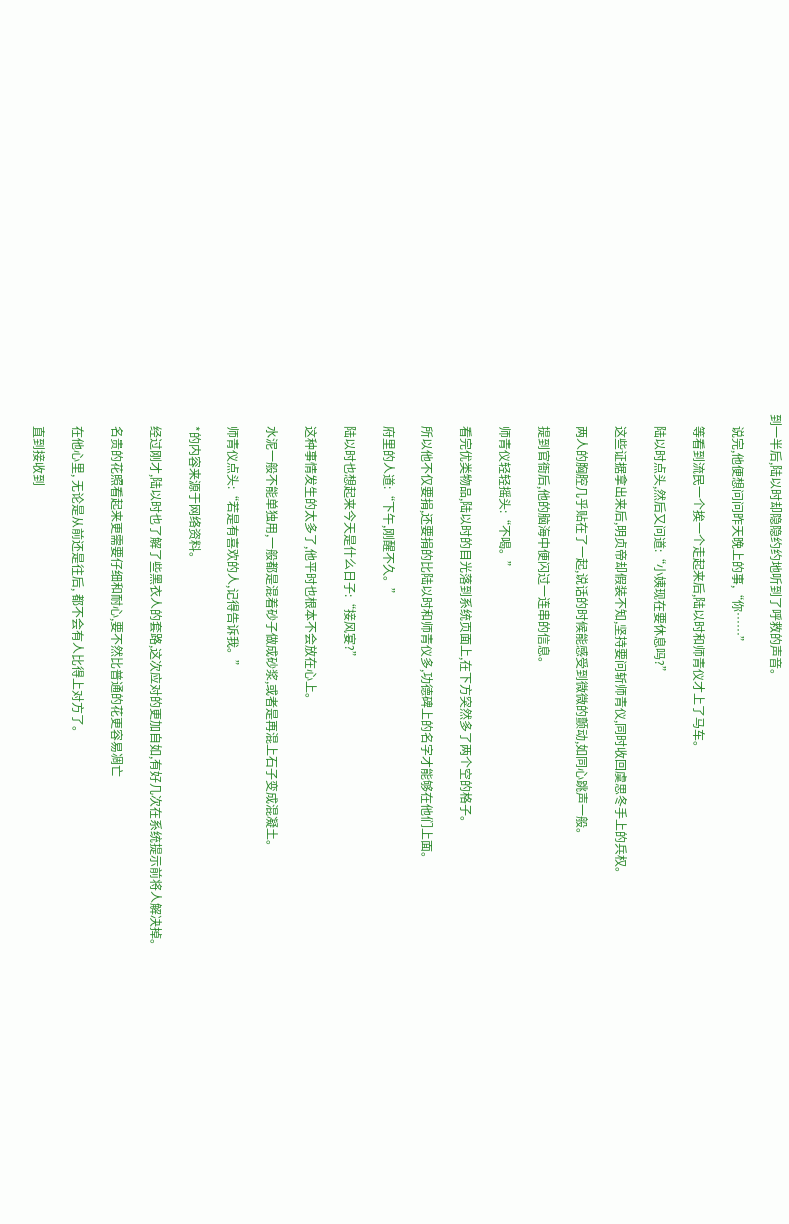到一半后,陆以时却隐隐约约地听到了呼救的声音。

    说完,他便想问问昨天晚上的事,“你……”

    等看到流民一个挨一个走起来后,陆以时和师青仪才上了马车。

    陆以时点头,然后又问道:“小姨现在要休息吗?”

    这些证据拿出来后,明贞帝却假装不知,坚持要问斩师青仪,同时收回虞思冬手上的兵权。

    两人的胸腔几乎贴在了一起,说话的时候能感受到微微的颤动,如同心跳声一般。

    提到官衙后,他的脑海中便闪过一连串的信息。

    师青仪轻轻摇头:“不喝。”

    看完优类物品,陆以时的目光落到系统页面上,在下方突然多了两个空的格子。

    所以他不仅要捐,还要捐的比陆以时和师青仪多,功德碑上的名字才能够在他们上面。

    府里的人道:“下午,刚醒不久。”

    陆以时也想起来今天是什么日子:“接风宴?”

    这种事情发生的太多了,他平时也根本不会放在心上。

    水泥一般不能单独用,一般都是混着砂子做成砂浆,或者是再混上石子变成混凝土。

    师青仪点头:“若是有喜欢的人,记得告诉我。”

    *的内容来源于网络资料。

    经过刚才,陆以时也了解了些黑衣人的套路,这次应对的更加自如,有好几次在系统提示前将人解决掉。

    名贵的花照看起来更需要仔细和耐心,要不然比普通的花更容易凋亡

    在他心里, 无论是从前还是往后, 都不会有人比得上对方了。

    直到接收到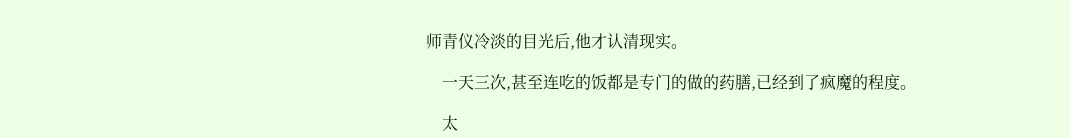师青仪冷淡的目光后,他才认清现实。

    一天三次,甚至连吃的饭都是专门的做的药膳,已经到了疯魔的程度。

    太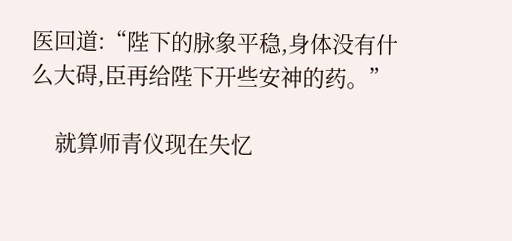医回道:“陛下的脉象平稳,身体没有什么大碍,臣再给陛下开些安神的药。”

    就算师青仪现在失忆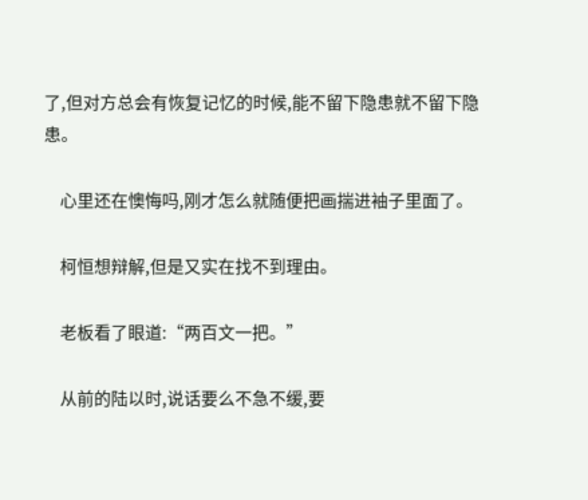了,但对方总会有恢复记忆的时候,能不留下隐患就不留下隐患。

    心里还在懊悔吗,刚才怎么就随便把画揣进袖子里面了。

    柯恒想辩解,但是又实在找不到理由。

    老板看了眼道:“两百文一把。”

    从前的陆以时,说话要么不急不缓,要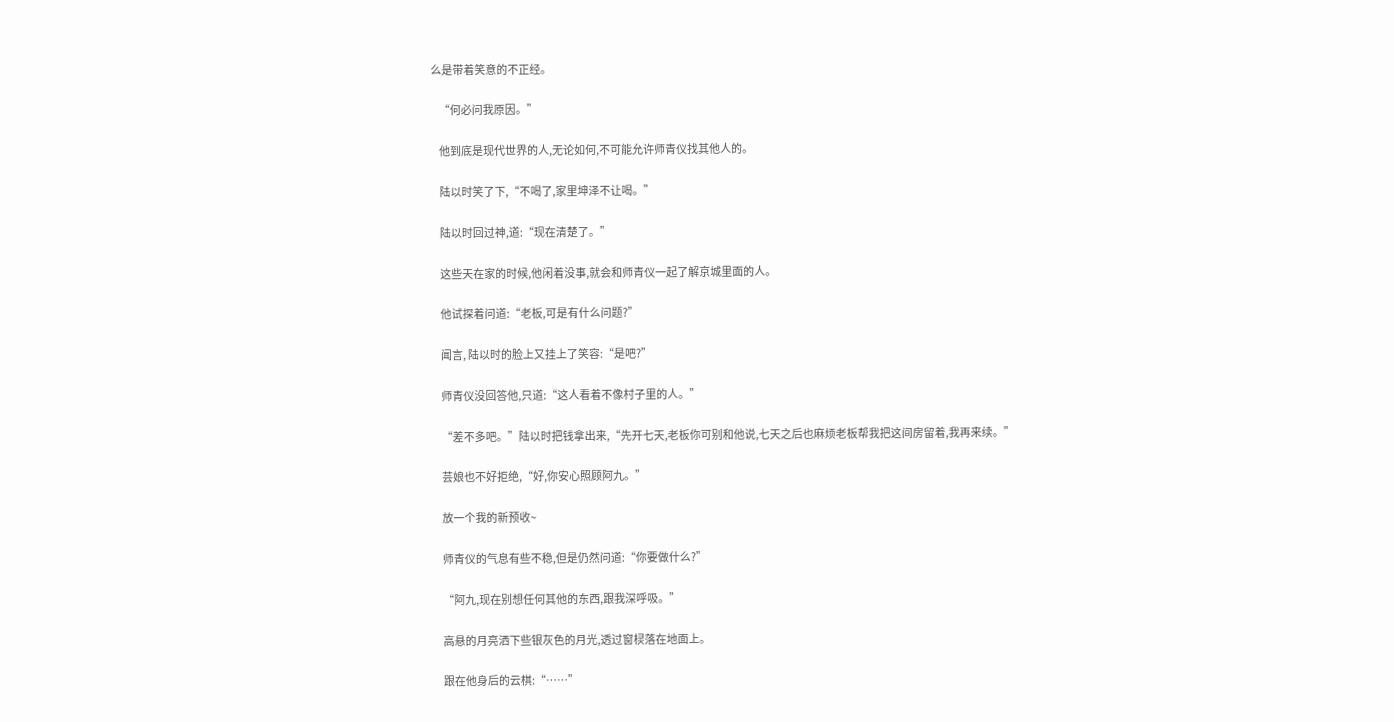么是带着笑意的不正经。

    “何必问我原因。”

    他到底是现代世界的人,无论如何,不可能允许师青仪找其他人的。

    陆以时笑了下,“不喝了,家里坤泽不让喝。”

    陆以时回过神,道:“现在清楚了。”

    这些天在家的时候,他闲着没事,就会和师青仪一起了解京城里面的人。

    他试探着问道:“老板,可是有什么问题?”

    闻言, 陆以时的脸上又挂上了笑容:“是吧?”

    师青仪没回答他,只道:“这人看着不像村子里的人。”

    “差不多吧。”陆以时把钱拿出来,“先开七天,老板你可别和他说,七天之后也麻烦老板帮我把这间房留着,我再来续。”

    芸娘也不好拒绝,“好,你安心照顾阿九。”

    放一个我的新预收~

    师青仪的气息有些不稳,但是仍然问道:“你要做什么?”

    “阿九,现在别想任何其他的东西,跟我深呼吸。”

    高悬的月亮洒下些银灰色的月光,透过窗棂落在地面上。

    跟在他身后的云棋:“……”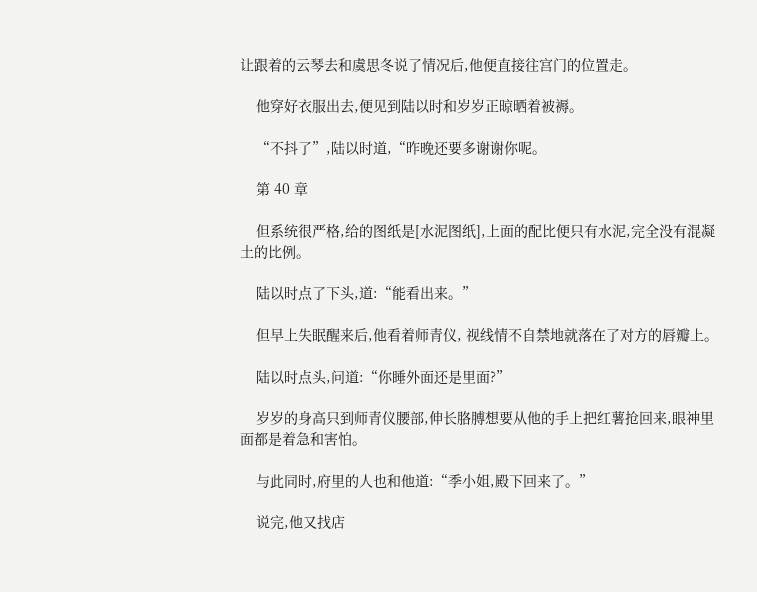让跟着的云琴去和虞思冬说了情况后,他便直接往宫门的位置走。

    他穿好衣服出去,便见到陆以时和岁岁正晾晒着被褥。

    “不抖了”,陆以时道,“昨晚还要多谢谢你呢。

    第 40 章

    但系统很严格,给的图纸是[水泥图纸],上面的配比便只有水泥,完全没有混凝土的比例。

    陆以时点了下头,道:“能看出来。”

    但早上失眠醒来后,他看着师青仪, 视线情不自禁地就落在了对方的唇瓣上。

    陆以时点头,问道:“你睡外面还是里面?”

    岁岁的身高只到师青仪腰部,伸长胳膊想要从他的手上把红薯抢回来,眼神里面都是着急和害怕。

    与此同时,府里的人也和他道:“季小姐,殿下回来了。”

    说完,他又找店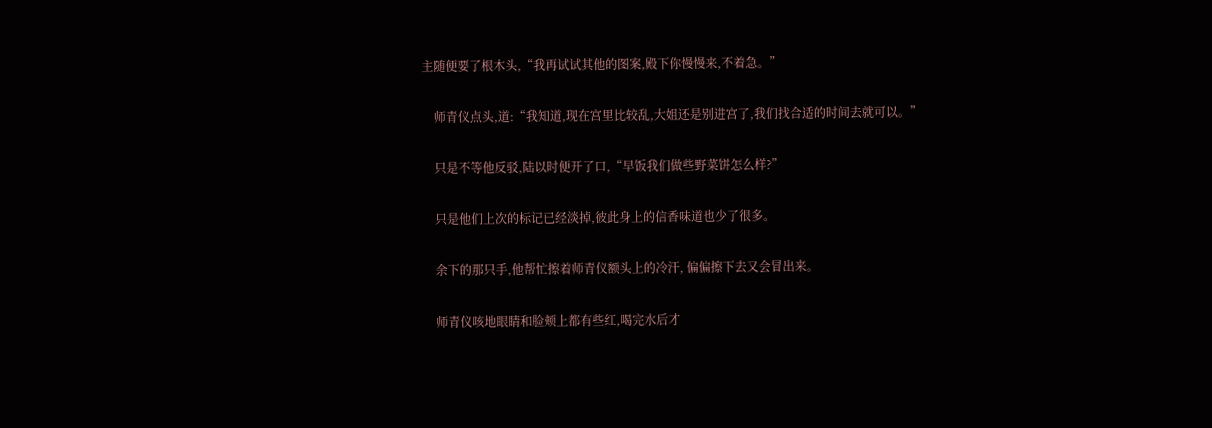主随便要了根木头,“我再试试其他的图案,殿下你慢慢来,不着急。”

    师青仪点头,道:“我知道,现在宫里比较乱,大姐还是别进宫了,我们找合适的时间去就可以。”

    只是不等他反驳,陆以时便开了口,“早饭我们做些野菜饼怎么样?”

    只是他们上次的标记已经淡掉,彼此身上的信香味道也少了很多。

    余下的那只手,他帮忙擦着师青仪额头上的冷汗, 偏偏擦下去又会冒出来。

    师青仪咳地眼睛和脸颊上都有些红,喝完水后才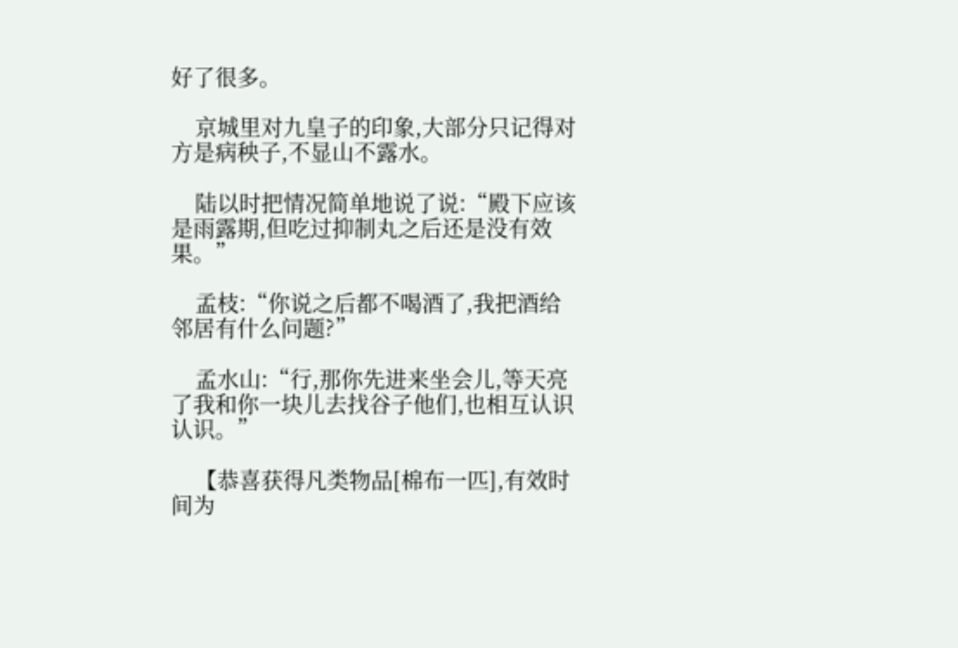好了很多。

    京城里对九皇子的印象,大部分只记得对方是病秧子,不显山不露水。

    陆以时把情况简单地说了说:“殿下应该是雨露期,但吃过抑制丸之后还是没有效果。”

    孟枝:“你说之后都不喝酒了,我把酒给邻居有什么问题?”

    孟水山:“行,那你先进来坐会儿,等天亮了我和你一块儿去找谷子他们,也相互认识认识。”

    【恭喜获得凡类物品[棉布一匹],有效时间为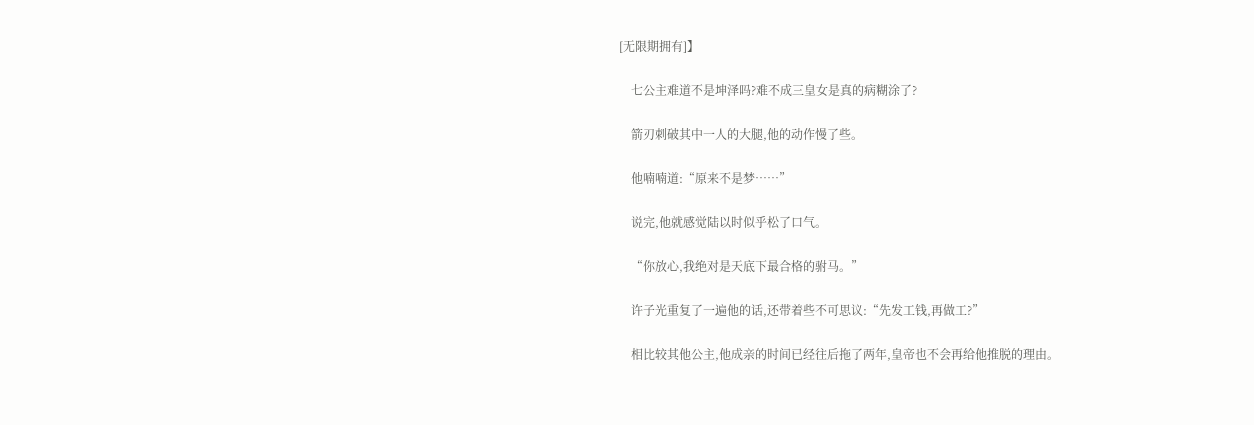[无限期拥有]】

    七公主难道不是坤泽吗?难不成三皇女是真的病糊涂了?

    箭刃刺破其中一人的大腿,他的动作慢了些。

    他喃喃道:“原来不是梦……”

    说完,他就感觉陆以时似乎松了口气。

    “你放心,我绝对是天底下最合格的驸马。”

    许子光重复了一遍他的话,还带着些不可思议:“先发工钱,再做工?”

    相比较其他公主,他成亲的时间已经往后拖了两年,皇帝也不会再给他推脱的理由。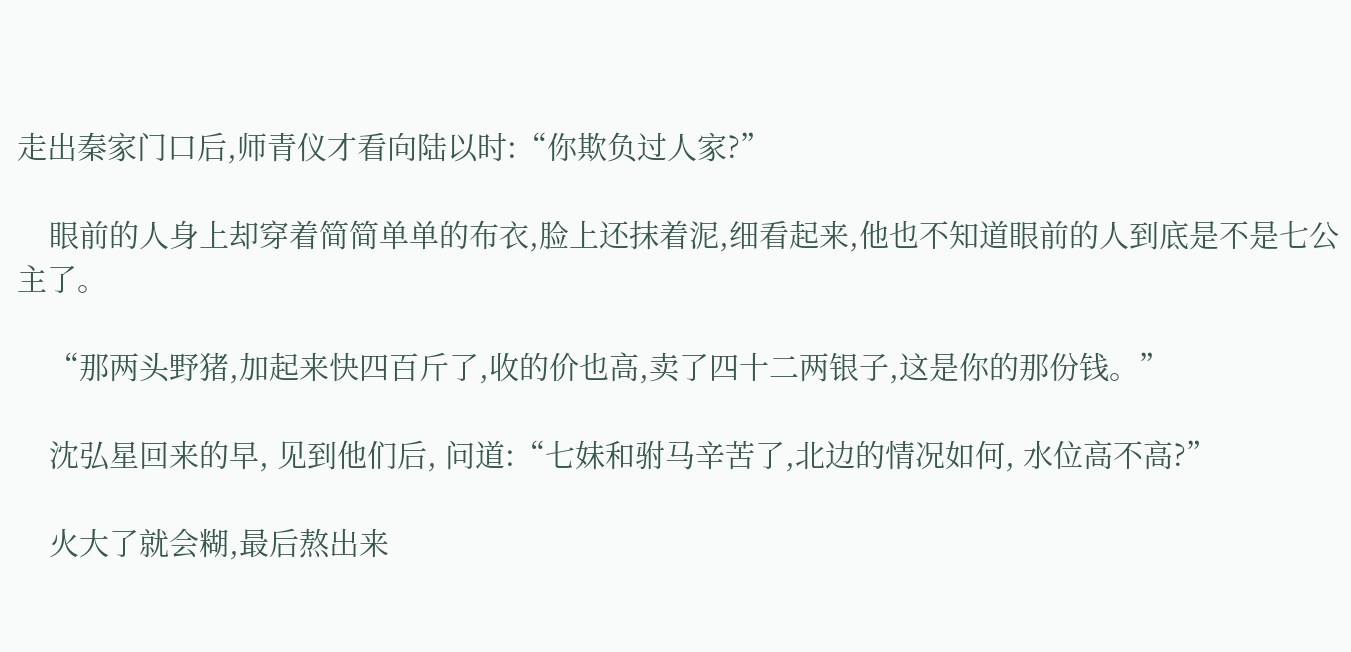走出秦家门口后,师青仪才看向陆以时:“你欺负过人家?”

    眼前的人身上却穿着简简单单的布衣,脸上还抹着泥,细看起来,他也不知道眼前的人到底是不是七公主了。

    “那两头野猪,加起来快四百斤了,收的价也高,卖了四十二两银子,这是你的那份钱。”

    沈弘星回来的早, 见到他们后, 问道:“七妹和驸马辛苦了,北边的情况如何, 水位高不高?”

    火大了就会糊,最后熬出来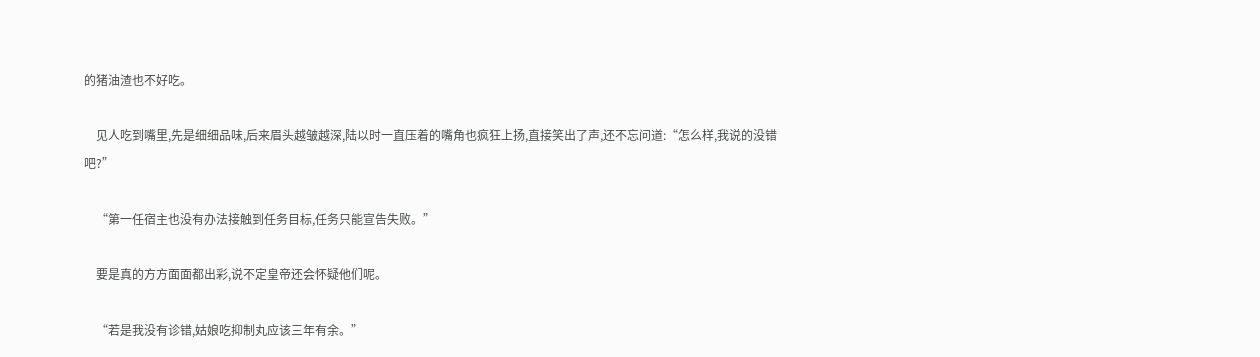的猪油渣也不好吃。

    见人吃到嘴里,先是细细品味,后来眉头越皱越深,陆以时一直压着的嘴角也疯狂上扬,直接笑出了声,还不忘问道:“怎么样,我说的没错吧?”

    “第一任宿主也没有办法接触到任务目标,任务只能宣告失败。”

    要是真的方方面面都出彩,说不定皇帝还会怀疑他们呢。

    “若是我没有诊错,姑娘吃抑制丸应该三年有余。”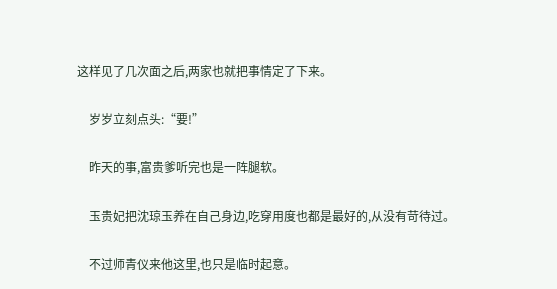这样见了几次面之后,两家也就把事情定了下来。

    岁岁立刻点头:“要!”

    昨天的事,富贵爹听完也是一阵腿软。

    玉贵妃把沈琼玉养在自己身边,吃穿用度也都是最好的,从没有苛待过。

    不过师青仪来他这里,也只是临时起意。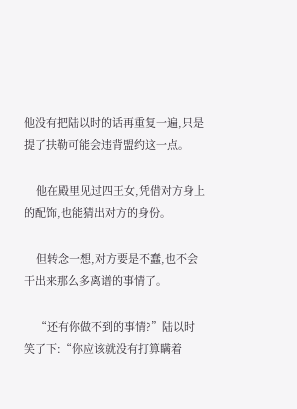他没有把陆以时的话再重复一遍,只是提了扶勒可能会违背盟约这一点。

    他在殿里见过四王女,凭借对方身上的配饰,也能猜出对方的身份。

    但转念一想,对方要是不蠢,也不会干出来那么多离谱的事情了。

    “还有你做不到的事情?”陆以时笑了下:“你应该就没有打算瞒着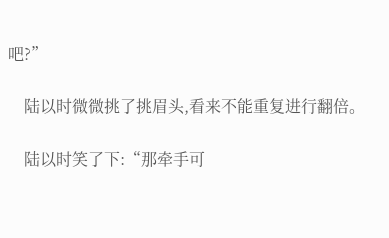吧?”

    陆以时微微挑了挑眉头,看来不能重复进行翻倍。

    陆以时笑了下:“那牵手可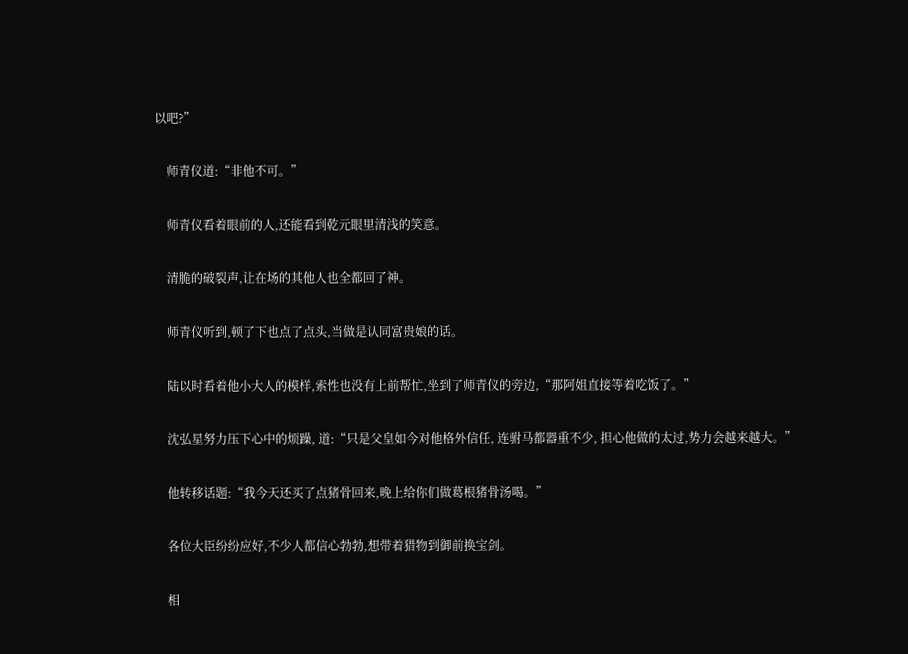以吧?”

    师青仪道:“非他不可。”

    师青仪看着眼前的人,还能看到乾元眼里清浅的笑意。

    清脆的破裂声,让在场的其他人也全都回了神。

    师青仪听到,顿了下也点了点头,当做是认同富贵娘的话。

    陆以时看着他小大人的模样,索性也没有上前帮忙,坐到了师青仪的旁边,“那阿姐直接等着吃饭了。”

    沈弘星努力压下心中的烦躁, 道:“只是父皇如今对他格外信任, 连驸马都器重不少, 担心他做的太过,势力会越来越大。”

    他转移话题:“我今天还买了点猪骨回来,晚上给你们做葛根猪骨汤喝。”

    各位大臣纷纷应好,不少人都信心勃勃,想带着猎物到御前换宝剑。

    相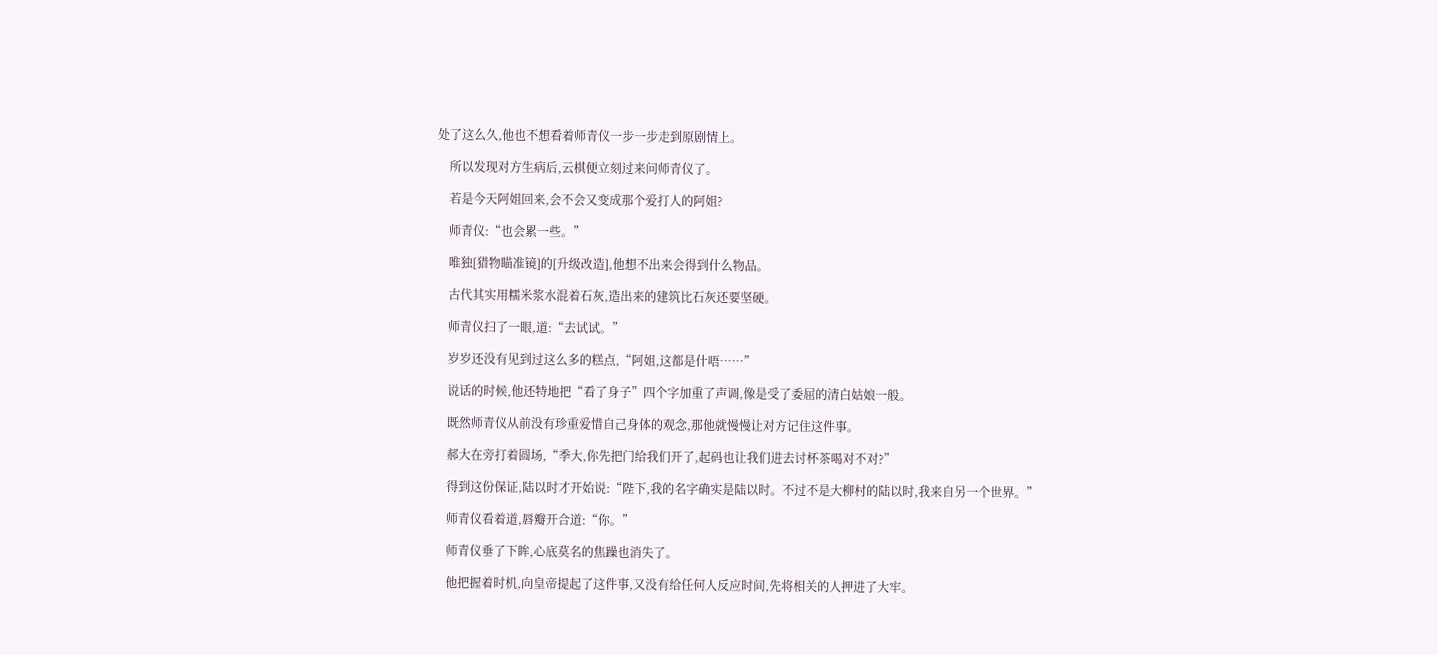处了这么久,他也不想看着师青仪一步一步走到原剧情上。

    所以发现对方生病后,云棋便立刻过来问师青仪了。

    若是今天阿姐回来,会不会又变成那个爱打人的阿姐?

    师青仪:“也会累一些。”

    唯独[猎物瞄准镜]的[升级改造],他想不出来会得到什么物品。

    古代其实用糯米浆水混着石灰,造出来的建筑比石灰还要坚硬。

    师青仪扫了一眼,道:“去试试。”

    岁岁还没有见到过这么多的糕点,“阿姐,这都是什唔……”

    说话的时候,他还特地把“看了身子”四个字加重了声调,像是受了委屈的清白姑娘一般。

    既然师青仪从前没有珍重爱惜自己身体的观念,那他就慢慢让对方记住这件事。

    郝大在旁打着圆场,“季大,你先把门给我们开了,起码也让我们进去讨杯茶喝对不对?”

    得到这份保证,陆以时才开始说:“陛下,我的名字确实是陆以时。不过不是大柳村的陆以时,我来自另一个世界。”

    师青仪看着道,唇瓣开合道:“你。”

    师青仪垂了下眸,心底莫名的焦躁也消失了。

    他把握着时机,向皇帝提起了这件事,又没有给任何人反应时间,先将相关的人押进了大牢。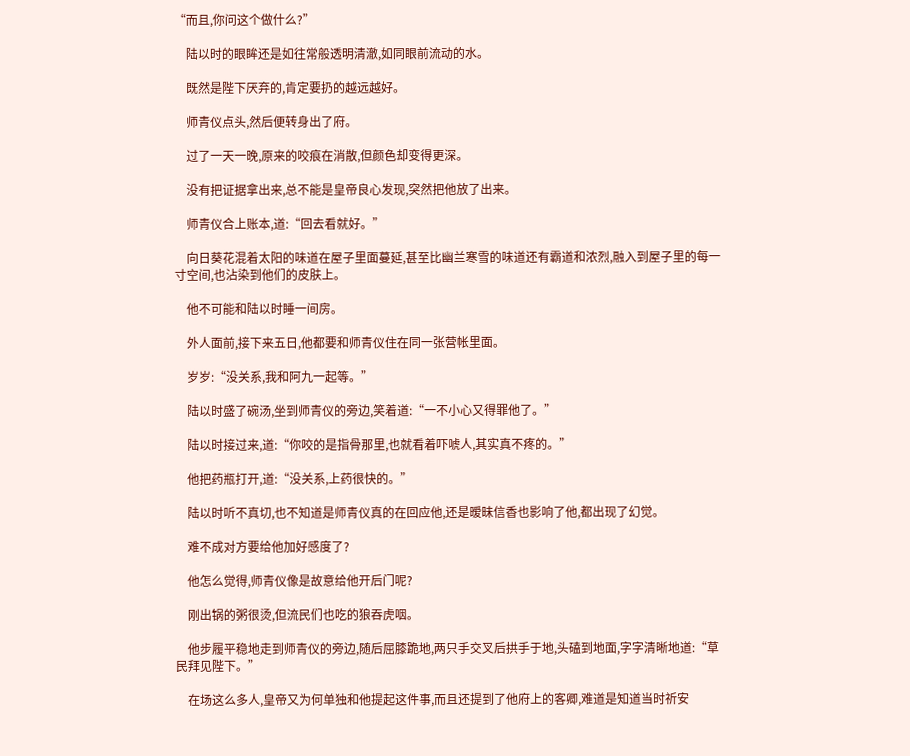“而且,你问这个做什么?”

    陆以时的眼眸还是如往常般透明清澈,如同眼前流动的水。

    既然是陛下厌弃的,肯定要扔的越远越好。

    师青仪点头,然后便转身出了府。

    过了一天一晚,原来的咬痕在消散,但颜色却变得更深。

    没有把证据拿出来,总不能是皇帝良心发现,突然把他放了出来。

    师青仪合上账本,道:“回去看就好。”

    向日葵花混着太阳的味道在屋子里面蔓延,甚至比幽兰寒雪的味道还有霸道和浓烈,融入到屋子里的每一寸空间,也沾染到他们的皮肤上。

    他不可能和陆以时睡一间房。

    外人面前,接下来五日,他都要和师青仪住在同一张营帐里面。

    岁岁:“没关系,我和阿九一起等。”

    陆以时盛了碗汤,坐到师青仪的旁边,笑着道:“一不小心又得罪他了。”

    陆以时接过来,道:“你咬的是指骨那里,也就看着吓唬人,其实真不疼的。”

    他把药瓶打开,道:“没关系,上药很快的。”

    陆以时听不真切,也不知道是师青仪真的在回应他,还是暧昧信香也影响了他,都出现了幻觉。

    难不成对方要给他加好感度了?

    他怎么觉得,师青仪像是故意给他开后门呢?

    刚出锅的粥很烫,但流民们也吃的狼吞虎咽。

    他步履平稳地走到师青仪的旁边,随后屈膝跪地,两只手交叉后拱手于地,头磕到地面,字字清晰地道:“草民拜见陛下。”

    在场这么多人,皇帝又为何单独和他提起这件事,而且还提到了他府上的客卿,难道是知道当时祈安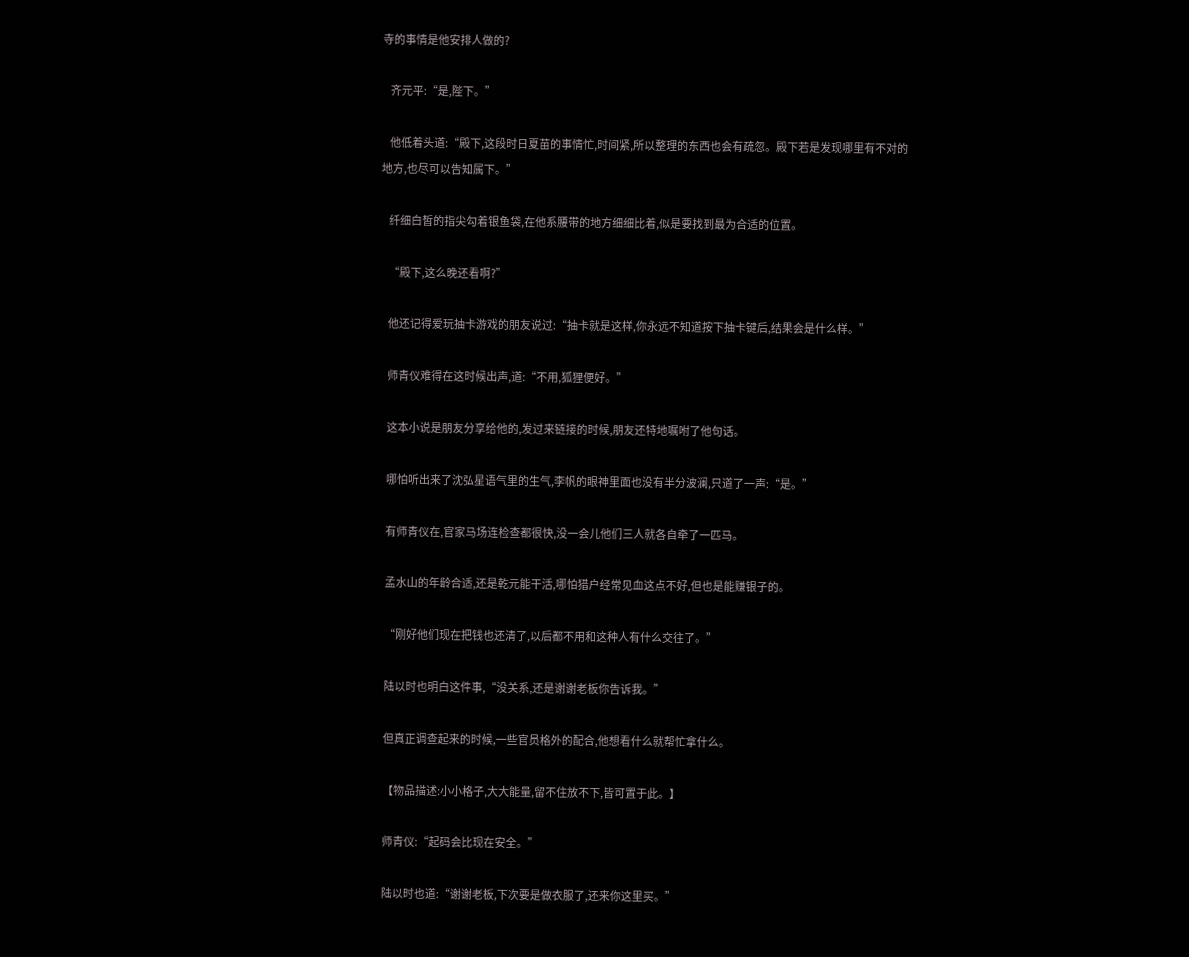寺的事情是他安排人做的?

    齐元平:“是,陛下。”

    他低着头道:“殿下,这段时日夏苗的事情忙,时间紧,所以整理的东西也会有疏忽。殿下若是发现哪里有不对的地方,也尽可以告知属下。”

    纤细白皙的指尖勾着银鱼袋,在他系腰带的地方细细比着,似是要找到最为合适的位置。

    “殿下,这么晚还看啊?”

    他还记得爱玩抽卡游戏的朋友说过:“抽卡就是这样,你永远不知道按下抽卡键后,结果会是什么样。”

    师青仪难得在这时候出声,道:“不用,狐狸便好。”

    这本小说是朋友分享给他的,发过来链接的时候,朋友还特地嘱咐了他句话。

    哪怕听出来了沈弘星语气里的生气,李帆的眼神里面也没有半分波澜,只道了一声:“是。”

    有师青仪在,官家马场连检查都很快,没一会儿他们三人就各自牵了一匹马。

    孟水山的年龄合适,还是乾元能干活,哪怕猎户经常见血这点不好,但也是能赚银子的。

    “刚好他们现在把钱也还清了,以后都不用和这种人有什么交往了。”

    陆以时也明白这件事,“没关系,还是谢谢老板你告诉我。”

    但真正调查起来的时候,一些官员格外的配合,他想看什么就帮忙拿什么。

    【物品描述:小小格子,大大能量,留不住放不下,皆可置于此。】

    师青仪:“起码会比现在安全。”

    陆以时也道:“谢谢老板,下次要是做衣服了,还来你这里买。”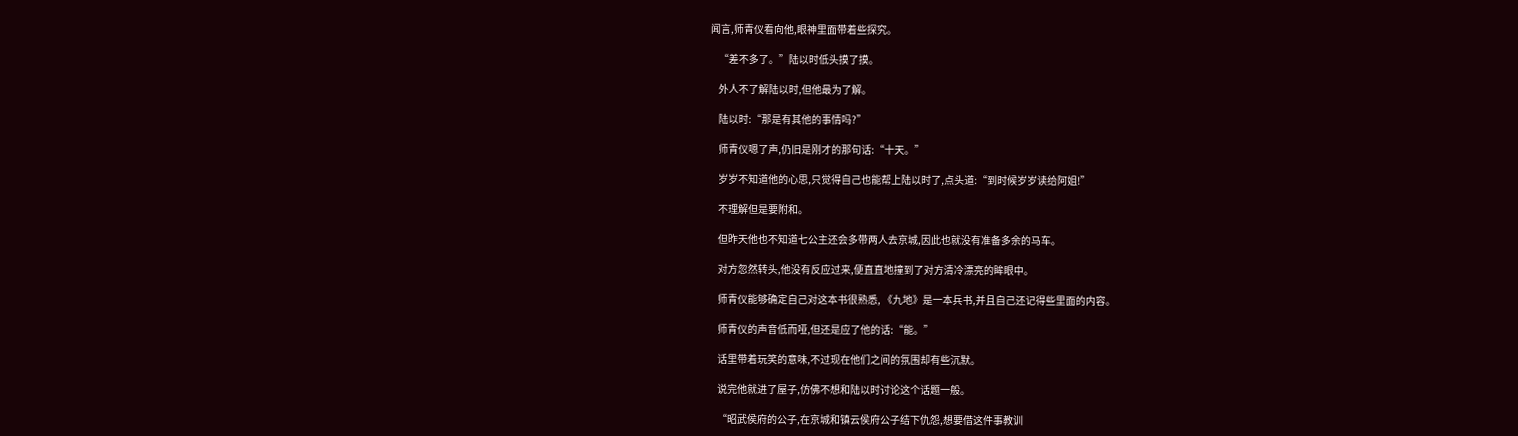闻言,师青仪看向他,眼神里面带着些探究。

    “差不多了。”陆以时低头摸了摸。

    外人不了解陆以时,但他最为了解。

    陆以时:“那是有其他的事情吗?”

    师青仪嗯了声,仍旧是刚才的那句话:“十天。”

    岁岁不知道他的心思,只觉得自己也能帮上陆以时了,点头道:“到时候岁岁读给阿姐!”

    不理解但是要附和。

    但昨天他也不知道七公主还会多带两人去京城,因此也就没有准备多余的马车。

    对方忽然转头,他没有反应过来,便直直地撞到了对方清冷漂亮的眸眼中。

    师青仪能够确定自己对这本书很熟悉, 《九地》是一本兵书,并且自己还记得些里面的内容。

    师青仪的声音低而哑,但还是应了他的话:“能。”

    话里带着玩笑的意味,不过现在他们之间的氛围却有些沉默。

    说完他就进了屋子,仿佛不想和陆以时讨论这个话题一般。

    “昭武侯府的公子,在京城和镇云侯府公子结下仇怨,想要借这件事教训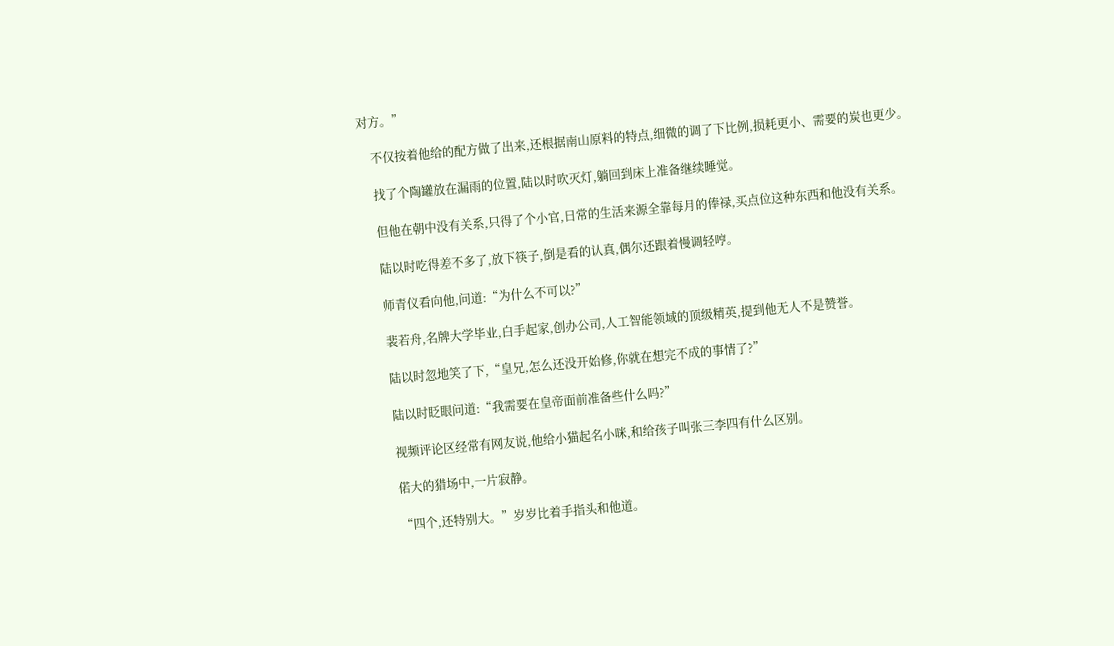对方。”

    不仅按着他给的配方做了出来,还根据南山原料的特点,细微的调了下比例,损耗更小、需要的炭也更少。

    找了个陶罐放在漏雨的位置,陆以时吹灭灯,躺回到床上准备继续睡觉。

    但他在朝中没有关系,只得了个小官,日常的生活来源全靠每月的俸禄,买点位这种东西和他没有关系。

    陆以时吃得差不多了,放下筷子,倒是看的认真,偶尔还跟着慢调轻哼。

    师青仪看向他,问道:“为什么不可以?”

    裴若舟,名牌大学毕业,白手起家,创办公司,人工智能领域的顶级精英,提到他无人不是赞誉。

    陆以时忽地笑了下,“皇兄,怎么还没开始修,你就在想完不成的事情了?”

    陆以时眨眼问道:“我需要在皇帝面前准备些什么吗?”

    视频评论区经常有网友说,他给小猫起名小咪,和给孩子叫张三李四有什么区别。

    偌大的猎场中,一片寂静。

    “四个,还特别大。”岁岁比着手指头和他道。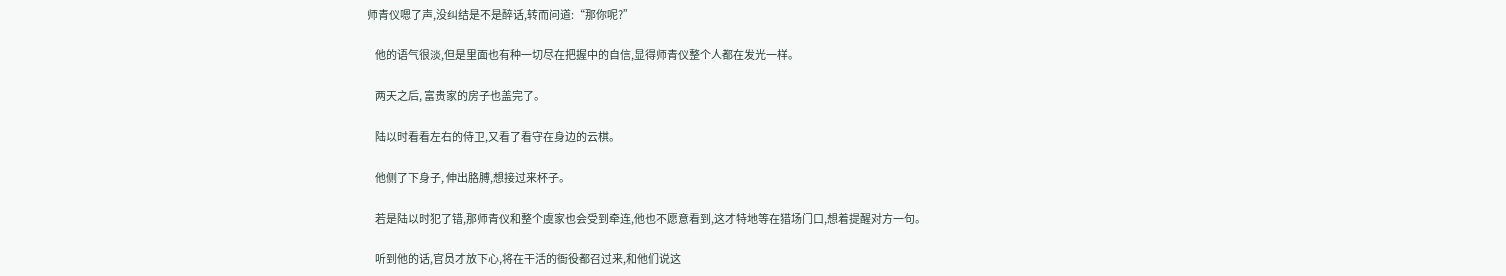师青仪嗯了声,没纠结是不是醉话,转而问道:“那你呢?”

    他的语气很淡,但是里面也有种一切尽在把握中的自信,显得师青仪整个人都在发光一样。

    两天之后, 富贵家的房子也盖完了。

    陆以时看看左右的侍卫,又看了看守在身边的云棋。

    他侧了下身子, 伸出胳膊,想接过来杯子。

    若是陆以时犯了错,那师青仪和整个虞家也会受到牵连,他也不愿意看到,这才特地等在猎场门口,想着提醒对方一句。

    听到他的话,官员才放下心,将在干活的衙役都召过来,和他们说这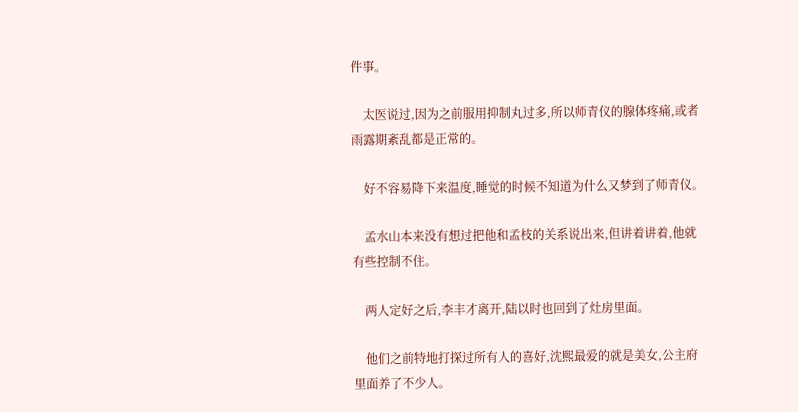件事。

    太医说过,因为之前服用抑制丸过多,所以师青仪的腺体疼痛,或者雨露期紊乱都是正常的。

    好不容易降下来温度,睡觉的时候不知道为什么又梦到了师青仪。

    孟水山本来没有想过把他和孟枝的关系说出来,但讲着讲着,他就有些控制不住。

    两人定好之后,李丰才离开,陆以时也回到了灶房里面。

    他们之前特地打探过所有人的喜好,沈熙最爱的就是美女,公主府里面养了不少人。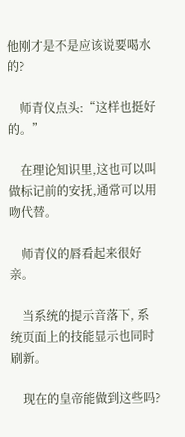他刚才是不是应该说要喝水的?

    师青仪点头:“这样也挺好的。”

    在理论知识里,这也可以叫做标记前的安抚,通常可以用吻代替。

    师青仪的唇看起来很好亲。

    当系统的提示音落下, 系统页面上的技能显示也同时刷新。

    现在的皇帝能做到这些吗?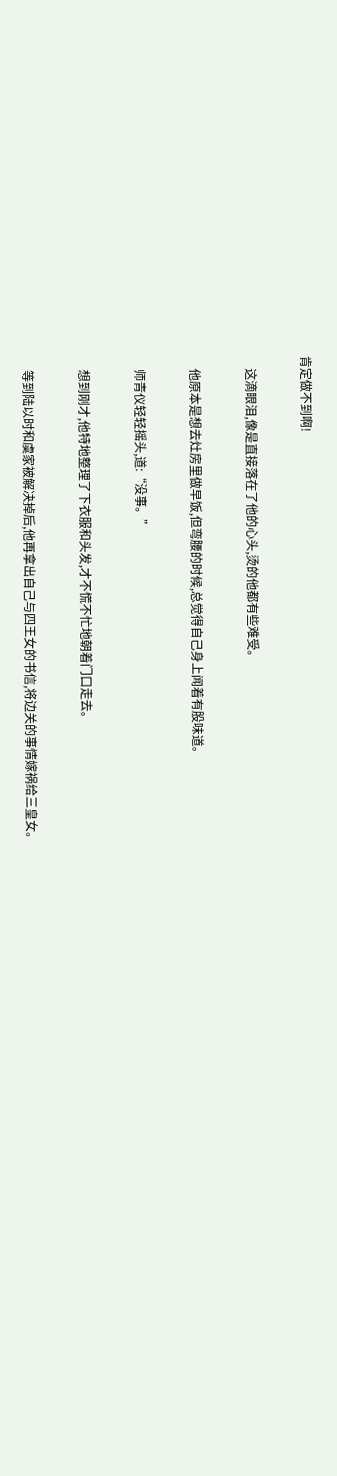肯定做不到啊!

    这滴眼泪,像是直接落在了他的心头,烫的他都有些难受。

    他原本是想去灶房里做早饭,但弯腰的时候,总觉得自己身上闻着有股味道。

    师青仪轻轻摇头,道:“没事。”

    想到刚才,他特地整理了下衣服和头发,才不慌不忙地朝着门口走去。

    等到陆以时和虞家被解决掉后,他再拿出自己与四王女的书信,将边关的事情嫁祸给三皇女。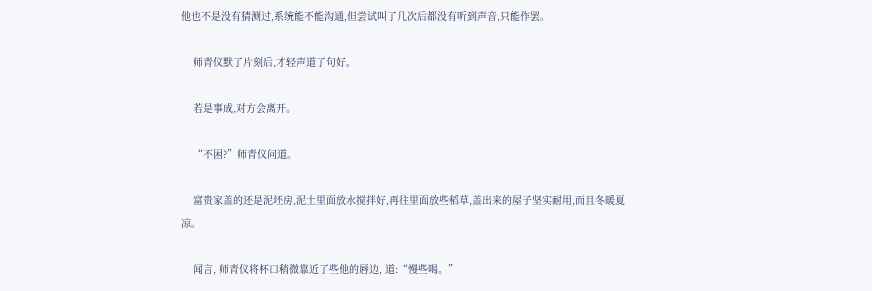他也不是没有猜测过,系统能不能沟通,但尝试叫了几次后都没有听到声音,只能作罢。

    师青仪默了片刻后,才轻声道了句好。

    若是事成,对方会离开。

    “不困?”师青仪问道。

    富贵家盖的还是泥坯房,泥土里面放水搅拌好,再往里面放些稻草,盖出来的屋子坚实耐用,而且冬暖夏凉。

    闻言, 师青仪将杯口稍微靠近了些他的唇边, 道:“慢些喝。”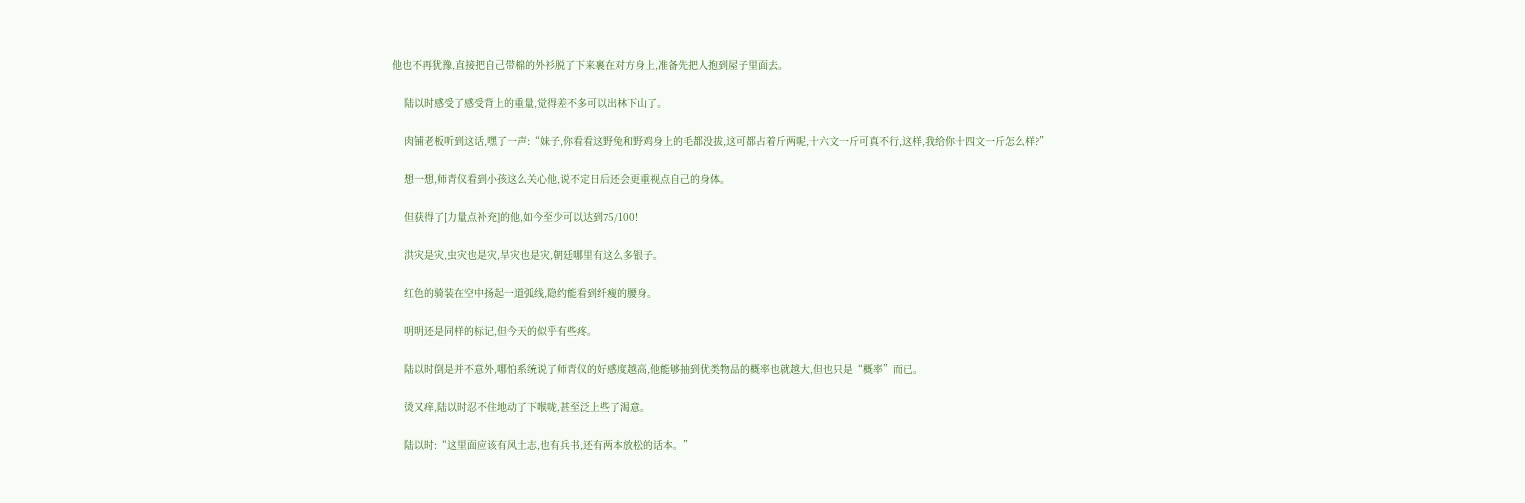他也不再犹豫,直接把自己带棉的外衫脱了下来裹在对方身上,准备先把人抱到屋子里面去。

    陆以时感受了感受背上的重量,觉得差不多可以出林下山了。

    肉铺老板听到这话,嘿了一声:“妹子,你看看这野兔和野鸡身上的毛都没拔,这可都占着斤两呢,十六文一斤可真不行,这样,我给你十四文一斤怎么样?”

    想一想,师青仪看到小孩这么关心他,说不定日后还会更重视点自己的身体。

    但获得了[力量点补充]的他,如今至少可以达到75/100!

    洪灾是灾,虫灾也是灾,旱灾也是灾,朝廷哪里有这么多银子。

    红色的骑装在空中扬起一道弧线,隐约能看到纤瘦的腰身。

    明明还是同样的标记,但今天的似乎有些疼。

    陆以时倒是并不意外,哪怕系统说了师青仪的好感度越高,他能够抽到优类物品的概率也就越大,但也只是“概率”而已。

    烫又痒,陆以时忍不住地动了下喉咙,甚至泛上些了渴意。

    陆以时:“这里面应该有风土志,也有兵书,还有两本放松的话本。”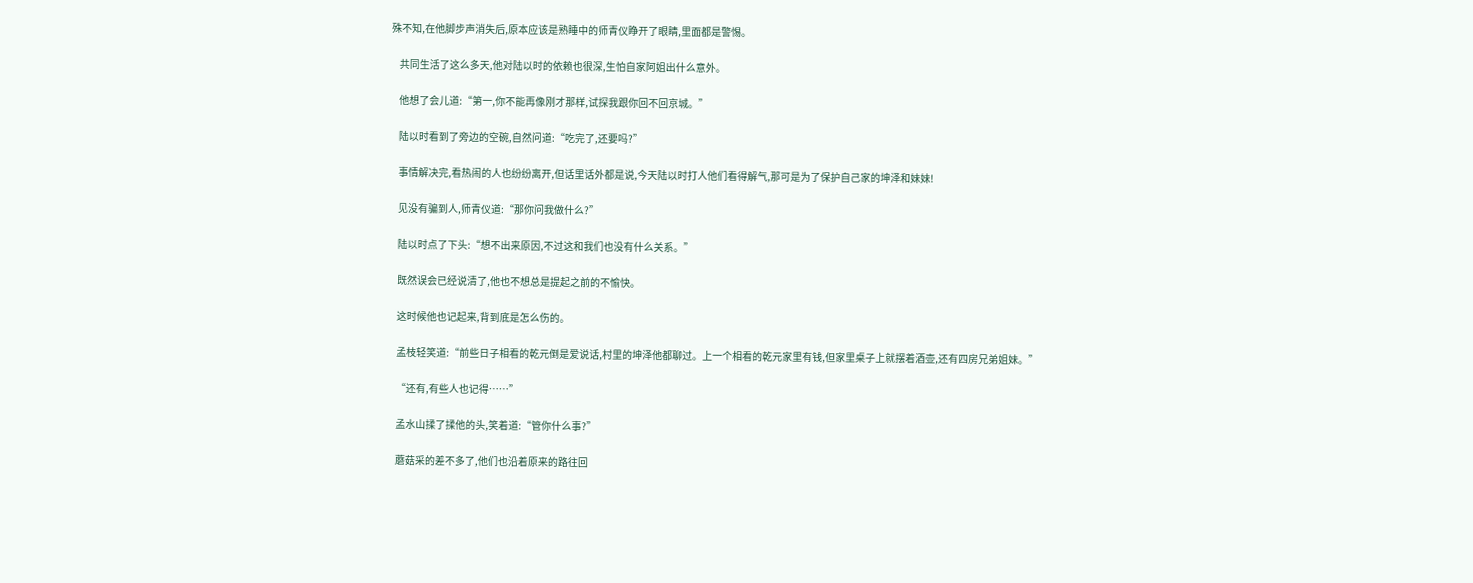殊不知,在他脚步声消失后,原本应该是熟睡中的师青仪睁开了眼睛,里面都是警惕。

    共同生活了这么多天,他对陆以时的依赖也很深,生怕自家阿姐出什么意外。

    他想了会儿道:“第一,你不能再像刚才那样,试探我跟你回不回京城。”

    陆以时看到了旁边的空碗,自然问道:“吃完了,还要吗?”

    事情解决完,看热闹的人也纷纷离开,但话里话外都是说,今天陆以时打人他们看得解气,那可是为了保护自己家的坤泽和妹妹!

    见没有骗到人,师青仪道:“那你问我做什么?”

    陆以时点了下头:“想不出来原因,不过这和我们也没有什么关系。”

    既然误会已经说清了,他也不想总是提起之前的不愉快。

    这时候他也记起来,背到底是怎么伤的。

    孟枝轻笑道:“前些日子相看的乾元倒是爱说话,村里的坤泽他都聊过。上一个相看的乾元家里有钱,但家里桌子上就摆着酒壶,还有四房兄弟姐妹。”

    “还有,有些人也记得……”

    孟水山揉了揉他的头,笑着道:“管你什么事?”

    蘑菇采的差不多了,他们也沿着原来的路往回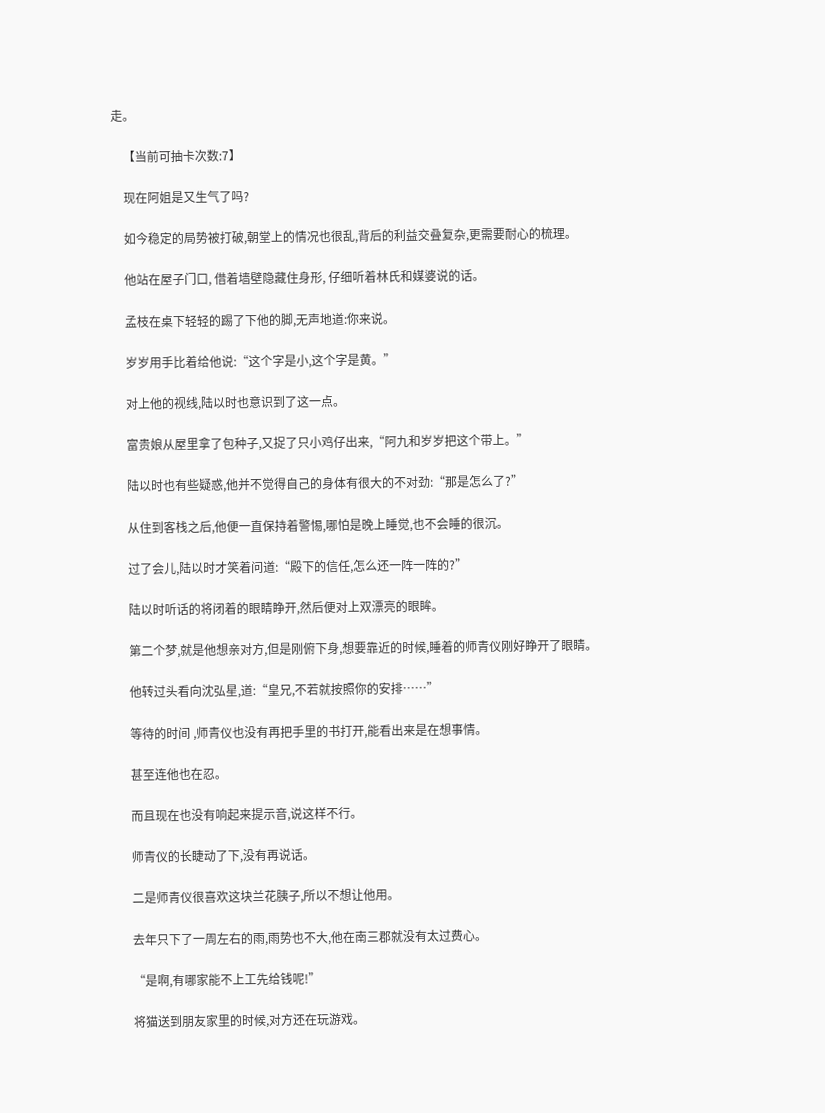走。

    【当前可抽卡次数:7】

    现在阿姐是又生气了吗?

    如今稳定的局势被打破,朝堂上的情况也很乱,背后的利益交叠复杂,更需要耐心的梳理。

    他站在屋子门口, 借着墙壁隐藏住身形, 仔细听着林氏和媒婆说的话。

    孟枝在桌下轻轻的踢了下他的脚,无声地道:你来说。

    岁岁用手比着给他说:“这个字是小,这个字是黄。”

    对上他的视线,陆以时也意识到了这一点。

    富贵娘从屋里拿了包种子,又捉了只小鸡仔出来,“阿九和岁岁把这个带上。”

    陆以时也有些疑惑,他并不觉得自己的身体有很大的不对劲:“那是怎么了?”

    从住到客栈之后,他便一直保持着警惕,哪怕是晚上睡觉,也不会睡的很沉。

    过了会儿,陆以时才笑着问道:“殿下的信任,怎么还一阵一阵的?”

    陆以时听话的将闭着的眼睛睁开,然后便对上双漂亮的眼眸。

    第二个梦,就是他想亲对方,但是刚俯下身,想要靠近的时候,睡着的师青仪刚好睁开了眼睛。

    他转过头看向沈弘星,道:“皇兄,不若就按照你的安排……”

    等待的时间 ,师青仪也没有再把手里的书打开,能看出来是在想事情。

    甚至连他也在忍。

    而且现在也没有响起来提示音,说这样不行。

    师青仪的长睫动了下,没有再说话。

    二是师青仪很喜欢这块兰花胰子,所以不想让他用。

    去年只下了一周左右的雨,雨势也不大,他在南三郡就没有太过费心。

    “是啊,有哪家能不上工先给钱呢!”

    将猫送到朋友家里的时候,对方还在玩游戏。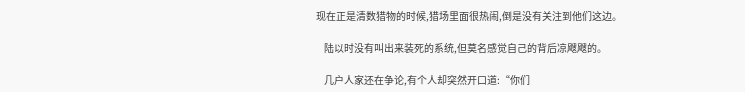现在正是清数猎物的时候,猎场里面很热闹,倒是没有关注到他们这边。

    陆以时没有叫出来装死的系统,但莫名感觉自己的背后凉飕飕的。

    几户人家还在争论,有个人却突然开口道:“你们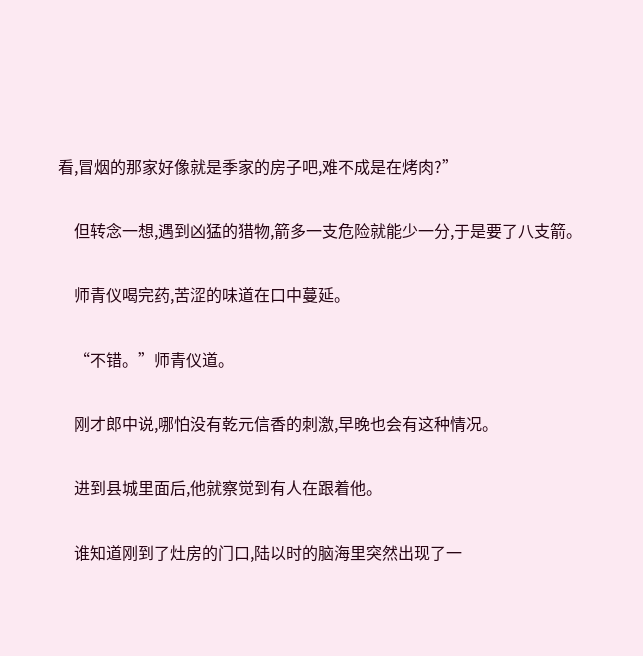看,冒烟的那家好像就是季家的房子吧,难不成是在烤肉?”

    但转念一想,遇到凶猛的猎物,箭多一支危险就能少一分,于是要了八支箭。

    师青仪喝完药,苦涩的味道在口中蔓延。

    “不错。”师青仪道。

    刚才郎中说,哪怕没有乾元信香的刺激,早晚也会有这种情况。

    进到县城里面后,他就察觉到有人在跟着他。

    谁知道刚到了灶房的门口,陆以时的脑海里突然出现了一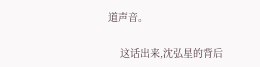道声音。

    这话出来,沈弘星的背后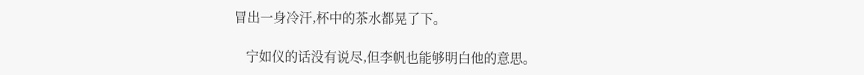冒出一身冷汗,杯中的茶水都晃了下。

    宁如仪的话没有说尽,但李帆也能够明白他的意思。